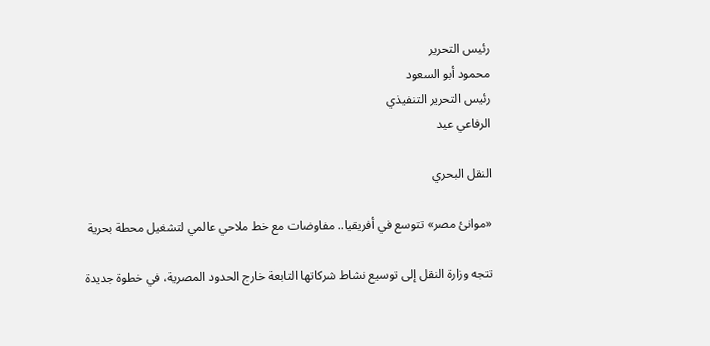رئيس التحرير
محمود أبو السعود
رئيس التحرير التنفيذي
الرفاعي عيد

النقل البحري

«موانئ مصر» تتوسع في أفريقيا.. مفاوضات مع خط ملاحي عالمي لتشغيل محطة بحرية

تتجه وزارة النقل إلى توسيع نشاط شركاتها التابعة خارج الحدود المصرية، في خطوة جديدة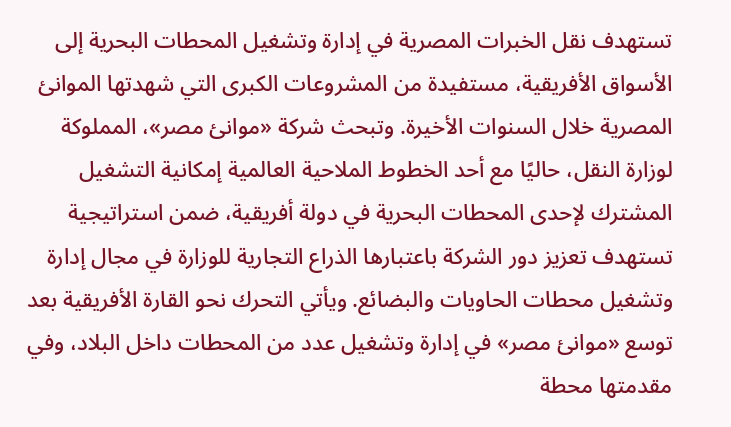تستهدف نقل الخبرات المصرية في إدارة وتشغيل المحطات البحرية إلى الأسواق الأفريقية، مستفيدة من المشروعات الكبرى التي شهدتها الموانئ المصرية خلال السنوات الأخيرة. وتبحث شركة «موانئ مصر»، المملوكة لوزارة النقل، حاليًا مع أحد الخطوط الملاحية العالمية إمكانية التشغيل المشترك لإحدى المحطات البحرية في دولة أفريقية، ضمن استراتيجية تستهدف تعزيز دور الشركة باعتبارها الذراع التجارية للوزارة في مجال إدارة وتشغيل محطات الحاويات والبضائع. ويأتي التحرك نحو القارة الأفريقية بعد توسع «موانئ مصر» في إدارة وتشغيل عدد من المحطات داخل البلاد، وفي مقدمتها محطة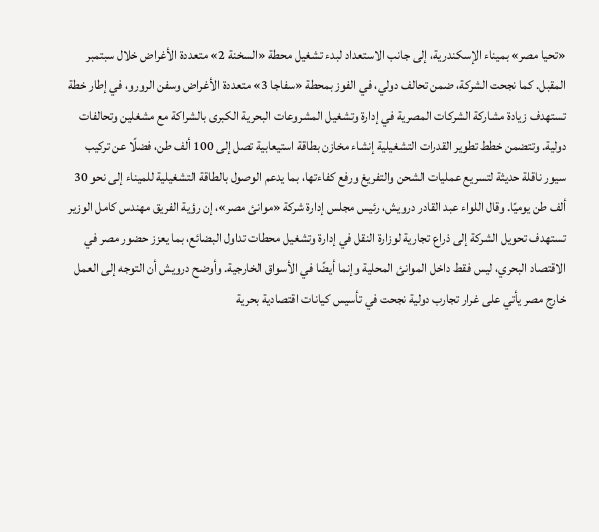«تحيا مصر» بميناء الإسكندرية، إلى جانب الاستعداد لبدء تشغيل محطة «السخنة 2» متعددة الأغراض خلال سبتمبر المقبل. كما نجحت الشركة، ضمن تحالف دولي، في الفوز بمحطة «سفاجا 3» متعددة الأغراض وسفن الرورو، في إطار خطة تستهدف زيادة مشاركة الشركات المصرية في إدارة وتشغيل المشروعات البحرية الكبرى بالشراكة مع مشغلين وتحالفات دولية. وتتضمن خطط تطوير القدرات التشغيلية إنشاء مخازن بطاقة استيعابية تصل إلى 100 ألف طن، فضلًا عن تركيب سيور ناقلة حديثة لتسريع عمليات الشحن والتفريغ ورفع كفاءتها، بما يدعم الوصول بالطاقة التشغيلية للميناء إلى نحو 30 ألف طن يوميًا. وقال اللواء عبد القادر درويش، رئيس مجلس إدارة شركة «موانئ مصر»، إن رؤية الفريق مهندس كامل الوزير تستهدف تحويل الشركة إلى ذراع تجارية لوزارة النقل في إدارة وتشغيل محطات تداول البضائع، بما يعزز حضور مصر في الاقتصاد البحري، ليس فقط داخل الموانئ المحلية وإنما أيضًا في الأسواق الخارجية. وأوضح درويش أن التوجه إلى العمل خارج مصر يأتي على غرار تجارب دولية نجحت في تأسيس كيانات اقتصادية بحرية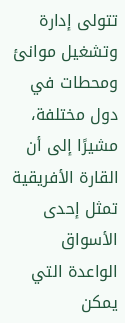تتولى إدارة وتشغيل موانئ ومحطات في دول مختلفة، مشيرًا إلى أن القارة الأفريقية تمثل إحدى الأسواق الواعدة التي يمكن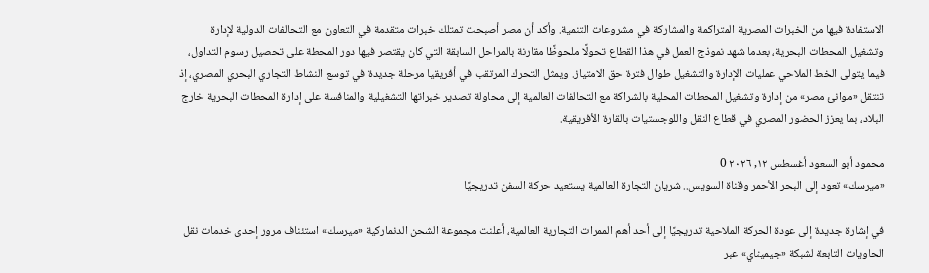الاستفادة فيها من الخبرات المصرية المتراكمة والمشاركة في مشروعات التنمية. وأكد أن مصر أصبحت تمتلك خبرات متقدمة في التعاون مع التحالفات الدولية لإدارة وتشغيل المحطات البحرية، بعدما شهد نموذج العمل في هذا القطاع تحولًا ملحوظًا مقارنة بالمراحل السابقة التي كان يقتصر فيها دور المحطة على تحصيل رسوم التداول، فيما يتولى الخط الملاحي عمليات الإدارة والتشغيل طوال فترة حق الامتياز. ويمثل التحرك المرتقب في أفريقيا مرحلة جديدة في توسع النشاط التجاري البحري المصري، إذ تنتقل «موانئ مصر» من إدارة وتشغيل المحطات المحلية بالشراكة مع التحالفات العالمية إلى محاولة تصدير خبراتها التشغيلية والمنافسة على إدارة المحطات البحرية خارج البلاد، بما يعزز الحضور المصري في قطاع النقل واللوجستيات بالقارة الأفريقية.

محمود أبو السعود أغسطس ١٢, ٢٠٢٦ 0
«ميرسك» تعود إلى البحر الأحمر وقناة السويس.. شريان التجارة العالمية يستعيد حركة السفن تدريجيًا

في إشارة جديدة إلى عودة الحركة الملاحية تدريجيًا إلى أحد أهم الممرات التجارية العالمية، أعلنت مجموعة الشحن الدنماركية «ميرسك» استئناف مرور إحدى خدمات نقل الحاويات التابعة لشبكة «جيميناي» عبر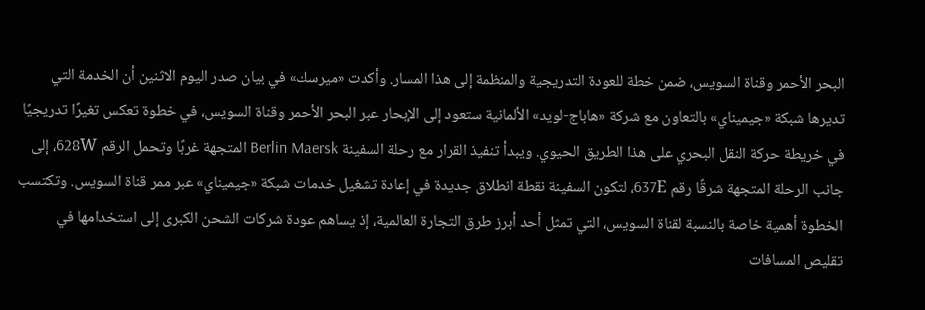البحر الأحمر وقناة السويس، ضمن خطة للعودة التدريجية والمنظمة إلى هذا المسار. وأكدت «ميرسك» في بيان صدر اليوم الاثنين أن الخدمة التي تديرها شبكة «جيميناي» بالتعاون مع شركة «هاباج-لويد» الألمانية ستعود إلى الإبحار عبر البحر الأحمر وقناة السويس، في خطوة تعكس تغيرًا تدريجيًا في خريطة حركة النقل البحري على هذا الطريق الحيوي. ويبدأ تنفيذ القرار مع رحلة السفينة Berlin Maersk المتجهة غربًا وتحمل الرقم 628W، إلى جانب الرحلة المتجهة شرقًا رقم 637E، لتكون السفينة نقطة انطلاق جديدة في إعادة تشغيل خدمات شبكة «جيميناي» عبر ممر قناة السويس. وتكتسب الخطوة أهمية خاصة بالنسبة لقناة السويس، التي تمثل أحد أبرز طرق التجارة العالمية، إذ يساهم عودة شركات الشحن الكبرى إلى استخدامها في تقليص المسافات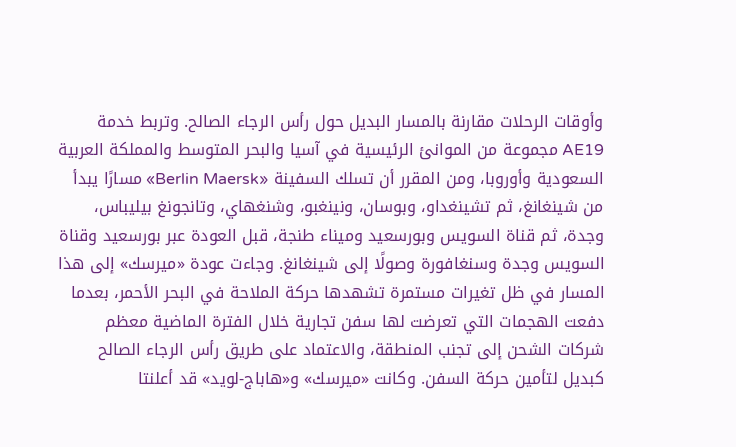وأوقات الرحلات مقارنة بالمسار البديل حول رأس الرجاء الصالح. وتربط خدمة AE19 مجموعة من الموانئ الرئيسية في آسيا والبحر المتوسط والمملكة العربية السعودية وأوروبا، ومن المقرر أن تسلك السفينة «Berlin Maersk» مسارًا يبدأ من شينغانغ، ثم تشينغداو، وبوسان، ونينغبو، وشنغهاي، وتانجونغ بيليباس، وجدة، ثم قناة السويس وبورسعيد وميناء طنجة، قبل العودة عبر بورسعيد وقناة السويس وجدة وسنغافورة وصولًا إلى شينغانغ. وجاءت عودة «ميرسك» إلى هذا المسار في ظل تغيرات مستمرة تشهدها حركة الملاحة في البحر الأحمر، بعدما دفعت الهجمات التي تعرضت لها سفن تجارية خلال الفترة الماضية معظم شركات الشحن إلى تجنب المنطقة، والاعتماد على طريق رأس الرجاء الصالح كبديل لتأمين حركة السفن. وكانت «ميرسك» و«هاباج-لويد» قد أعلنتا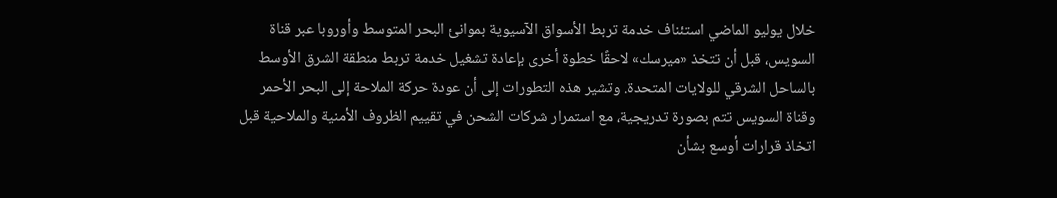خلال يوليو الماضي استئناف خدمة تربط الأسواق الآسيوية بموانئ البحر المتوسط وأوروبا عبر قناة السويس، قبل أن تتخذ «ميرسك» لاحقًا خطوة أخرى بإعادة تشغيل خدمة تربط منطقة الشرق الأوسط بالساحل الشرقي للولايات المتحدة. وتشير هذه التطورات إلى أن عودة حركة الملاحة إلى البحر الأحمر وقناة السويس تتم بصورة تدريجية، مع استمرار شركات الشحن في تقييم الظروف الأمنية والملاحية قبل اتخاذ قرارات أوسع بشأن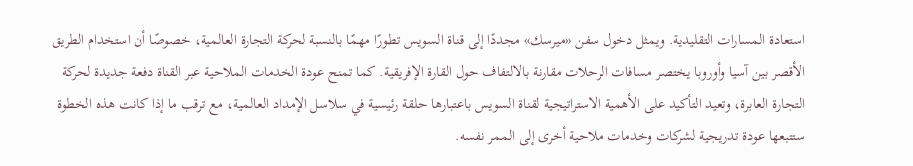استعادة المسارات التقليدية. ويمثل دخول سفن «ميرسك» مجددًا إلى قناة السويس تطورًا مهمًا بالنسبة لحركة التجارة العالمية، خصوصًا أن استخدام الطريق الأقصر بين آسيا وأوروبا يختصر مسافات الرحلات مقارنة بالالتفاف حول القارة الإفريقية. كما تمنح عودة الخدمات الملاحية عبر القناة دفعة جديدة لحركة التجارة العابرة، وتعيد التأكيد على الأهمية الاستراتيجية لقناة السويس باعتبارها حلقة رئيسية في سلاسل الإمداد العالمية، مع ترقب ما إذا كانت هذه الخطوة ستتبعها عودة تدريجية لشركات وخدمات ملاحية أخرى إلى الممر نفسه.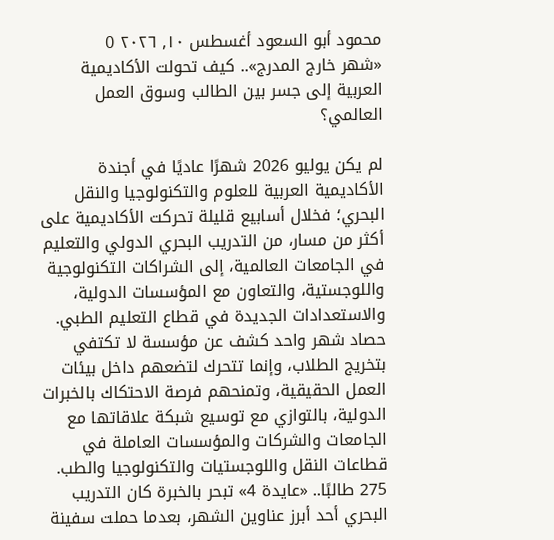محمود أبو السعود أغسطس ١٠, ٢٠٢٦ 0
«شهر خارج المدرج».. كيف تحولت الأكاديمية العربية إلى جسر بين الطالب وسوق العمل العالمي؟

لم يكن يوليو 2026 شهرًا عاديًا في أجندة الأكاديمية العربية للعلوم والتكنولوجيا والنقل البحري؛ فخلال أسابيع قليلة تحركت الأكاديمية على أكثر من مسار، من التدريب البحري الدولي والتعليم في الجامعات العالمية، إلى الشراكات التكنولوجية واللوجستية، والتعاون مع المؤسسات الدولية، والاستعدادات الجديدة في قطاع التعليم الطبي. حصاد شهر واحد كشف عن مؤسسة لا تكتفي بتخريج الطلاب، وإنما تتحرك لتضعهم داخل بيئات العمل الحقيقية، وتمنحهم فرصة الاحتكاك بالخبرات الدولية، بالتوازي مع توسيع شبكة علاقاتها مع الجامعات والشركات والمؤسسات العاملة في قطاعات النقل واللوجستيات والتكنولوجيا والطب. 275 طالبًا.. «عايدة 4» تبحر بالخبرة كان التدريب البحري أحد أبرز عناوين الشهر، بعدما حملت سفينة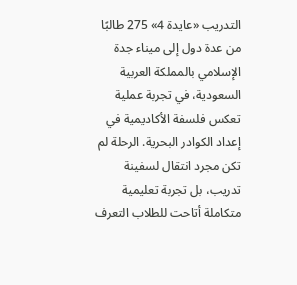التدريب «عايدة 4» 275 طالبًا من عدة دول إلى ميناء جدة الإسلامي بالمملكة العربية السعودية، في تجربة عملية تعكس فلسفة الأكاديمية في إعداد الكوادر البحرية. الرحلة لم تكن مجرد انتقال لسفينة تدريب، بل تجربة تعليمية متكاملة أتاحت للطلاب التعرف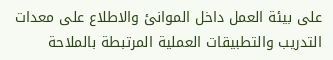على بيئة العمل داخل الموانئ والاطلاع على معدات التدريب والتطبيقات العملية المرتبطة بالملاحة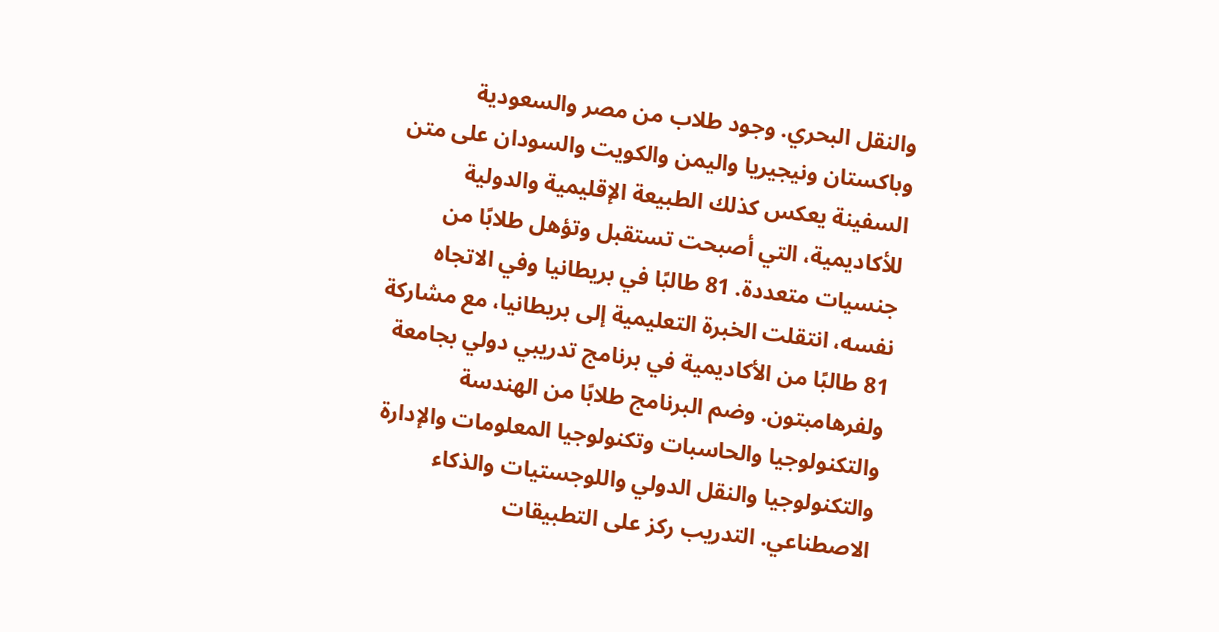والنقل البحري. وجود طلاب من مصر والسعودية وباكستان ونيجيريا واليمن والكويت والسودان على متن السفينة يعكس كذلك الطبيعة الإقليمية والدولية للأكاديمية، التي أصبحت تستقبل وتؤهل طلابًا من جنسيات متعددة. 81 طالبًا في بريطانيا وفي الاتجاه نفسه، انتقلت الخبرة التعليمية إلى بريطانيا، مع مشاركة 81 طالبًا من الأكاديمية في برنامج تدريبي دولي بجامعة ولفرهامبتون. وضم البرنامج طلابًا من الهندسة والتكنولوجيا والحاسبات وتكنولوجيا المعلومات والإدارة والتكنولوجيا والنقل الدولي واللوجستيات والذكاء الاصطناعي. التدريب ركز على التطبيقات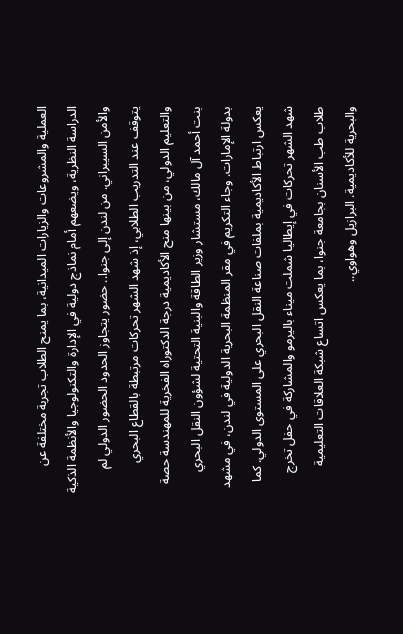العملية والمشروعات والزيارات الميدانية، بما يمنح الطلاب تجربة مختلفة عن الدراسة النظرية، ويضعهم أمام نماذج دولية في الإدارة والتكنولوجيا والأنظمة الذكية والأمن السيبراني. من لندن إلى جنوا.. حضور يتجاوز الحدود الحضور الدولي لم يتوقف عند التدريب الطلابي، إذ شهد الشهر تحركات مرتبطة بالقطاع البحري والتعليم الدولي، من بينها منح الأكاديمية درجة الدكتوراه الفخرية للمهندسة حصة بنت أحمد آل مالك، مستشار وزير الطاقة والبنية التحتية لشؤون النقل البحري بدولة الإمارات. وجاء التكريم في مقر المنظمة البحرية الدولية في لندن، في مشهد يعكس ارتباط الأكاديمية بملفات صناعة النقل البحري على المستوى الدولي. كما شهد الشهر تحركات في إيطاليا شملت ميناء باليرمو والمشاركة في حفل تخرج طلاب طب الأسنان بجامعة جنوا، بما يعكس اتساع شبكة العلاقات التعليمية والبحرية للأكاديمية. البرازيل وهواوي..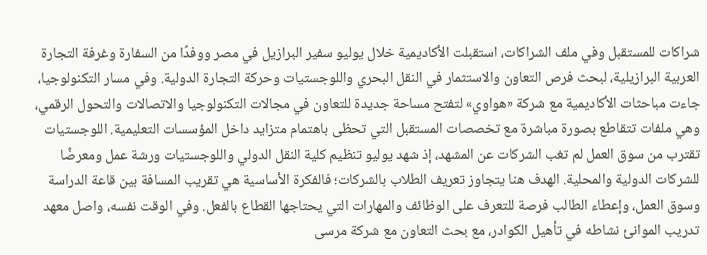شراكات للمستقبل وفي ملف الشراكات، استقبلت الأكاديمية خلال يوليو سفير البرازيل في مصر ووفدًا من السفارة وغرفة التجارة العربية البرازيلية، لبحث فرص التعاون والاستثمار في النقل البحري واللوجستيات وحركة التجارة الدولية. وفي مسار التكنولوجيا، جاءت مباحثات الأكاديمية مع شركة «هواوي» لتفتح مساحة جديدة للتعاون في مجالات التكنولوجيا والاتصالات والتحول الرقمي، وهي ملفات تتقاطع بصورة مباشرة مع تخصصات المستقبل التي تحظى باهتمام متزايد داخل المؤسسات التعليمية. اللوجستيات تقترب من سوق العمل لم تغب الشركات عن المشهد، إذ شهد يوليو تنظيم كلية النقل الدولي واللوجستيات ورشة عمل ومعرضًا للشركات الدولية والمحلية. الهدف هنا يتجاوز تعريف الطلاب بالشركات؛ فالفكرة الأساسية هي تقريب المسافة بين قاعة الدراسة وسوق العمل، وإعطاء الطالب فرصة للتعرف على الوظائف والمهارات التي يحتاجها القطاع بالفعل. وفي الوقت نفسه، واصل معهد تدريب الموانئ نشاطه في تأهيل الكوادر، مع بحث التعاون مع شركة مرسى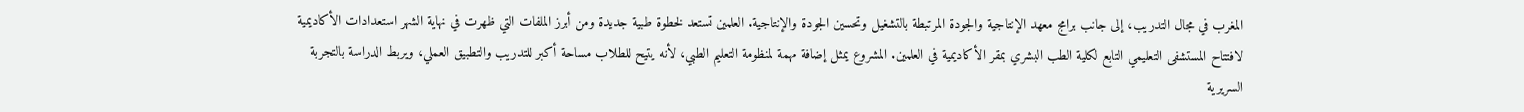المغرب في مجال التدريب، إلى جانب برامج معهد الإنتاجية والجودة المرتبطة بالتشغيل وتحسين الجودة والإنتاجية. العلمين تستعد لخطوة طبية جديدة ومن أبرز الملفات التي ظهرت في نهاية الشهر استعدادات الأكاديمية لافتتاح المستشفى التعليمي التابع لكلية الطب البشري بمقر الأكاديمية في العلمين. المشروع يمثل إضافة مهمة لمنظومة التعليم الطبي، لأنه يتيح للطلاب مساحة أكبر للتدريب والتطبيق العملي، ويربط الدراسة بالتجربة السريرية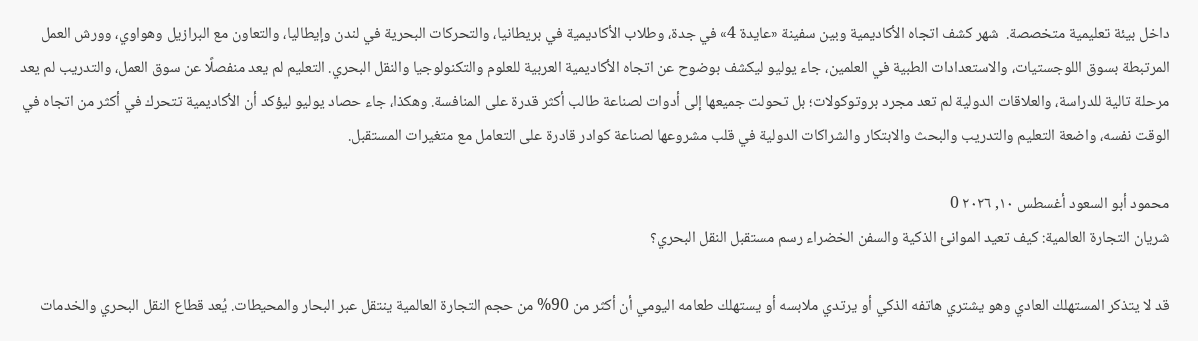داخل بيئة تعليمية متخصصة.  شهر كشف اتجاه الأكاديمية وبين سفينة «عايدة 4» في جدة، وطلاب الأكاديمية في بريطانيا، والتحركات البحرية في لندن وإيطاليا، والتعاون مع البرازيل وهواوي، وورش العمل المرتبطة بسوق اللوجستيات، والاستعدادات الطبية في العلمين، جاء يوليو ليكشف بوضوح عن اتجاه الأكاديمية العربية للعلوم والتكنولوجيا والنقل البحري. التعليم لم يعد منفصلًا عن سوق العمل، والتدريب لم يعد مرحلة تالية للدراسة، والعلاقات الدولية لم تعد مجرد بروتوكولات؛ بل تحولت جميعها إلى أدوات لصناعة طالب أكثر قدرة على المنافسة. وهكذا، جاء حصاد يوليو ليؤكد أن الأكاديمية تتحرك في أكثر من اتجاه في الوقت نفسه، واضعة التعليم والتدريب والبحث والابتكار والشراكات الدولية في قلب مشروعها لصناعة كوادر قادرة على التعامل مع متغيرات المستقبل.

محمود أبو السعود أغسطس ١٠, ٢٠٢٦ 0
شريان التجارة العالمية: كيف تعيد الموانئ الذكية والسفن الخضراء رسم مستقبل النقل البحري؟

قد لا يتذكر المستهلك العادي وهو يشتري هاتفه الذكي أو يرتدي ملابسه أو يستهلك طعامه اليومي أن أكثر من 90% من حجم التجارة العالمية ينتقل عبر البحار والمحيطات. يُعد قطاع النقل البحري والخدمات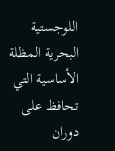اللوجستية البحرية المظلة الأساسية التي تحافظ على دوران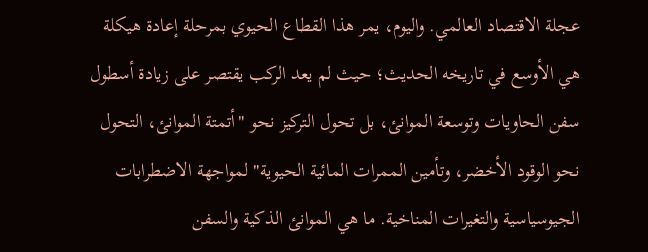عجلة الاقتصاد العالمي. واليوم، يمر هذا القطاع الحيوي بمرحلة إعادة هيكلة هي الأوسع في تاريخه الحديث؛ حيث لم يعد الركب يقتصر على زيادة أسطول سفن الحاويات وتوسعة الموانئ، بل تحول التركيز نحو "أتمتة الموانئ، التحول نحو الوقود الأخضر، وتأمين الممرات المائية الحيوية" لمواجهة الاضطرابات الجيوسياسية والتغيرات المناخية. ما هي الموانئ الذكية والسفن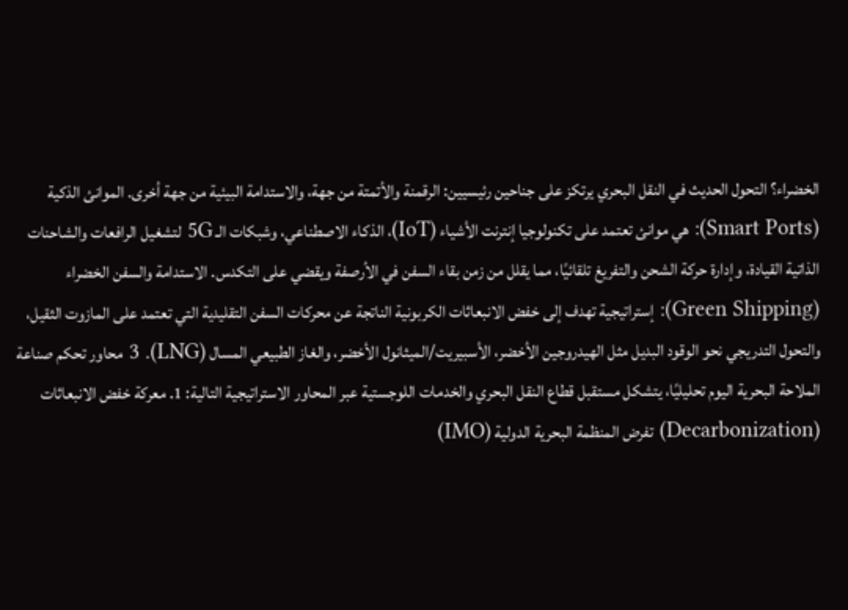الخضراء؟ التحول الحديث في النقل البحري يرتكز على جناحين رئيسيين: الرقمنة والأتمتة من جهة، والاستدامة البيئية من جهة أخرى. الموانئ الذكية (Smart Ports): هي موانئ تعتمد على تكنولوجيا إنترنت الأشياء (IoT)، الذكاء الاصطناعي، وشبكات الـ 5G لتشغيل الرافعات والشاحنات الذاتية القيادة، وإدارة حركة الشحن والتفريغ تلقائيًا، مما يقلل من زمن بقاء السفن في الأرصفة ويقضي على التكدس. الاستدامة والسفن الخضراء (Green Shipping): إستراتيجية تهدف إلى خفض الانبعاثات الكربونية الناتجة عن محركات السفن التقليدية التي تعتمد على المازوت الثقيل، والتحول التدريجي نحو الوقود البديل مثل الهيدروجين الأخضر، الأسبيريت/الميثانول الأخضر، والغاز الطبيعي المسال (LNG). 3 محاور تحكم صناعة الملاحة البحرية اليوم تحليليًا، يتشكل مستقبل قطاع النقل البحري والخدمات اللوجستية عبر المحاور الاستراتيجية التالية: 1. معركة خفض الانبعاثات (Decarbonization) تفرض المنظمة البحرية الدولية (IMO)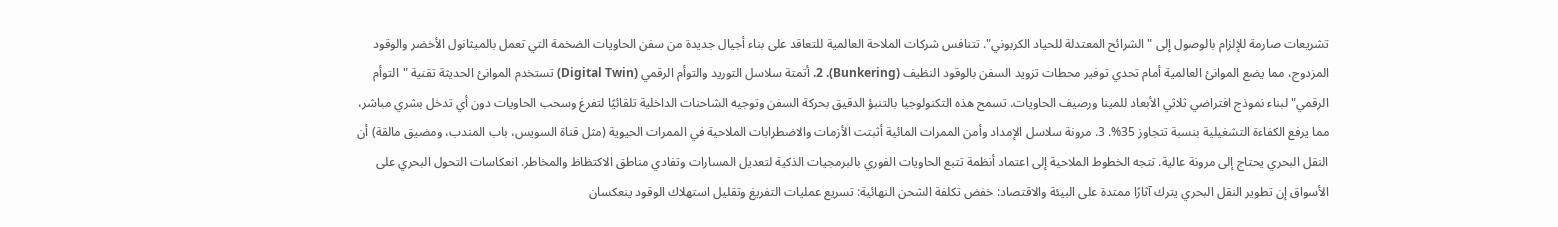تشريعات صارمة للإلزام بالوصول إلى "الشرائح المعتدلة للحياد الكربوني". تتنافس شركات الملاحة العالمية للتعاقد على بناء أجيال جديدة من سفن الحاويات الضخمة التي تعمل بالميثانول الأخضر والوقود المزدوج، مما يضع الموانئ العالمية أمام تحدي توفير محطات تزويد السفن بالوقود النظيف (Bunkering). 2. أتمتة سلاسل التوريد والتوأم الرقمي (Digital Twin) تستخدم الموانئ الحديثة تقنية "التوأم الرقمي" لبناء نموذج افتراضي ثلاثي الأبعاد للمينا ورصيف الحاويات. تسمح هذه التكنولوجيا بالتنبؤ الدقيق بحركة السفن وتوجيه الشاحنات الداخلية تلقائيًا لتفرغ وسحب الحاويات دون أي تدخل بشري مباشر، مما يرفع الكفاءة التشغيلية بنسبة تتجاوز 35%. 3. مرونة سلاسل الإمداد وأمن الممرات المائية أثبتت الأزمات والاضطرابات الملاحية في الممرات الحيوية (مثل قناة السويس، باب المندب، ومضيق مالقة) أن النقل البحري يحتاج إلى مرونة عالية. تتجه الخطوط الملاحية إلى اعتماد أنظمة تتبع الحاويات الفوري بالبرمجيات الذكية لتعديل المسارات وتفادي مناطق الاكتظاظ والمخاطر. انعكاسات التحول البحري على الأسواق إن تطوير النقل البحري يترك آثارًا ممتدة على البيئة والاقتصاد: خفض تكلفة الشحن النهائية: تسريع عمليات التفريغ وتقليل استهلاك الوقود ينعكسان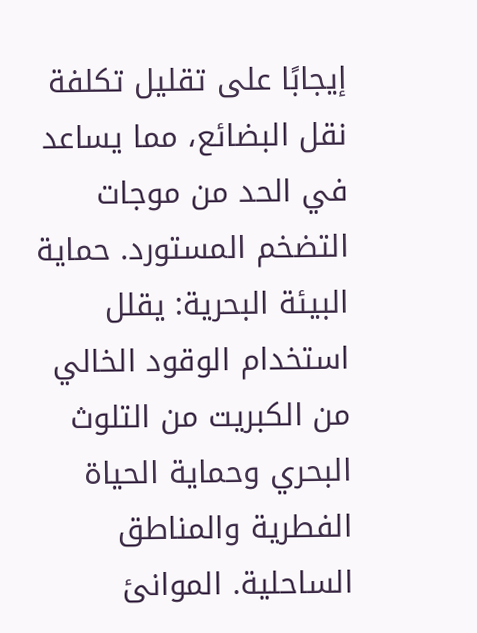إيجابًا على تقليل تكلفة نقل البضائع، مما يساعد في الحد من موجات التضخم المستورد. حماية البيئة البحرية: يقلل استخدام الوقود الخالي من الكبريت من التلوث البحري وحماية الحياة الفطرية والمناطق الساحلية. الموانئ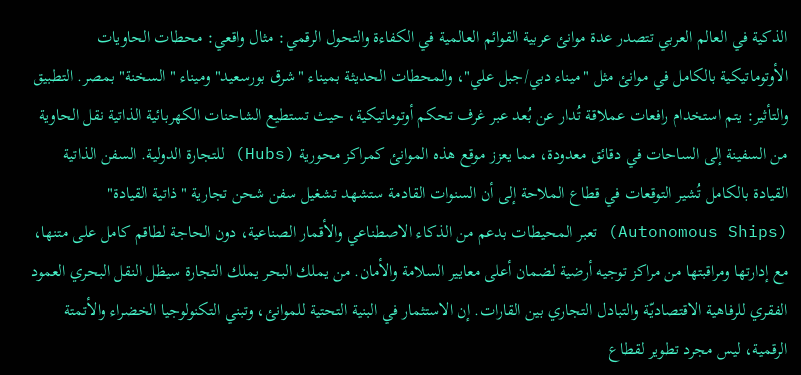الذكية في العالم العربي تتصدر عدة موانئ عربية القوائم العالمية في الكفاءة والتحول الرقمي: مثال واقعي: محطات الحاويات الأوتوماتيكية بالكامل في موانئ مثل "ميناء دبي/جبل علي"، والمحطات الحديثة بميناء "شرق بورسعيد" وميناء "السخنة" بمصر. التطبيق والتأثير: يتم استخدام رافعات عملاقة تُدار عن بُعد عبر غرف تحكم أوتوماتيكية، حيث تستطيع الشاحنات الكهربائية الذاتية نقل الحاوية من السفينة إلى الساحات في دقائق معدودة، مما يعزز موقع هذه الموانئ كمراكز محورية (Hubs) للتجارة الدولية. السفن الذاتية القيادة بالكامل تُشير التوقعات في قطاع الملاحة إلى أن السنوات القادمة ستشهد تشغيل سفن شحن تجارية "ذاتية القيادة" (Autonomous Ships) تعبر المحيطات بدعم من الذكاء الاصطناعي والأقمار الصناعية، دون الحاجة لطاقم كامل على متنها، مع إدارتها ومراقبتها من مراكز توجيه أرضية لضمان أعلى معايير السلامة والأمان. من يملك البحر يملك التجارة سيظل النقل البحري العمود الفقري للرفاهية الاقتصاديّة والتبادل التجاري بين القارات. إن الاستثمار في البنية التحتية للموانئ، وتبني التكنولوجيا الخضراء والأتمتة الرقمية، ليس مجرد تطوير لقطاع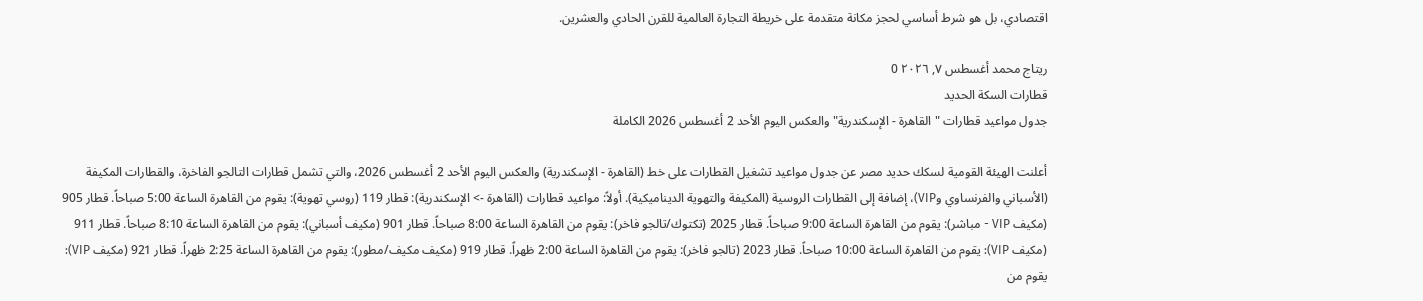اقتصادي، بل هو شرط أساسي لحجز مكانة متقدمة على خريطة التجارة العالمية للقرن الحادي والعشرين.

ريتاج محمد أغسطس ٧, ٢٠٢٦ 0
قطارات السكة الحديد
جدول مواعيد قطارات "القاهرة - الإسكندرية" والعكس اليوم الأحد 2 أغسطس 2026 الكاملة

أعلنت الهيئة القومية لسكك حديد مصر عن جدول مواعيد تشغيل القطارات على خط (القاهرة - الإسكندرية) والعكس اليوم الأحد 2 أغسطس 2026، والتي تشمل قطارات التالجو الفاخرة، والقطارات المكيفة (الأسباني والفرنساوي وVIP)، إضافة إلى القطارات الروسية (المكيفة والتهوية الديناميكية). أولاً: مواعيد قطارات (القاهرة -> الإسكندرية): قطار 119 (روسي تهوية): يقوم من القاهرة الساعة 5:00 صباحاً. قطار 905 (مكيف VIP - مباشر): يقوم من القاهرة الساعة 9:00 صباحاً. قطار 2025 (تكتوك/تالجو فاخر): يقوم من القاهرة الساعة 8:00 صباحاً. قطار 901 (مكيف أسباني): يقوم من القاهرة الساعة 8:10 صباحاً. قطار 911 (مكيف VIP): يقوم من القاهرة الساعة 10:00 صباحاً. قطار 2023 (تالجو فاخر): يقوم من القاهرة الساعة 2:00 ظهراً. قطار 919 (مكيف مكيف/مطور): يقوم من القاهرة الساعة 2:25 ظهراً. قطار 921 (مكيف VIP): يقوم من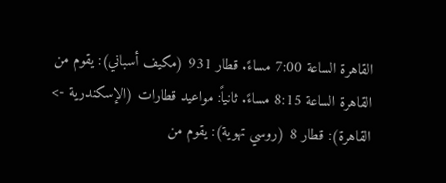القاهرة الساعة 7:00 مساءً. قطار 931 (مكيف أسباني): يقوم من القاهرة الساعة 8:15 مساءً. ثانياً: مواعيد قطارات (الإسكندرية -> القاهرة): قطار 8 (روسي تهوية): يقوم من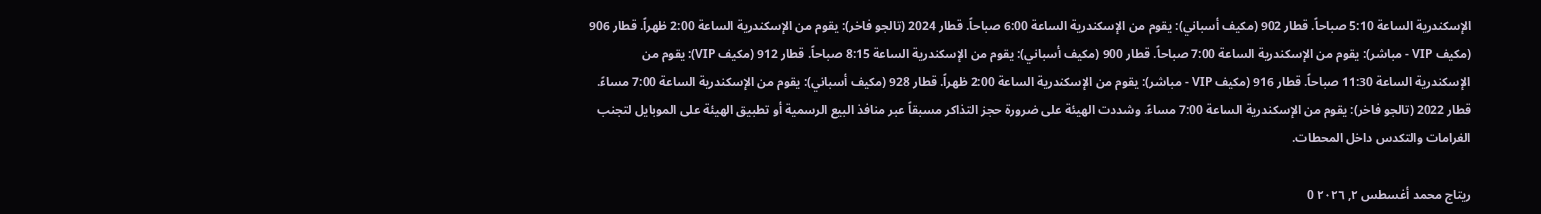الإسكندرية الساعة 5:10 صباحاً. قطار 902 (مكيف أسباني): يقوم من الإسكندرية الساعة 6:00 صباحاً. قطار 2024 (تالجو فاخر): يقوم من الإسكندرية الساعة 2:00 ظهراً. قطار 906 (مكيف VIP - مباشر): يقوم من الإسكندرية الساعة 7:00 صباحاً. قطار 900 (مكيف أسباني): يقوم من الإسكندرية الساعة 8:15 صباحاً. قطار 912 (مكيف VIP): يقوم من الإسكندرية الساعة 11:30 صباحاً. قطار 916 (مكيف VIP - مباشر): يقوم من الإسكندرية الساعة 2:00 ظهراً. قطار 928 (مكيف أسباني): يقوم من الإسكندرية الساعة 7:00 مساءً. قطار 2022 (تالجو فاخر): يقوم من الإسكندرية الساعة 7:00 مساءً. وشددت الهيئة على ضرورة حجز التذاكر مسبقاً عبر منافذ البيع الرسمية أو تطبيق الهيئة على الموبايل لتجنب الغرامات والتكدس داخل المحطات.

ريتاج محمد أغسطس ٢, ٢٠٢٦ 0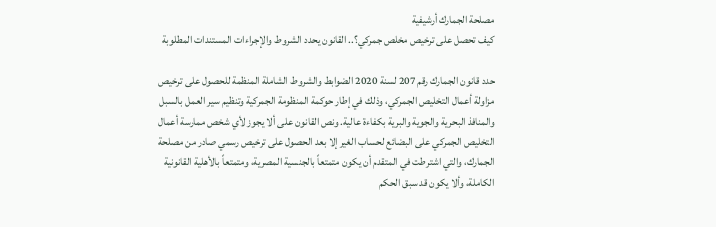مصلحة الجمارك أرشيفية
كيف تحصل على ترخيص مخلص جمركي؟.. القانون يحدد الشروط والإجراءات المستندات المطلوبة

حدد قانون الجمارك رقم 207 لسنة 2020 الضوابط والشروط الشاملة المنظمة للحصول على ترخيص مزاولة أعمال التخليص الجمركي، وذلك في إطار حوكمة المنظومة الجمركية وتنظيم سير العمل بالسبل والمنافذ البحرية والجوية والبرية بكفاءة عالية. ونص القانون على ألا يجوز لأي شخص ممارسة أعمال التخليص الجمركي على البضائع لحساب الغير إلا بعد الحصول على ترخيص رسمي صادر من مصلحة الجمارك، والتي اشترطت في المتقدم أن يكون متمتعاً بالجنسية المصرية، ومتمتعاً بالأهلية القانونية الكاملة، وألا يكون قد سبق الحكم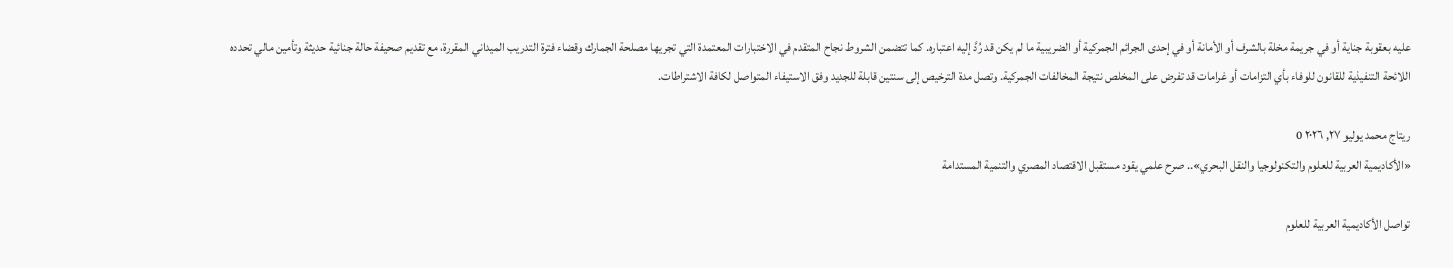عليه بعقوبة جناية أو في جريمة مخلة بالشرف أو الأمانة أو في إحدى الجرائم الجمركية أو الضريبية ما لم يكن قد رُدَّ إليه اعتباره. كما تتضمن الشروط نجاح المتقدم في الاختبارات المعتمدة التي تجريها مصلحة الجمارك وقضاء فترة التدريب الميداني المقررة، مع تقديم صحيفة حالة جنائية حديثة وتأمين مالي تحدده اللائحة التنفيذية للقانون للوفاء بأي التزامات أو غرامات قد تفرض على المخلص نتيجة المخالفات الجمركية. وتصل مدة الترخيص إلى سنتين قابلة للجديد وفق الاستيفاء المتواصل لكافة الاشتراطات.

ريتاج محمد يوليو ٢٧, ٢٠٢٦ 0
«الأكاديمية العربية للعلوم والتكنولوجيا والنقل البحري».. صرح علمي يقود مستقبل الاقتصاد المصري والتنمية المستدامة

تواصل الأكاديمية العربية للعلوم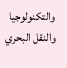والتكنولوجيا والنقل البحري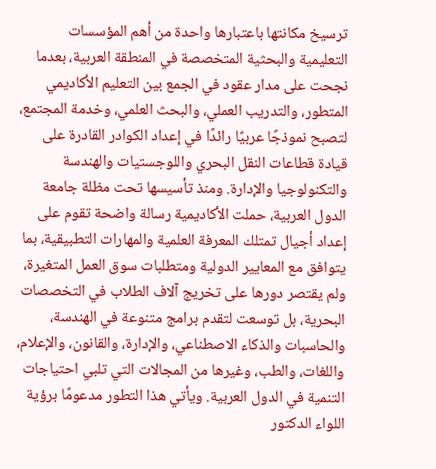ترسيخ مكانتها باعتبارها واحدة من أهم المؤسسات التعليمية والبحثية المتخصصة في المنطقة العربية، بعدما نجحت على مدار عقود في الجمع بين التعليم الأكاديمي المتطور، والتدريب العملي، والبحث العلمي، وخدمة المجتمع، لتصبح نموذجًا عربيًا رائدًا في إعداد الكوادر القادرة على قيادة قطاعات النقل البحري واللوجستيات والهندسة والتكنولوجيا والإدارة. ومنذ تأسيسها تحت مظلة جامعة الدول العربية، حملت الأكاديمية رسالة واضحة تقوم على إعداد أجيال تمتلك المعرفة العلمية والمهارات التطبيقية، بما يتوافق مع المعايير الدولية ومتطلبات سوق العمل المتغيرة، ولم يقتصر دورها على تخريج آلاف الطلاب في التخصصات البحرية، بل توسعت لتقدم برامج متنوعة في الهندسة، والحاسبات والذكاء الاصطناعي، والإدارة، والقانون، والإعلام، واللغات، والطب، وغيرها من المجالات التي تلبي احتياجات التنمية في الدول العربية. ويأتي هذا التطور مدعومًا برؤية اللواء الدكتور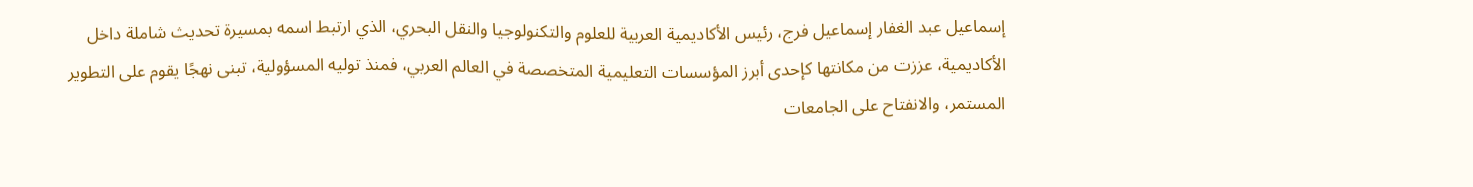إسماعيل عبد الغفار إسماعيل فرج، رئيس الأكاديمية العربية للعلوم والتكنولوجيا والنقل البحري، الذي ارتبط اسمه بمسيرة تحديث شاملة داخل الأكاديمية، عززت من مكانتها كإحدى أبرز المؤسسات التعليمية المتخصصة في العالم العربي، فمنذ توليه المسؤولية، تبنى نهجًا يقوم على التطوير المستمر، والانفتاح على الجامعات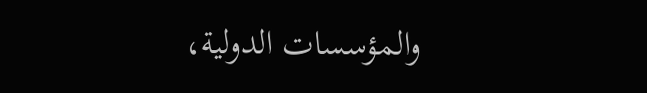والمؤسسات الدولية،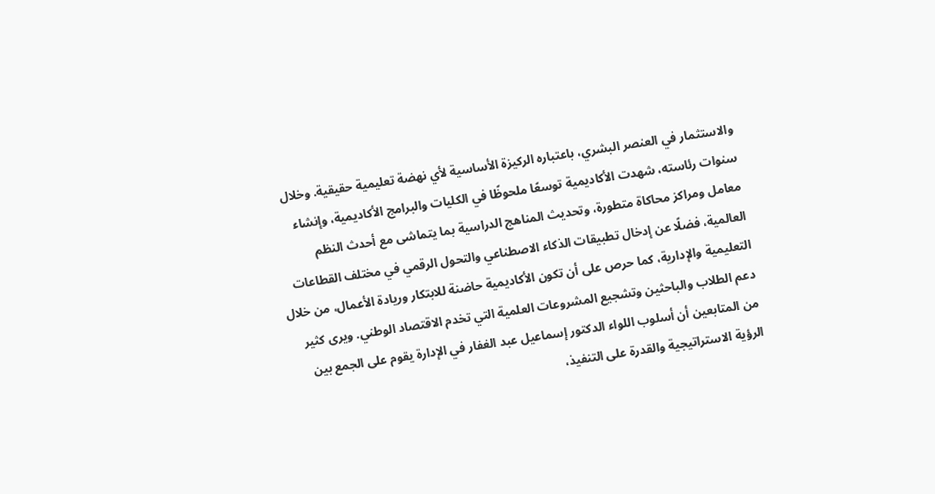والاستثمار في العنصر البشري، باعتباره الركيزة الأساسية لأي نهضة تعليمية حقيقية. وخلال سنوات رئاسته، شهدت الأكاديمية توسعًا ملحوظًا في الكليات والبرامج الأكاديمية، وإنشاء معامل ومراكز محاكاة متطورة، وتحديث المناهج الدراسية بما يتماشى مع أحدث النظم العالمية، فضلًا عن إدخال تطبيقات الذكاء الاصطناعي والتحول الرقمي في مختلف القطاعات التعليمية والإدارية، كما حرص على أن تكون الأكاديمية حاضنة للابتكار وريادة الأعمال، من خلال دعم الطلاب والباحثين وتشجيع المشروعات العلمية التي تخدم الاقتصاد الوطني. ويرى كثير من المتابعين أن أسلوب اللواء الدكتور إسماعيل عبد الغفار في الإدارة يقوم على الجمع بين الرؤية الاستراتيجية والقدرة على التنفيذ،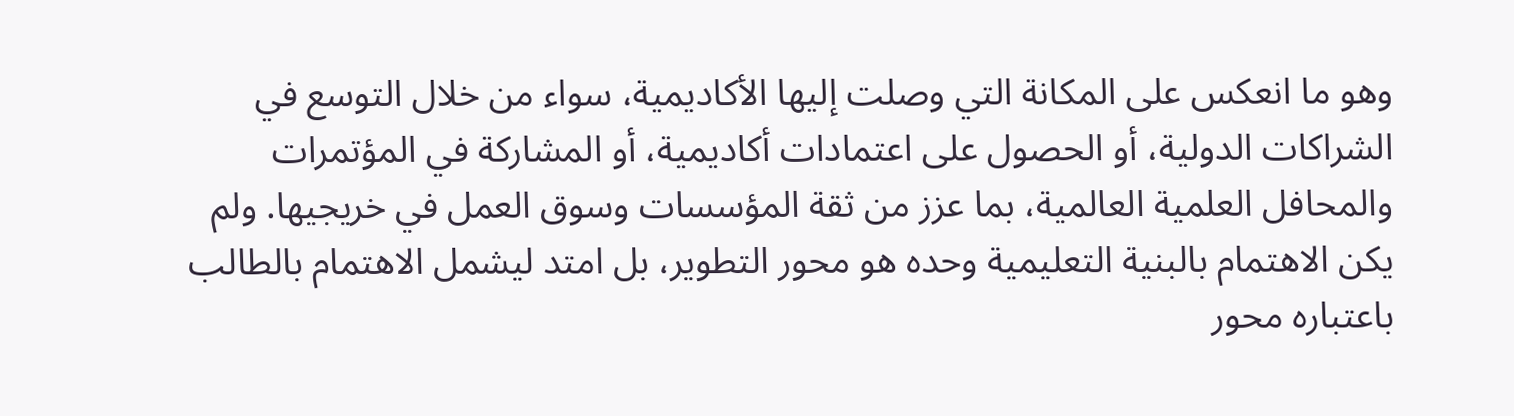وهو ما انعكس على المكانة التي وصلت إليها الأكاديمية، سواء من خلال التوسع في الشراكات الدولية، أو الحصول على اعتمادات أكاديمية، أو المشاركة في المؤتمرات والمحافل العلمية العالمية، بما عزز من ثقة المؤسسات وسوق العمل في خريجيها. ولم يكن الاهتمام بالبنية التعليمية وحده هو محور التطوير، بل امتد ليشمل الاهتمام بالطالب باعتباره محور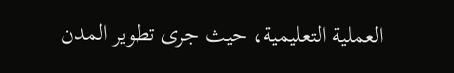العملية التعليمية، حيث جرى تطوير المدن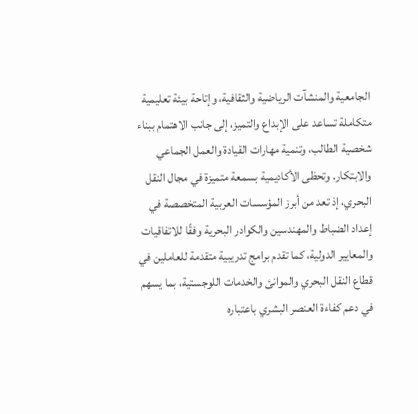الجامعية والمنشآت الرياضية والثقافية، وإتاحة بيئة تعليمية متكاملة تساعد على الإبداع والتميز، إلى جانب الاهتمام ببناء شخصية الطالب، وتنمية مهارات القيادة والعمل الجماعي والابتكار. وتحظى الأكاديمية بسمعة متميزة في مجال النقل البحري، إذ تعد من أبرز المؤسسات العربية المتخصصة في إعداد الضباط والمهندسين والكوادر البحرية وفقًا للاتفاقيات والمعايير الدولية، كما تقدم برامج تدريبية متقدمة للعاملين في قطاع النقل البحري والموانئ والخدمات اللوجستية، بما يسهم في دعم كفاءة العنصر البشري باعتباره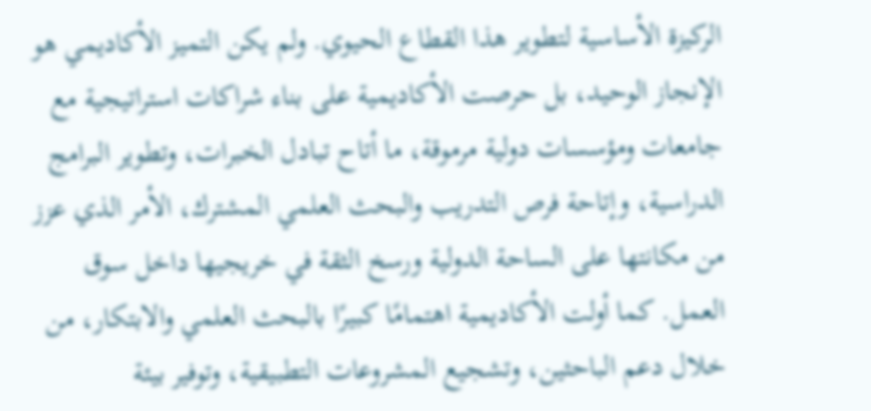الركيزة الأساسية لتطوير هذا القطاع الحيوي. ولم يكن التميز الأكاديمي هو الإنجاز الوحيد، بل حرصت الأكاديمية على بناء شراكات استراتيجية مع جامعات ومؤسسات دولية مرموقة، ما أتاح تبادل الخبرات، وتطوير البرامج الدراسية، وإتاحة فرص التدريب والبحث العلمي المشترك، الأمر الذي عزز من مكانتها على الساحة الدولية ورسخ الثقة في خريجيها داخل سوق العمل. كما أولت الأكاديمية اهتمامًا كبيرًا بالبحث العلمي والابتكار، من خلال دعم الباحثين، وتشجيع المشروعات التطبيقية، وتوفير بيئة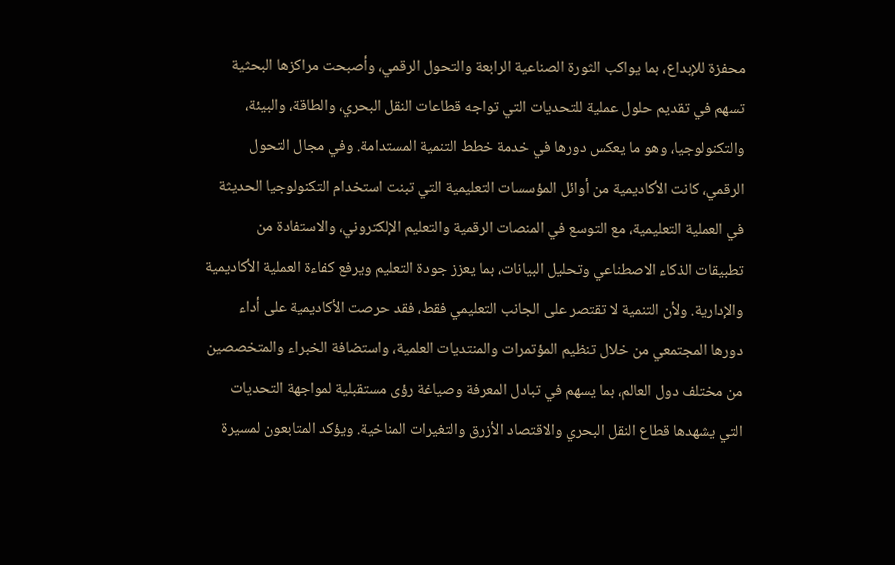محفزة للإبداع، بما يواكب الثورة الصناعية الرابعة والتحول الرقمي، وأصبحت مراكزها البحثية تسهم في تقديم حلول عملية للتحديات التي تواجه قطاعات النقل البحري، والطاقة، والبيئة، والتكنولوجيا، وهو ما يعكس دورها في خدمة خطط التنمية المستدامة. وفي مجال التحول الرقمي، كانت الأكاديمية من أوائل المؤسسات التعليمية التي تبنت استخدام التكنولوجيا الحديثة في العملية التعليمية، مع التوسع في المنصات الرقمية والتعليم الإلكتروني، والاستفادة من تطبيقات الذكاء الاصطناعي وتحليل البيانات، بما يعزز جودة التعليم ويرفع كفاءة العملية الأكاديمية والإدارية. ولأن التنمية لا تقتصر على الجانب التعليمي فقط، فقد حرصت الأكاديمية على أداء دورها المجتمعي من خلال تنظيم المؤتمرات والمنتديات العلمية، واستضافة الخبراء والمتخصصين من مختلف دول العالم، بما يسهم في تبادل المعرفة وصياغة رؤى مستقبلية لمواجهة التحديات التي يشهدها قطاع النقل البحري والاقتصاد الأزرق والتغيرات المناخية. ويؤكد المتابعون لمسيرة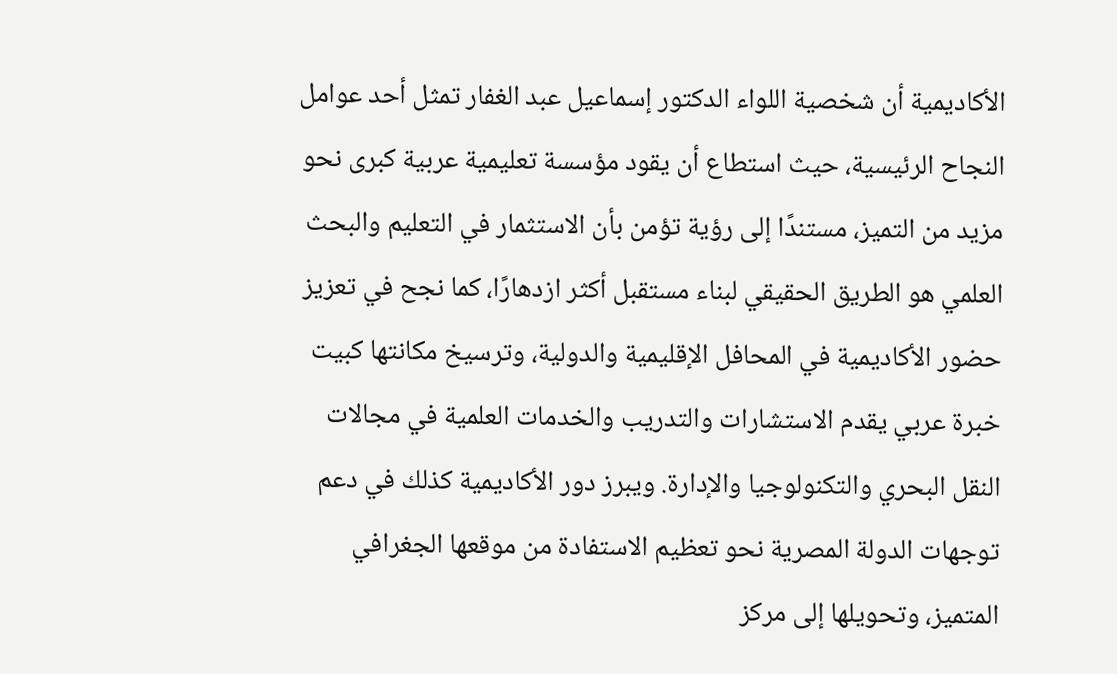الأكاديمية أن شخصية اللواء الدكتور إسماعيل عبد الغفار تمثل أحد عوامل النجاح الرئيسية، حيث استطاع أن يقود مؤسسة تعليمية عربية كبرى نحو مزيد من التميز، مستندًا إلى رؤية تؤمن بأن الاستثمار في التعليم والبحث العلمي هو الطريق الحقيقي لبناء مستقبل أكثر ازدهارًا، كما نجح في تعزيز حضور الأكاديمية في المحافل الإقليمية والدولية، وترسيخ مكانتها كبيت خبرة عربي يقدم الاستشارات والتدريب والخدمات العلمية في مجالات النقل البحري والتكنولوجيا والإدارة. ويبرز دور الأكاديمية كذلك في دعم توجهات الدولة المصرية نحو تعظيم الاستفادة من موقعها الجغرافي المتميز، وتحويلها إلى مركز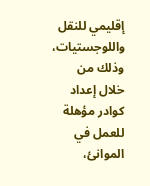إقليمي للنقل واللوجستيات، وذلك من خلال إعداد كوادر مؤهلة للعمل في الموانئ،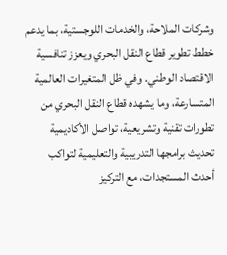وشركات الملاحة، والخدمات اللوجستية، بما يدعم خطط تطوير قطاع النقل البحري ويعزز تنافسية الاقتصاد الوطني. وفي ظل المتغيرات العالمية المتسارعة، وما يشهده قطاع النقل البحري من تطورات تقنية وتشريعية، تواصل الأكاديمية تحديث برامجها التدريبية والتعليمية لتواكب أحدث المستجدات، مع التركيز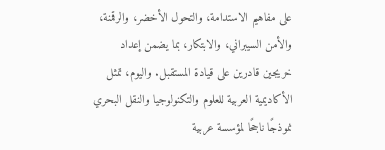على مفاهيم الاستدامة، والتحول الأخضر، والرقمنة، والأمن السيبراني، والابتكار، بما يضمن إعداد خريجين قادرين على قيادة المستقبل. واليوم، تمثل الأكاديمية العربية للعلوم والتكنولوجيا والنقل البحري نموذجًا ناجحًا لمؤسسة عربية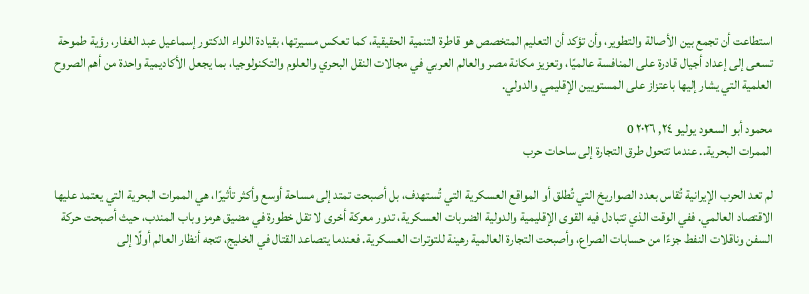استطاعت أن تجمع بين الأصالة والتطوير، وأن تؤكد أن التعليم المتخصص هو قاطرة التنمية الحقيقية، كما تعكس مسيرتها، بقيادة اللواء الدكتور إسماعيل عبد الغفار، رؤية طموحة تسعى إلى إعداد أجيال قادرة على المنافسة عالميًا، وتعزيز مكانة مصر والعالم العربي في مجالات النقل البحري والعلوم والتكنولوجيا، بما يجعل الأكاديمية واحدة من أهم الصروح العلمية التي يشار إليها باعتزاز على المستويين الإقليمي والدولي.

محمود أبو السعود يوليو ٢٤, ٢٠٢٦ 0
الممرات البحرية.. عندما تتحول طرق التجارة إلى ساحات حرب

لم تعد الحرب الإيرانية تُقاس بعدد الصواريخ التي تُطلق أو المواقع العسكرية التي تُستهدف، بل أصبحت تمتد إلى مساحة أوسع وأكثر تأثيرًا، هي الممرات البحرية التي يعتمد عليها الاقتصاد العالمي. ففي الوقت الذي تتبادل فيه القوى الإقليمية والدولية الضربات العسكرية، تدور معركة أخرى لا تقل خطورة في مضيق هرمز وباب المندب، حيث أصبحت حركة السفن وناقلات النفط جزءًا من حسابات الصراع، وأصبحت التجارة العالمية رهينة للتوترات العسكرية. فعندما يتصاعد القتال في الخليج، تتجه أنظار العالم أولًا إلى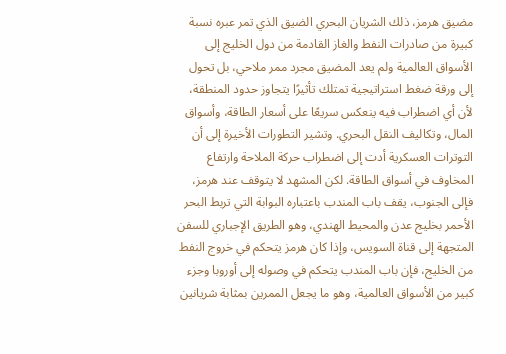مضيق هرمز، ذلك الشريان البحري الضيق الذي تمر عبره نسبة كبيرة من صادرات النفط والغاز القادمة من دول الخليج إلى الأسواق العالمية ولم يعد المضيق مجرد ممر ملاحي، بل تحول إلى ورقة ضغط استراتيجية تمتلك تأثيرًا يتجاوز حدود المنطقة، لأن أي اضطراب فيه ينعكس سريعًا على أسعار الطاقة، وأسواق المال، وتكاليف النقل البحري. وتشير التطورات الأخيرة إلى أن التوترات العسكرية أدت إلى اضطراب حركة الملاحة وارتفاع المخاوف في أسواق الطاقة. لكن المشهد لا يتوقف عند هرمز، فإلى الجنوب، يقف باب المندب باعتباره البوابة التي تربط البحر الأحمر بخليج عدن والمحيط الهندي، وهو الطريق الإجباري للسفن المتجهة إلى قناة السويس، وإذا كان هرمز يتحكم في خروج النفط من الخليج، فإن باب المندب يتحكم في وصوله إلى أوروبا وجزء كبير من الأسواق العالمية، وهو ما يجعل الممرين بمثابة شريانين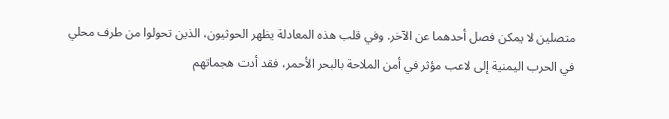متصلين لا يمكن فصل أحدهما عن الآخر. وفي قلب هذه المعادلة يظهر الحوثيون، الذين تحولوا من طرف محلي في الحرب اليمنية إلى لاعب مؤثر في أمن الملاحة بالبحر الأحمر، فقد أدت هجماتهم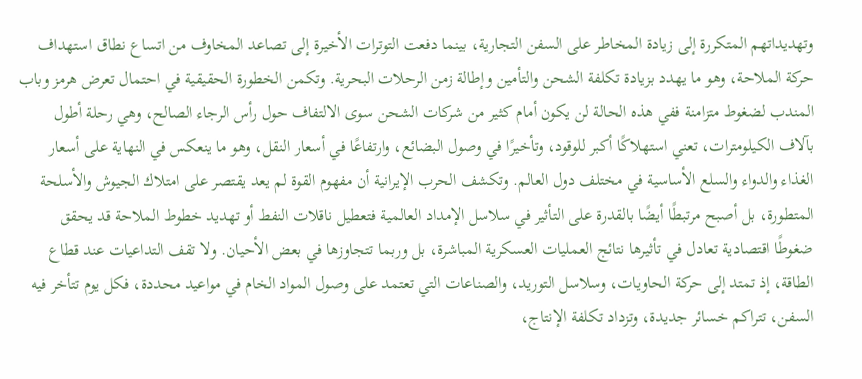وتهديداتهم المتكررة إلى زيادة المخاطر على السفن التجارية، بينما دفعت التوترات الأخيرة إلى تصاعد المخاوف من اتساع نطاق استهداف حركة الملاحة، وهو ما يهدد بزيادة تكلفة الشحن والتأمين وإطالة زمن الرحلات البحرية. وتكمن الخطورة الحقيقية في احتمال تعرض هرمز وباب المندب لضغوط متزامنة ففي هذه الحالة لن يكون أمام كثير من شركات الشحن سوى الالتفاف حول رأس الرجاء الصالح، وهي رحلة أطول بآلاف الكيلومترات، تعني استهلاكًا أكبر للوقود، وتأخيرًا في وصول البضائع، وارتفاعًا في أسعار النقل، وهو ما ينعكس في النهاية على أسعار الغذاء والدواء والسلع الأساسية في مختلف دول العالم. وتكشف الحرب الإيرانية أن مفهوم القوة لم يعد يقتصر على امتلاك الجيوش والأسلحة المتطورة، بل أصبح مرتبطًا أيضًا بالقدرة على التأثير في سلاسل الإمداد العالمية فتعطيل ناقلات النفط أو تهديد خطوط الملاحة قد يحقق ضغوطًا اقتصادية تعادل في تأثيرها نتائج العمليات العسكرية المباشرة، بل وربما تتجاوزها في بعض الأحيان. ولا تقف التداعيات عند قطاع الطاقة، إذ تمتد إلى حركة الحاويات، وسلاسل التوريد، والصناعات التي تعتمد على وصول المواد الخام في مواعيد محددة، فكل يوم تتأخر فيه السفن، تتراكم خسائر جديدة، وتزداد تكلفة الإنتاج،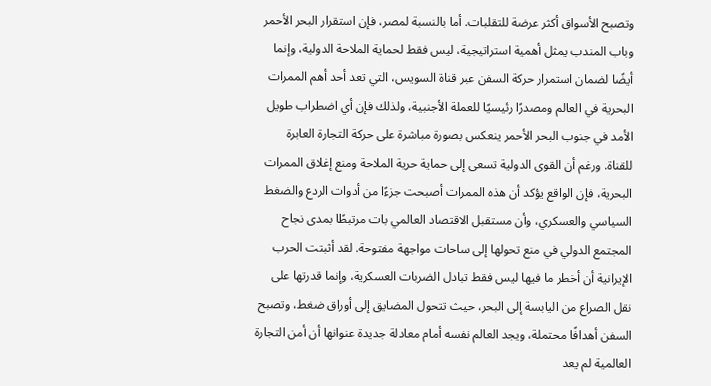وتصبح الأسواق أكثر عرضة للتقلبات. أما بالنسبة لمصر، فإن استقرار البحر الأحمر وباب المندب يمثل أهمية استراتيجية، ليس فقط لحماية الملاحة الدولية، وإنما أيضًا لضمان استمرار حركة السفن عبر قناة السويس، التي تعد أحد أهم الممرات البحرية في العالم ومصدرًا رئيسيًا للعملة الأجنبية، ولذلك فإن أي اضطراب طويل الأمد في جنوب البحر الأحمر ينعكس بصورة مباشرة على حركة التجارة العابرة للقناة. ورغم أن القوى الدولية تسعى إلى حماية حرية الملاحة ومنع إغلاق الممرات البحرية، فإن الواقع يؤكد أن هذه الممرات أصبحت جزءًا من أدوات الردع والضغط السياسي والعسكري، وأن مستقبل الاقتصاد العالمي بات مرتبطًا بمدى نجاح المجتمع الدولي في منع تحولها إلى ساحات مواجهة مفتوحة. لقد أثبتت الحرب الإيرانية أن أخطر ما فيها ليس فقط تبادل الضربات العسكرية، وإنما قدرتها على نقل الصراع من اليابسة إلى البحر، حيث تتحول المضايق إلى أوراق ضغط، وتصبح السفن أهدافًا محتملة، ويجد العالم نفسه أمام معادلة جديدة عنوانها أن أمن التجارة العالمية لم يعد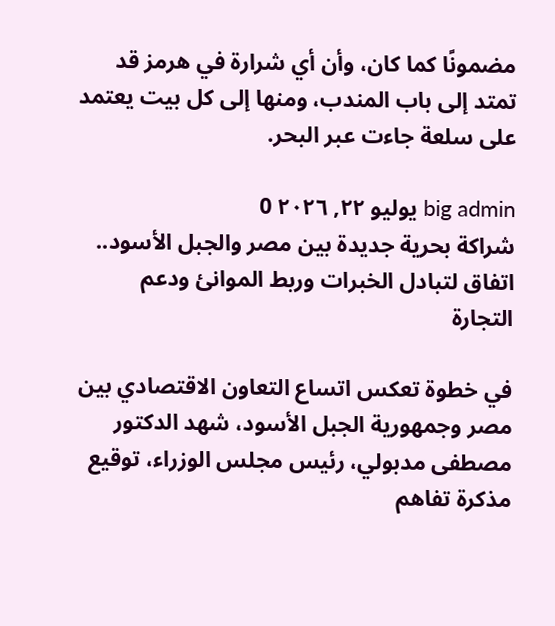مضمونًا كما كان، وأن أي شرارة في هرمز قد تمتد إلى باب المندب، ومنها إلى كل بيت يعتمد على سلعة جاءت عبر البحر.

big admin يوليو ٢٢, ٢٠٢٦ 0
شراكة بحرية جديدة بين مصر والجبل الأسود.. اتفاق لتبادل الخبرات وربط الموانئ ودعم التجارة

في خطوة تعكس اتساع التعاون الاقتصادي بين مصر وجمهورية الجبل الأسود، شهد الدكتور مصطفى مدبولي، رئيس مجلس الوزراء، توقيع مذكرة تفاهم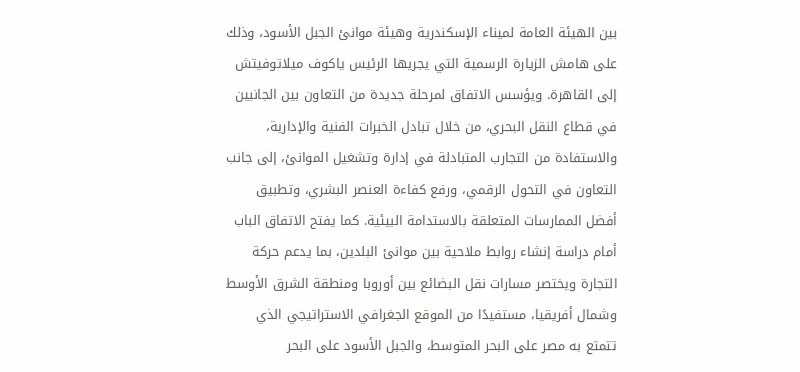بين الهيئة العامة لميناء الإسكندرية وهيئة موانئ الجبل الأسود، وذلك على هامش الزيارة الرسمية التي يجريها الرئيس ياكوف ميلاتوفيتش إلى القاهرة. ويؤسس الاتفاق لمرحلة جديدة من التعاون بين الجانبين في قطاع النقل البحري، من خلال تبادل الخبرات الفنية والإدارية، والاستفادة من التجارب المتبادلة في إدارة وتشغيل الموانئ، إلى جانب التعاون في التحول الرقمي، ورفع كفاءة العنصر البشري، وتطبيق أفضل الممارسات المتعلقة بالاستدامة البيئية. كما يفتح الاتفاق الباب أمام دراسة إنشاء روابط ملاحية بين موانئ البلدين، بما يدعم حركة التجارة ويختصر مسارات نقل البضائع بين أوروبا ومنطقة الشرق الأوسط وشمال أفريقيا، مستفيدًا من الموقع الجغرافي الاستراتيجي الذي تتمتع به مصر على البحر المتوسط، والجبل الأسود على البحر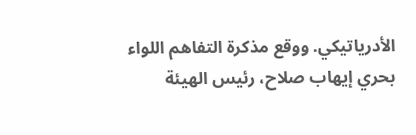الأدرياتيكي. ووقع مذكرة التفاهم اللواء بحري إيهاب صلاح، رئيس الهيئة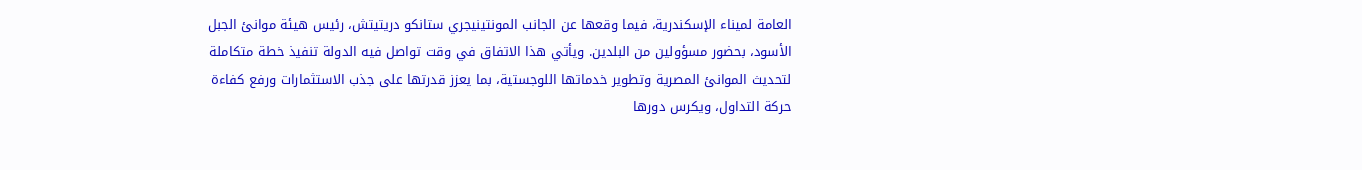العامة لميناء الإسكندرية، فيما وقعها عن الجانب المونتينيجري ستانكو دريتيتش، رئيس هيئة موانئ الجبل الأسود، بحضور مسؤولين من البلدين. ويأتي هذا الاتفاق في وقت تواصل فيه الدولة تنفيذ خطة متكاملة لتحديث الموانئ المصرية وتطوير خدماتها اللوجستية، بما يعزز قدرتها على جذب الاستثمارات ورفع كفاءة حركة التداول، ويكرس دورها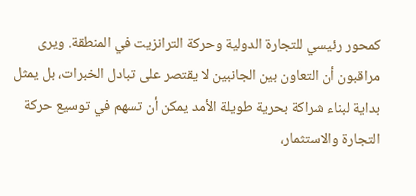كمحور رئيسي للتجارة الدولية وحركة الترانزيت في المنطقة. ويرى مراقبون أن التعاون بين الجانبين لا يقتصر على تبادل الخبرات، بل يمثل بداية لبناء شراكة بحرية طويلة الأمد يمكن أن تسهم في توسيع حركة التجارة والاستثمار،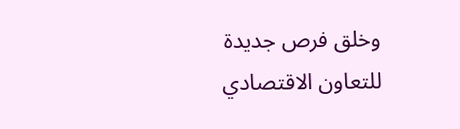وخلق فرص جديدة للتعاون الاقتصادي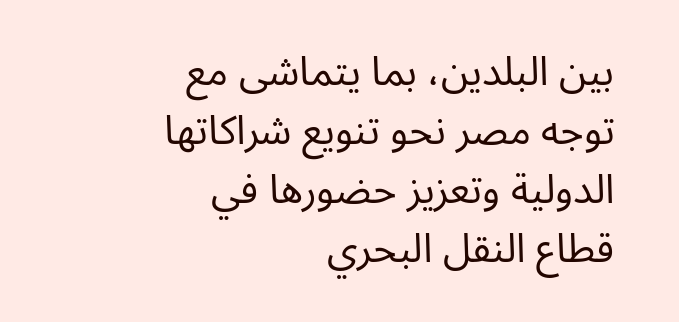بين البلدين، بما يتماشى مع توجه مصر نحو تنويع شراكاتها الدولية وتعزيز حضورها في قطاع النقل البحري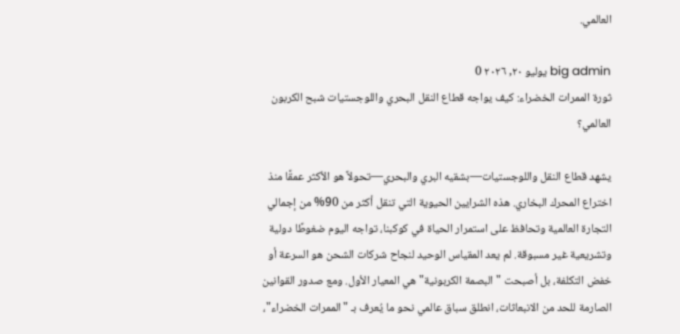العالمي.

big admin يوليو ٢٠, ٢٠٢٦ 0
ثورة الممرات الخضراء: كيف يواجه قطاع النقل البحري واللوجستيات شبح الكربون العالمي؟

يشهد قطاع النقل واللوجستيات—بشقيه البري والبحري—تحولاً هو الأكثر عمقًا منذ اختراع المحرك البخاري. هذه الشرايين الحيوية التي تنقل أكثر من 90% من إجمالي التجارة العالمية وتحافظ على استمرار الحياة في كوكبنا، تواجه اليوم ضغوطًا دولية وتشريعية غير مسبوقة. لم يعد المقياس الوحيد لنجاح شركات الشحن هو السرعة أو خفض التكلفة، بل أصبحت "البصمة الكربونية" هي المعيار الأول. ومع صدور القوانين الصارمة للحد من الانبعاثات، انطلق سباق عالمي نحو ما يُعرف بـ "الممرات الخضراء"،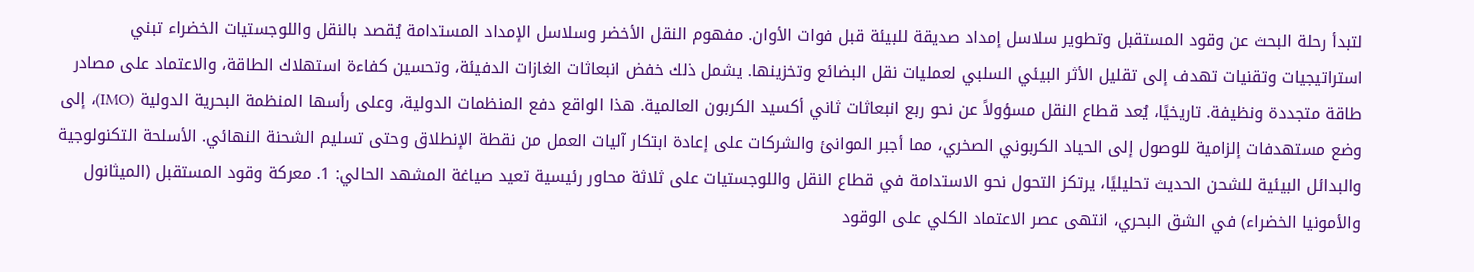لتبدأ رحلة البحث عن وقود المستقبل وتطوير سلاسل إمداد صديقة للبيئة قبل فوات الأوان. مفهوم النقل الأخضر وسلاسل الإمداد المستدامة يُقصد بالنقل واللوجستيات الخضراء تبني استراتيجيات وتقنيات تهدف إلى تقليل الأثر البيئي السلبي لعمليات نقل البضائع وتخزينها. يشمل ذلك خفض انبعاثات الغازات الدفيئة، وتحسين كفاءة استهلاك الطاقة، والاعتماد على مصادر طاقة متجددة ونظيفة. تاريخيًا، يُعد قطاع النقل مسؤولاً عن نحو ربع انبعاثات ثاني أكسيد الكربون العالمية. هذا الواقع دفع المنظمات الدولية، وعلى رأسها المنظمة البحرية الدولية (IMO)، إلى وضع مستهدفات إلزامية للوصول إلى الحياد الكربوني الصخري، مما أجبر الموانئ والشركات على إعادة ابتكار آليات العمل من نقطة الإنطلاق وحتى تسليم الشحنة النهائي. الأسلحة التكنولوجية والبدائل البيئية للشحن الحديث تحليليًا، يرتكز التحول نحو الاستدامة في قطاع النقل واللوجستيات على ثلاثة محاور رئيسية تعيد صياغة المشهد الحالي: 1. معركة وقود المستقبل (الميثانول والأمونيا الخضراء) في الشق البحري، انتهى عصر الاعتماد الكلي على الوقود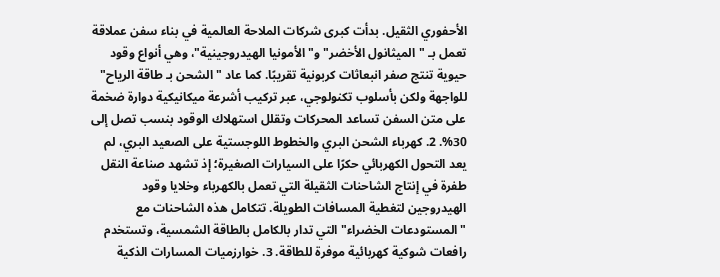الأحفوري الثقيل. بدأت كبرى شركات الملاحة العالمية في بناء سفن عملاقة تعمل بـ "الميثانول الأخضر" و"الأمونيا الهيدروجينية"، وهي أنواع وقود حيوية تنتج صفر انبعاثات كربونية تقريبًا. كما عاد "الشحن بـ طاقة الرياح" للواجهة ولكن بأسلوب تكنولوجي، عبر تركيب أشرعة ميكانيكية دوارة ضخمة على متن السفن تساعد المحركات وتقلل استهلاك الوقود بنسب تصل إلى 30%. 2. كهرباء الشحن البري والخطوط اللوجستية على الصعيد البري، لم يعد التحول الكهربائي حكرًا على السيارات الصغيرة؛ إذ تشهد صناعة النقل طفرة في إنتاج الشاحنات الثقيلة التي تعمل بالكهرباء وخلايا وقود الهيدروجين لتغطية المسافات الطويلة. تتكامل هذه الشاحنات مع "المستودعات الخضراء" التي تدار بالكامل بالطاقة الشمسية، وتستخدم رافعات شوكية كهربائية موفرة للطاقة. 3. خوارزميات المسارات الذكية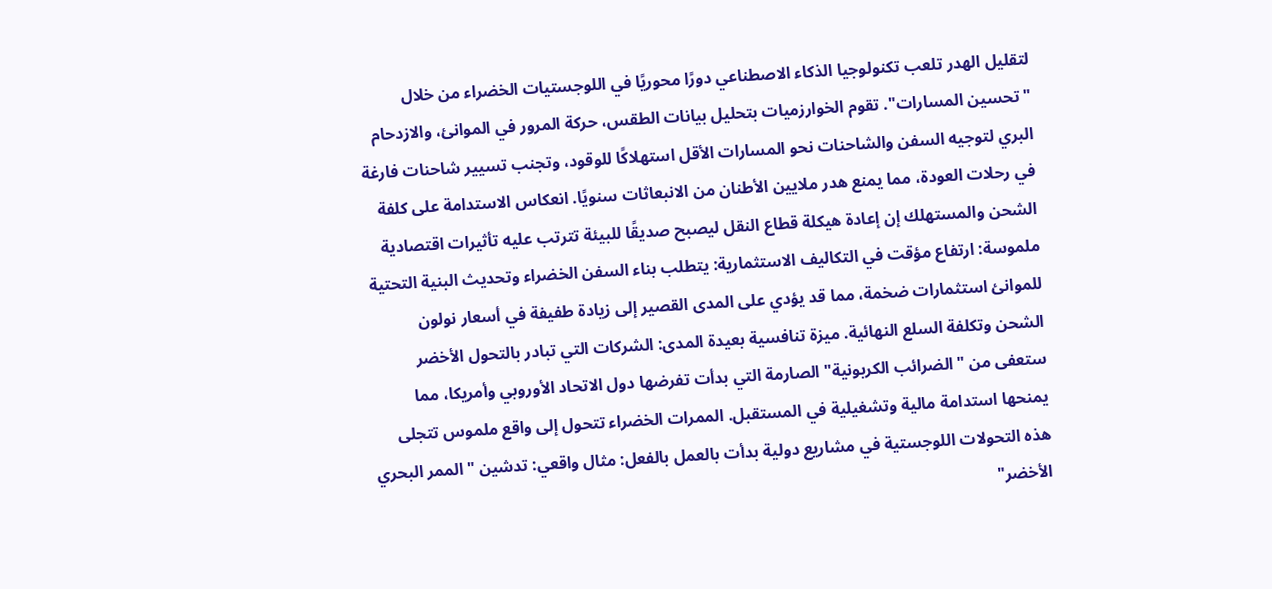لتقليل الهدر تلعب تكنولوجيا الذكاء الاصطناعي دورًا محوريًا في اللوجستيات الخضراء من خلال "تحسين المسارات". تقوم الخوارزميات بتحليل بيانات الطقس، حركة المرور في الموانئ، والازدحام البري لتوجيه السفن والشاحنات نحو المسارات الأقل استهلاكًا للوقود، وتجنب تسيير شاحنات فارغة في رحلات العودة، مما يمنع هدر ملايين الأطنان من الانبعاثات سنويًا. انعكاس الاستدامة على كلفة الشحن والمستهلك إن إعادة هيكلة قطاع النقل ليصبح صديقًا للبيئة تترتب عليه تأثيرات اقتصادية ملموسة: ارتفاع مؤقت في التكاليف الاستثمارية: يتطلب بناء السفن الخضراء وتحديث البنية التحتية للموانئ استثمارات ضخمة، مما قد يؤدي على المدى القصير إلى زيادة طفيفة في أسعار نولون الشحن وتكلفة السلع النهائية. ميزة تنافسية بعيدة المدى: الشركات التي تبادر بالتحول الأخضر ستعفى من "الضرائب الكربونية" الصارمة التي بدأت تفرضها دول الاتحاد الأوروبي وأمريكا، مما يمنحها استدامة مالية وتشغيلية في المستقبل. الممرات الخضراء تتحول إلى واقع ملموس تتجلى هذه التحولات اللوجستية في مشاريع دولية بدأت بالعمل بالفعل: مثال واقعي: تدشين "الممر البحري الأخضر"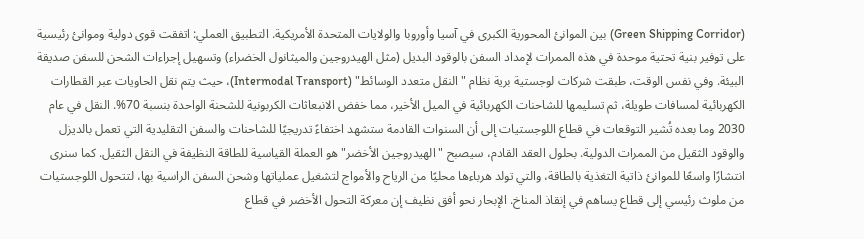(Green Shipping Corridor) بين الموانئ المحورية الكبرى في آسيا وأوروبا والولايات المتحدة الأمريكية. التطبيق العملي: اتفقت قوى دولية وموانئ رئيسية على توفير بنية تحتية موحدة في هذه الممرات لإمداد السفن بالوقود البديل (مثل الهيدروجين والميثانول الخضراء) وتسهيل إجراءات الشحن للسفن صديقة البيئة. وفي نفس الوقت، طبقت شركات لوجستية برية نظام "النقل متعدد الوسائط" (Intermodal Transport)، حيث يتم نقل الحاويات عبر القطارات الكهربائية لمسافات طويلة، ثم تسليمها للشاحنات الكهربائية في الميل الأخير، مما خفض الانبعاثات الكربونية للشحنة الواحدة بنسبة 70%. النقل في عام 2030 وما بعده تُشير التوقعات في قطاع اللوجستيات إلى أن السنوات القادمة ستشهد اختفاءً تدريجيًا للشاحنات والسفن التقليدية التي تعمل بالديزل والوقود الثقيل من الممرات الدولية. بحلول العقد القادم، سيصبح "الهيدروجين الأخضر" هو العملة القياسية للطاقة النظيفة في النقل الثقيل. كما سنرى انتشارًا واسعًا للموانئ ذاتية التغذية بالطاقة، والتي تولد هرباءها محليًا من الرياح والأمواج لتشغيل عملياتها وشحن السفن الراسية بها، لتتحول اللوجستيات من ملوث رئيسي إلى قطاع يساهم في إنقاذ المناخ. الإبحار نحو أفق نظيف إن معركة التحول الأخضر في قطاع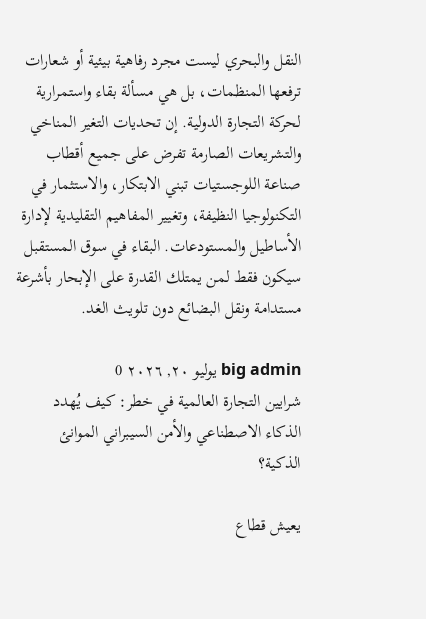النقل والبحري ليست مجرد رفاهية بيئية أو شعارات ترفعها المنظمات، بل هي مسألة بقاء واستمرارية لحركة التجارة الدولية. إن تحديات التغير المناخي والتشريعات الصارمة تفرض على جميع أقطاب صناعة اللوجستيات تبني الابتكار، والاستثمار في التكنولوجيا النظيفة، وتغيير المفاهيم التقليدية لإدارة الأساطيل والمستودعات. البقاء في سوق المستقبل سيكون فقط لمن يمتلك القدرة على الإبحار بأشرعة مستدامة ونقل البضائع دون تلويث الغد.

big admin يوليو ٢٠, ٢٠٢٦ 0
شرايين التجارة العالمية في خطر: كيف يُهدد الذكاء الاصطناعي والأمن السيبراني الموانئ الذكية؟

يعيش قطاع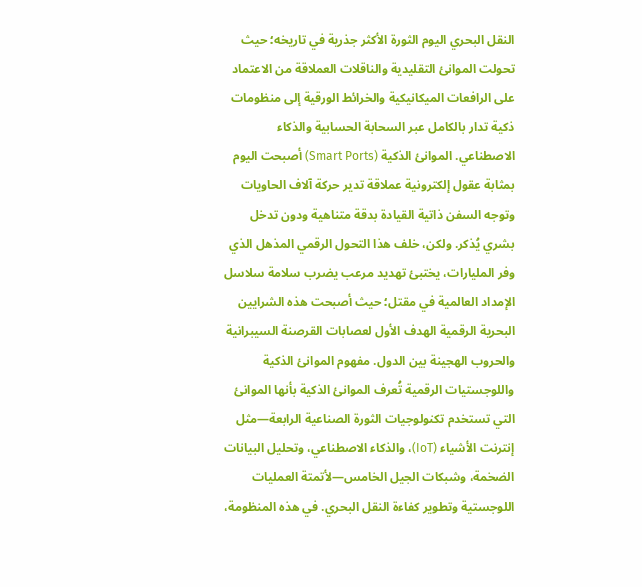النقل البحري اليوم الثورة الأكثر جذرية في تاريخه؛ حيث تحولت الموانئ التقليدية والناقلات العملاقة من الاعتماد على الرافعات الميكانيكية والخرائط الورقية إلى منظومات ذكية تدار بالكامل عبر السحابة الحسابية والذكاء الاصطناعي. الموانئ الذكية (Smart Ports) أصبحت اليوم بمثابة عقول إلكترونية عملاقة تدير حركة آلاف الحاويات وتوجه السفن ذاتية القيادة بدقة متناهية ودون تدخل بشري يُذكر. ولكن، خلف هذا التحول الرقمي المذهل الذي وفر المليارات، يختبئ تهديد مرعب يضرب سلامة سلاسل الإمداد العالمية في مقتل؛ حيث أصبحت هذه الشرايين البحرية الرقمية الهدف الأول لعصابات القرصنة السيبرانية والحروب الهجينة بين الدول. مفهوم الموانئ الذكية واللوجستيات الرقمية تُعرف الموانئ الذكية بأنها الموانئ التي تستخدم تكنولوجيات الثورة الصناعية الرابعة—مثل إنترنت الأشياء (IoT)، والذكاء الاصطناعي، وتحليل البيانات الضخمة، وشبكات الجيل الخامس—لأتمتة العمليات اللوجستية وتطوير كفاءة النقل البحري. في هذه المنظومة،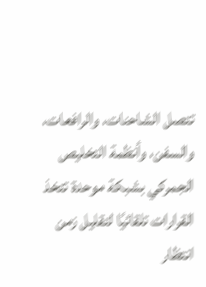تتصل الشاحنات، والرافعات، والسفن، وأنظمة التخليص الجمركي بشبكة موحدة تتخذ القرارات تلقائيًا لتقليل زمن انتظار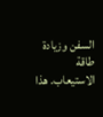السفن وزيادة طاقة الاستيعاب. هذا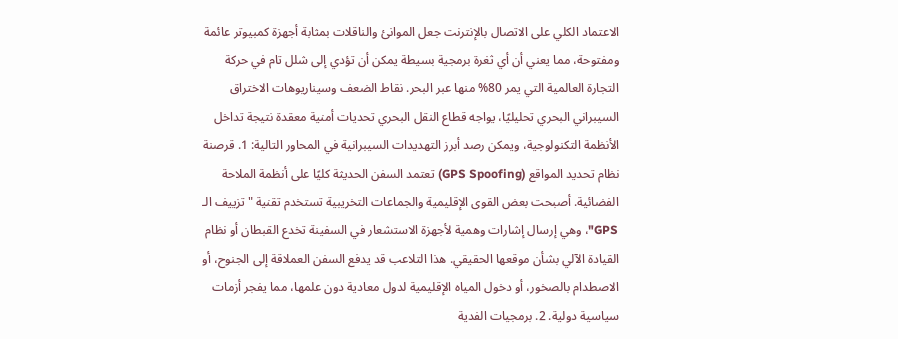الاعتماد الكلي على الاتصال بالإنترنت جعل الموانئ والناقلات بمثابة أجهزة كمبيوتر عائمة ومفتوحة، مما يعني أن أي ثغرة برمجية بسيطة يمكن أن تؤدي إلى شلل تام في حركة التجارة العالمية التي يمر 80% منها عبر البحر. نقاط الضعف وسيناريوهات الاختراق السيبراني البحري تحليليًا، يواجه قطاع النقل البحري تحديات أمنية معقدة نتيجة تداخل الأنظمة التكنولوجية، ويمكن رصد أبرز التهديدات السيبرانية في المحاور التالية: 1. قرصنة نظام تحديد المواقع (GPS Spoofing) تعتمد السفن الحديثة كليًا على أنظمة الملاحة الفضائية. أصبحت بعض القوى الإقليمية والجماعات التخريبية تستخدم تقنية "تزييف الـ GPS"، وهي إرسال إشارات وهمية لأجهزة الاستشعار في السفينة تخدع القبطان أو نظام القيادة الآلي بشأن موقعها الحقيقي. هذا التلاعب قد يدفع السفن العملاقة إلى الجنوح، أو الاصطدام بالصخور، أو دخول المياه الإقليمية لدول معادية دون علمها، مما يفجر أزمات سياسية دولية. 2. برمجيات الفدية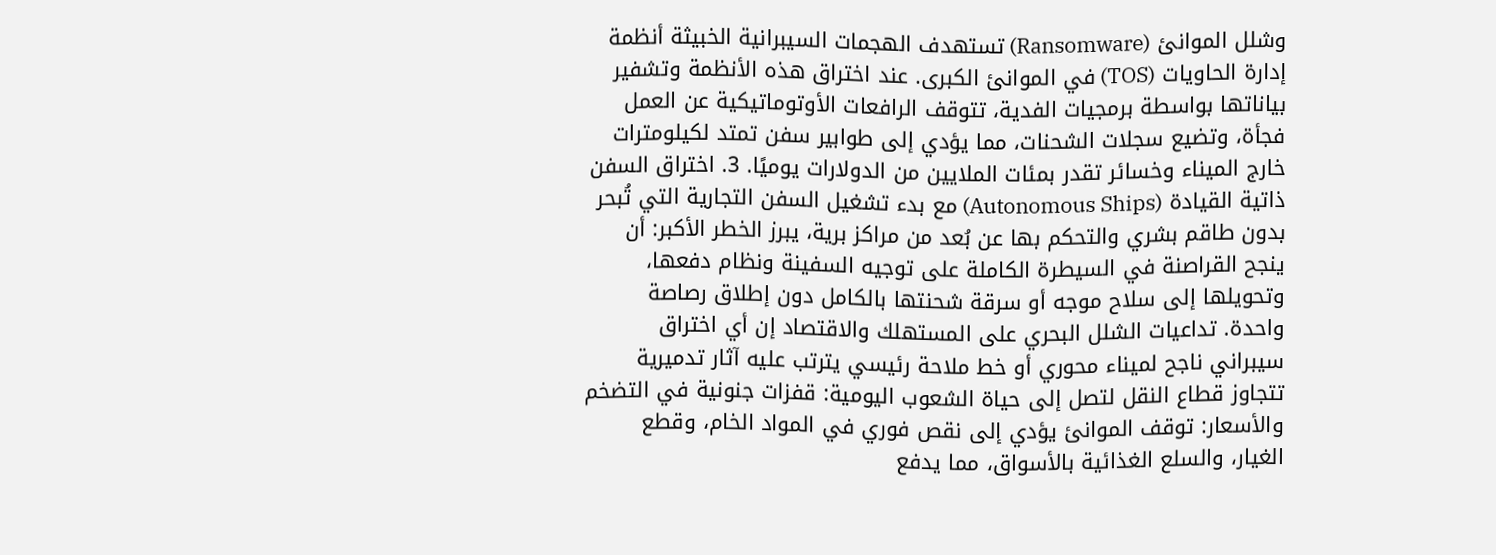وشلل الموانئ (Ransomware) تستهدف الهجمات السيبرانية الخبيثة أنظمة إدارة الحاويات (TOS) في الموانئ الكبرى. عند اختراق هذه الأنظمة وتشفير بياناتها بواسطة برمجيات الفدية، تتوقف الرافعات الأوتوماتيكية عن العمل فجأة، وتضيع سجلات الشحنات، مما يؤدي إلى طوابير سفن تمتد لكيلومترات خارج الميناء وخسائر تقدر بمئات الملايين من الدولارات يوميًا. 3. اختراق السفن ذاتية القيادة (Autonomous Ships) مع بدء تشغيل السفن التجارية التي تُبحر بدون طاقم بشري والتحكم بها عن بُعد من مراكز برية، يبرز الخطر الأكبر: أن ينجح القراصنة في السيطرة الكاملة على توجيه السفينة ونظام دفعها، وتحويلها إلى سلاح موجه أو سرقة شحنتها بالكامل دون إطلاق رصاصة واحدة. تداعيات الشلل البحري على المستهلك والاقتصاد إن أي اختراق سيبراني ناجح لميناء محوري أو خط ملاحة رئيسي يترتب عليه آثار تدميرية تتجاوز قطاع النقل لتصل إلى حياة الشعوب اليومية: قفزات جنونية في التضخم والأسعار: توقف الموانئ يؤدي إلى نقص فوري في المواد الخام، وقطع الغيار، والسلع الغذائية بالأسواق، مما يدفع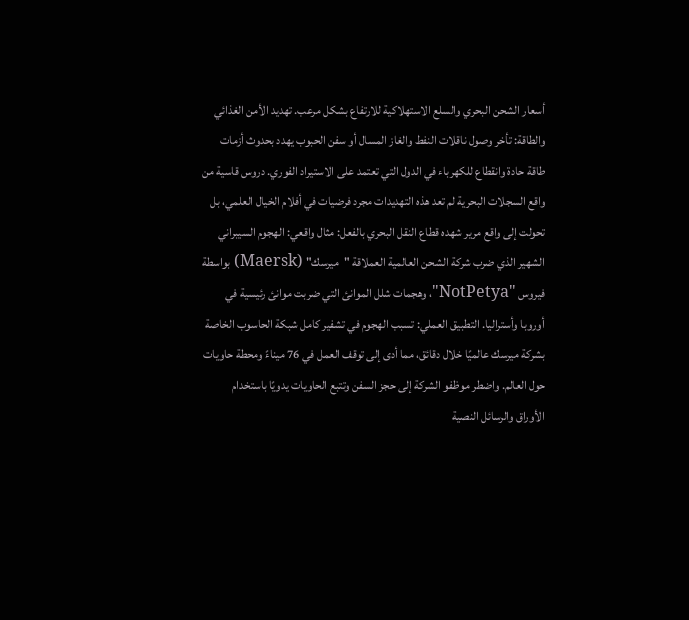أسعار الشحن البحري والسلع الاستهلاكية للارتفاع بشكل مرعب. تهديد الأمن الغذائي والطاقة: تأخر وصول ناقلات النفط والغاز المسال أو سفن الحبوب يهدد بحدوث أزمات طاقة حادة وانقطاع للكهرباء في الدول التي تعتمد على الاستيراد الفوري. دروس قاسية من واقع السجلات البحرية لم تعد هذه التهديدات مجرد فرضيات في أفلام الخيال العلمي، بل تحولت إلى واقع مرير شهده قطاع النقل البحري بالفعل: مثال واقعي: الهجوم السيبراني الشهير الذي ضرب شركة الشحن العالمية العملاقة "ميرسك" (Maersk) بواسطة فيروس "NotPetya"، وهجمات شلل الموانئ التي ضربت موانئ رئيسية في أوروبا وأستراليا. التطبيق العملي: تسبب الهجوم في تشفير كامل شبكة الحاسوب الخاصة بشركة ميرسك عالميًا خلال دقائق، مما أدى إلى توقف العمل في 76 ميناءً ومحطة حاويات حول العالم. واضطر موظفو الشركة إلى حجز السفن وتتبع الحاويات يدويًا باستخدام الأوراق والرسائل النصية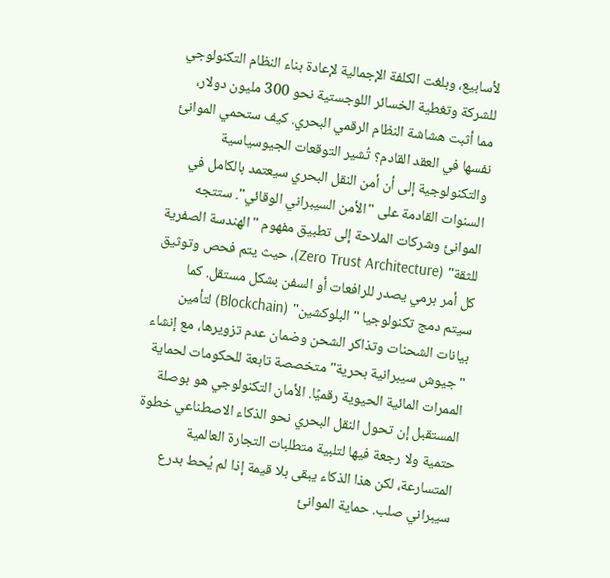لأسابيع، وبلغت الكلفة الإجمالية لإعادة بناء النظام التكنولوجي للشركة وتغطية الخسائر اللوجستية نحو 300 مليون دولار، مما أثبت هشاشة النظام الرقمي البحري. كيف ستحمي الموانئ نفسها في العقد القادم؟ تُشير التوقعات الجيوسياسية والتكنولوجية إلى أن أمن النقل البحري سيعتمد بالكامل في السنوات القادمة على "الأمن السيبراني الوقائي". ستتجه الموانئ وشركات الملاحة إلى تطبيق مفهوم "الهندسة الصفرية للثقة" (Zero Trust Architecture)، حيث يتم فحص وتوثيق كل أمر برمي يصدر للرافعات أو السفن بشكل مستقل. كما سيتم دمج تكنولوجيا "البلوكشين" (Blockchain) لتأمين بيانات الشحنات وتذاكر الشحن وضمان عدم تزويرها، مع إنشاء "جيوش سيبرانية بحرية" متخصصة تابعة للحكومات لحماية الممرات المائية الحيوية رقميًا. الأمان التكنولوجي هو بوصلة المستقبل إن تحول النقل البحري نحو الذكاء الاصطناعي خطوة حتمية ولا رجعة فيها لتلبية متطلبات التجارة العالمية المتسارعة، لكن هذا الذكاء يبقى بلا قيمة إذا لم يُحط بدرع سيبراني صلب. حماية الموانئ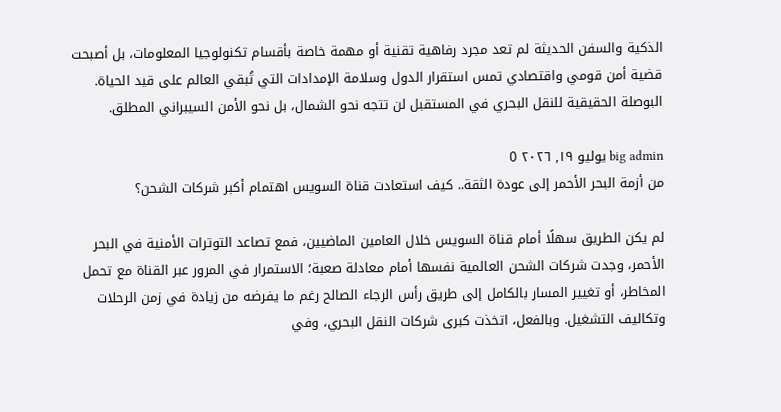الذكية والسفن الحديثة لم تعد مجرد رفاهية تقنية أو مهمة خاصة بأقسام تكنولوجيا المعلومات، بل أصبحت قضية أمن قومي واقتصادي تمس استقرار الدول وسلامة الإمدادات التي تُبقي العالم على قيد الحياة. البوصلة الحقيقية للنقل البحري في المستقبل لن تتجه نحو الشمال، بل نحو الأمن السيبراني المطلق.

big admin يوليو ١٩, ٢٠٢٦ 0
من أزمة البحر الأحمر إلى عودة الثقة.. كيف استعادت قناة السويس اهتمام أكبر شركات الشحن؟

لم يكن الطريق سهلًا أمام قناة السويس خلال العامين الماضيين، فمع تصاعد التوترات الأمنية في البحر الأحمر، وجدت شركات الشحن العالمية نفسها أمام معادلة صعبة؛ الاستمرار في المرور عبر القناة مع تحمل المخاطر، أو تغيير المسار بالكامل إلى طريق رأس الرجاء الصالح رغم ما يفرضه من زيادة في زمن الرحلات وتكاليف التشغيل. وبالفعل، اتخذت كبرى شركات النقل البحري، وفي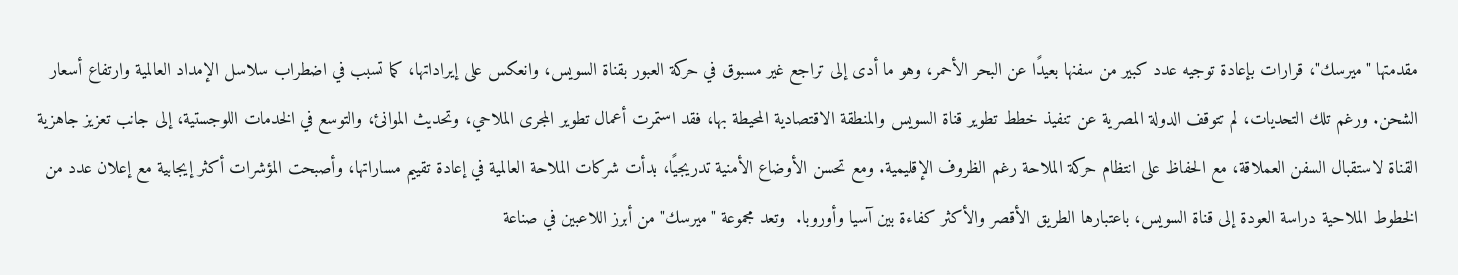مقدمتها "ميرسك"، قرارات بإعادة توجيه عدد كبير من سفنها بعيدًا عن البحر الأحمر، وهو ما أدى إلى تراجع غير مسبوق في حركة العبور بقناة السويس، وانعكس على إيراداتها، كما تسبب في اضطراب سلاسل الإمداد العالمية وارتفاع أسعار الشحن. ورغم تلك التحديات، لم تتوقف الدولة المصرية عن تنفيذ خطط تطوير قناة السويس والمنطقة الاقتصادية المحيطة بها، فقد استمرت أعمال تطوير المجرى الملاحي، وتحديث الموانئ، والتوسع في الخدمات اللوجستية، إلى جانب تعزيز جاهزية القناة لاستقبال السفن العملاقة، مع الحفاظ على انتظام حركة الملاحة رغم الظروف الإقليمية. ومع تحسن الأوضاع الأمنية تدريجيًا، بدأت شركات الملاحة العالمية في إعادة تقييم مساراتها، وأصبحت المؤشرات أكثر إيجابية مع إعلان عدد من الخطوط الملاحية دراسة العودة إلى قناة السويس، باعتبارها الطريق الأقصر والأكثر كفاءة بين آسيا وأوروبا.  وتعد مجموعة "ميرسك" من أبرز اللاعبين في صناعة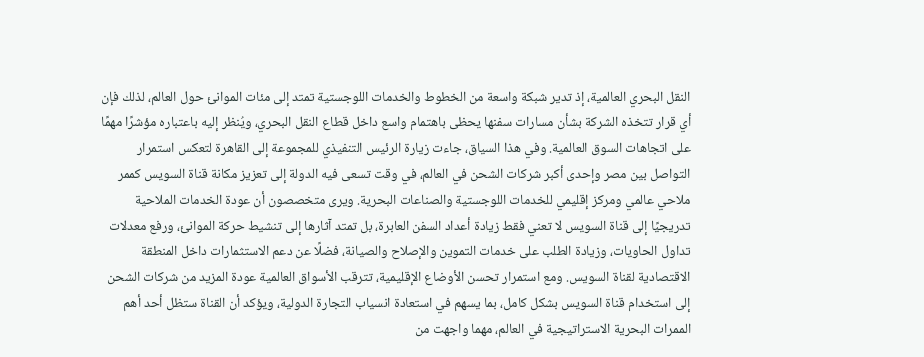النقل البحري العالمية، إذ تدير شبكة واسعة من الخطوط والخدمات اللوجستية تمتد إلى مئات الموانئ حول العالم، لذلك فإن أي قرار تتخذه الشركة بشأن مسارات سفنها يحظى باهتمام واسع داخل قطاع النقل البحري، ويُنظر إليه باعتباره مؤشرًا مهمًا على اتجاهات السوق العالمية. وفي هذا السياق، جاءت زيارة الرئيس التنفيذي للمجموعة إلى القاهرة لتعكس استمرار التواصل بين مصر وإحدى أكبر شركات الشحن في العالم، في وقت تسعى فيه الدولة إلى تعزيز مكانة قناة السويس كممر ملاحي عالمي ومركز إقليمي للخدمات اللوجستية والصناعات البحرية. ويرى متخصصون أن عودة الخدمات الملاحية تدريجيًا إلى قناة السويس لا تعني فقط زيادة أعداد السفن العابرة، بل تمتد آثارها إلى تنشيط حركة الموانئ، ورفع معدلات تداول الحاويات، وزيادة الطلب على خدمات التموين والإصلاح والصيانة، فضلًا عن دعم الاستثمارات داخل المنطقة الاقتصادية لقناة السويس. ومع استمرار تحسن الأوضاع الإقليمية، تترقب الأسواق العالمية عودة المزيد من شركات الشحن إلى استخدام قناة السويس بشكل كامل، بما يسهم في استعادة انسياب التجارة الدولية، ويؤكد أن القناة ستظل أحد أهم الممرات البحرية الاستراتيجية في العالم، مهما واجهت من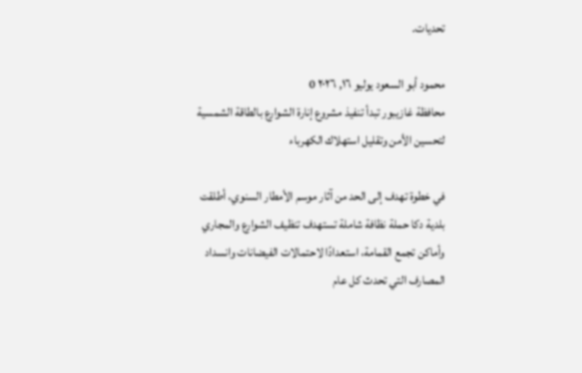تحديات.

محمود أبو السعود يوليو ١٦, ٢٠٢٦ 0
محافظة غازيبور تبدأ تنفيذ مشروع إنارة الشوارع بالطاقة الشمسية لتحسين الأمن وتقليل استهلاك الكهرباء

في خطوة تهدف إلى الحد من آثار موسم الأمطار السنوي، أطلقت بلدية دكا حملة نظافة شاملة تستهدف تنظيف الشوارع والمجاري وأماكن تجمع القمامة، استعدادًا لاحتمالات الفيضانات وانسداد المصارف التي تحدث كل عام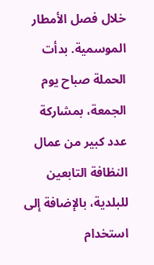خلال فصل الأمطار الموسمية. بدأت الحملة صباح يوم الجمعة، بمشاركة عدد كبير من عمال النظافة التابعين للبلدية، بالإضافة إلى استخدام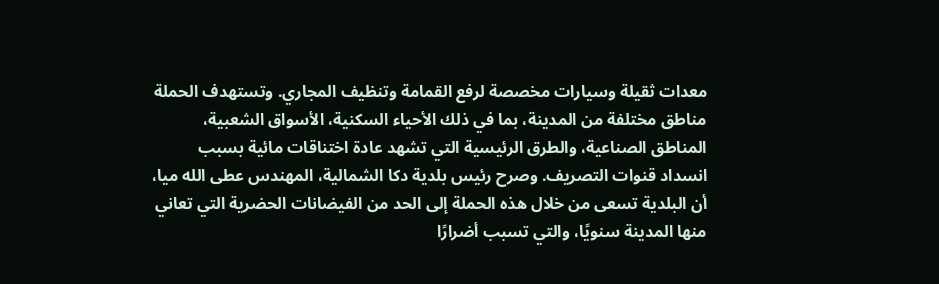معدات ثقيلة وسيارات مخصصة لرفع القمامة وتنظيف المجاري. وتستهدف الحملة مناطق مختلفة من المدينة، بما في ذلك الأحياء السكنية، الأسواق الشعبية، المناطق الصناعية، والطرق الرئيسية التي تشهد عادة اختناقات مائية بسبب انسداد قنوات التصريف. وصرح رئيس بلدية دكا الشمالية، المهندس عطى الله ميا، أن البلدية تسعى من خلال هذه الحملة إلى الحد من الفيضانات الحضرية التي تعاني منها المدينة سنويًا، والتي تسبب أضرارًا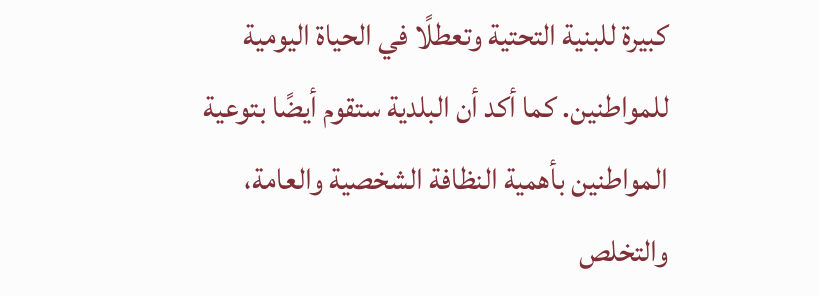كبيرة للبنية التحتية وتعطلًا في الحياة اليومية للمواطنين. كما أكد أن البلدية ستقوم أيضًا بتوعية المواطنين بأهمية النظافة الشخصية والعامة، والتخلص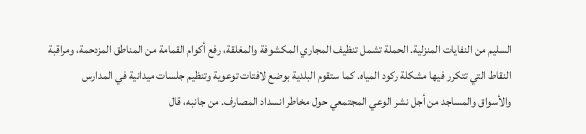السليم من النفايات المنزلية. الحملة تشمل تنظيف المجاري المكشوفة والمغلقة، رفع أكوام القمامة من المناطق المزدحمة، ومراقبة النقاط التي تتكرر فيها مشكلة ركود المياه. كما ستقوم البلدية بوضع لافتات توعوية وتنظيم جلسات ميدانية في المدارس والأسواق والمساجد من أجل نشر الوعي المجتمعي حول مخاطر انسداد المصارف. من جانبه، قال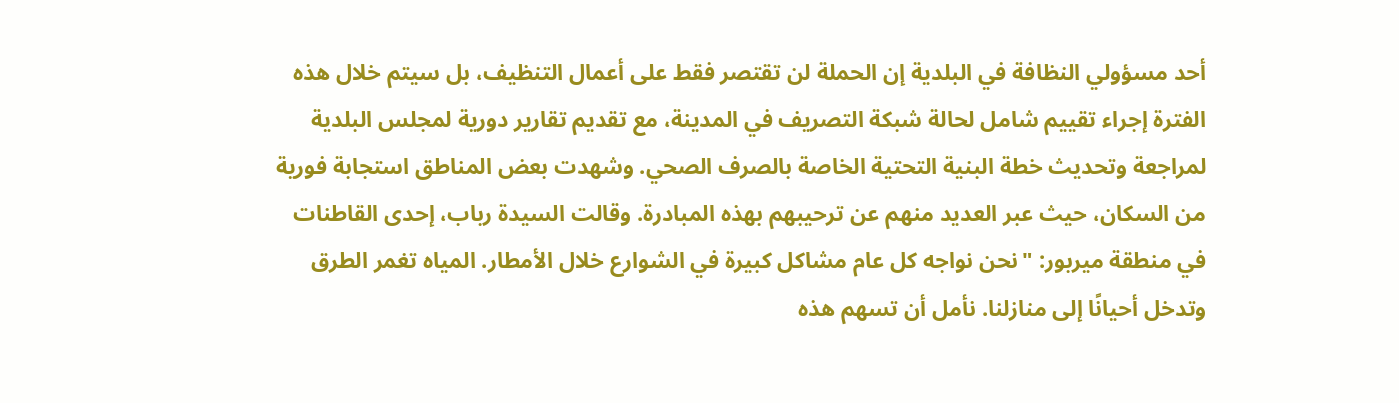أحد مسؤولي النظافة في البلدية إن الحملة لن تقتصر فقط على أعمال التنظيف، بل سيتم خلال هذه الفترة إجراء تقييم شامل لحالة شبكة التصريف في المدينة، مع تقديم تقارير دورية لمجلس البلدية لمراجعة وتحديث خطة البنية التحتية الخاصة بالصرف الصحي. وشهدت بعض المناطق استجابة فورية من السكان، حيث عبر العديد منهم عن ترحيبهم بهذه المبادرة. وقالت السيدة رباب، إحدى القاطنات في منطقة ميربور: "نحن نواجه كل عام مشاكل كبيرة في الشوارع خلال الأمطار. المياه تغمر الطرق وتدخل أحيانًا إلى منازلنا. نأمل أن تسهم هذه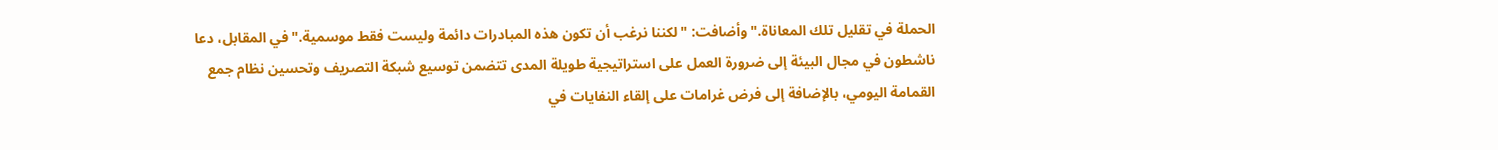الحملة في تقليل تلك المعاناة." وأضافت: "لكننا نرغب أن تكون هذه المبادرات دائمة وليست فقط موسمية." في المقابل، دعا ناشطون في مجال البيئة إلى ضرورة العمل على استراتيجية طويلة المدى تتضمن توسيع شبكة التصريف وتحسين نظام جمع القمامة اليومي، بالإضافة إلى فرض غرامات على إلقاء النفايات في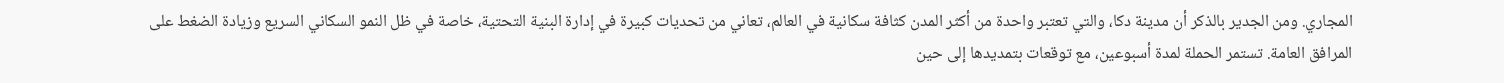المجاري. ومن الجدير بالذكر أن مدينة دكا، والتي تعتبر واحدة من أكثر المدن كثافة سكانية في العالم، تعاني من تحديات كبيرة في إدارة البنية التحتية، خاصة في ظل النمو السكاني السريع وزيادة الضغط على المرافق العامة. تستمر الحملة لمدة أسبوعين، مع توقعات بتمديدها إلى حين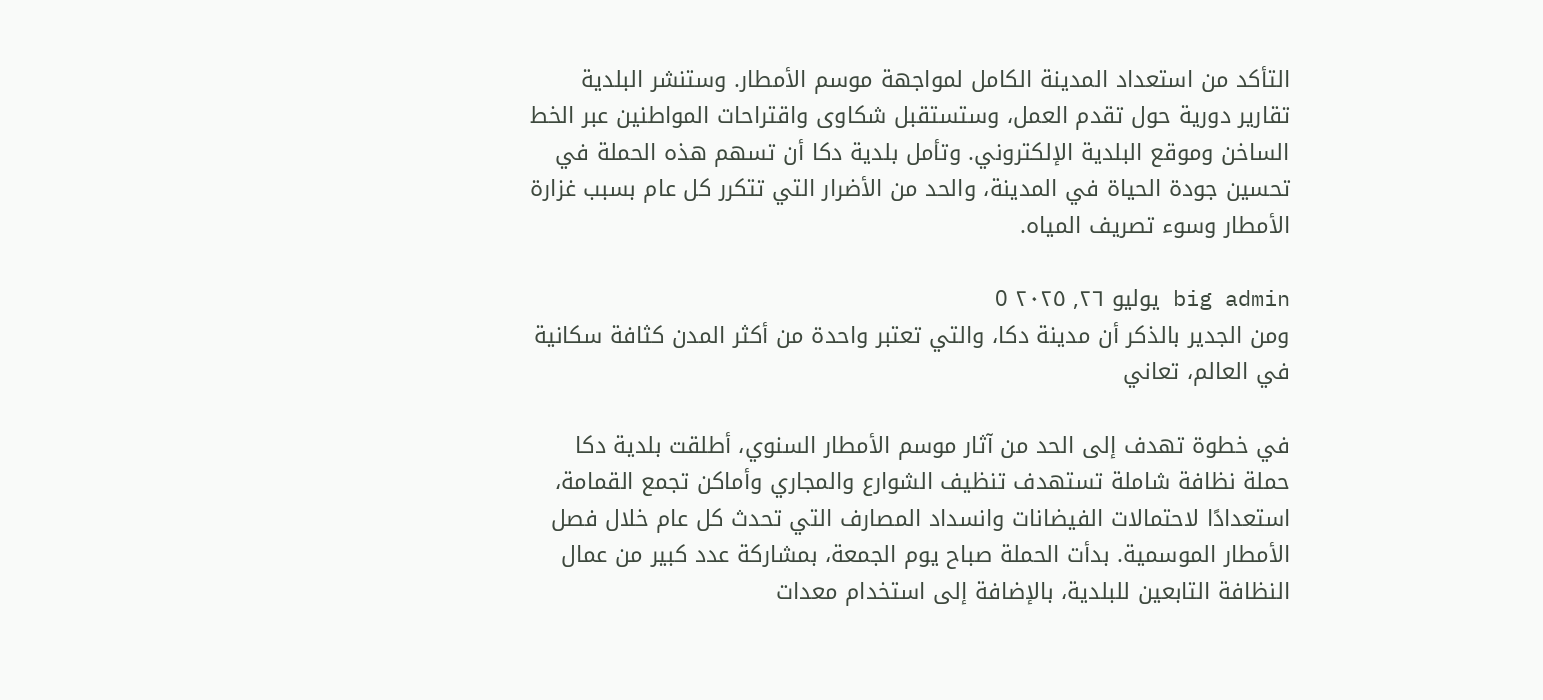التأكد من استعداد المدينة الكامل لمواجهة موسم الأمطار. وستنشر البلدية تقارير دورية حول تقدم العمل، وستستقبل شكاوى واقتراحات المواطنين عبر الخط الساخن وموقع البلدية الإلكتروني. وتأمل بلدية دكا أن تسهم هذه الحملة في تحسين جودة الحياة في المدينة، والحد من الأضرار التي تتكرر كل عام بسبب غزارة الأمطار وسوء تصريف المياه.

big admin يوليو ٢٦, ٢٠٢٥ 0
ومن الجدير بالذكر أن مدينة دكا، والتي تعتبر واحدة من أكثر المدن كثافة سكانية في العالم، تعاني

في خطوة تهدف إلى الحد من آثار موسم الأمطار السنوي، أطلقت بلدية دكا حملة نظافة شاملة تستهدف تنظيف الشوارع والمجاري وأماكن تجمع القمامة، استعدادًا لاحتمالات الفيضانات وانسداد المصارف التي تحدث كل عام خلال فصل الأمطار الموسمية. بدأت الحملة صباح يوم الجمعة، بمشاركة عدد كبير من عمال النظافة التابعين للبلدية، بالإضافة إلى استخدام معدات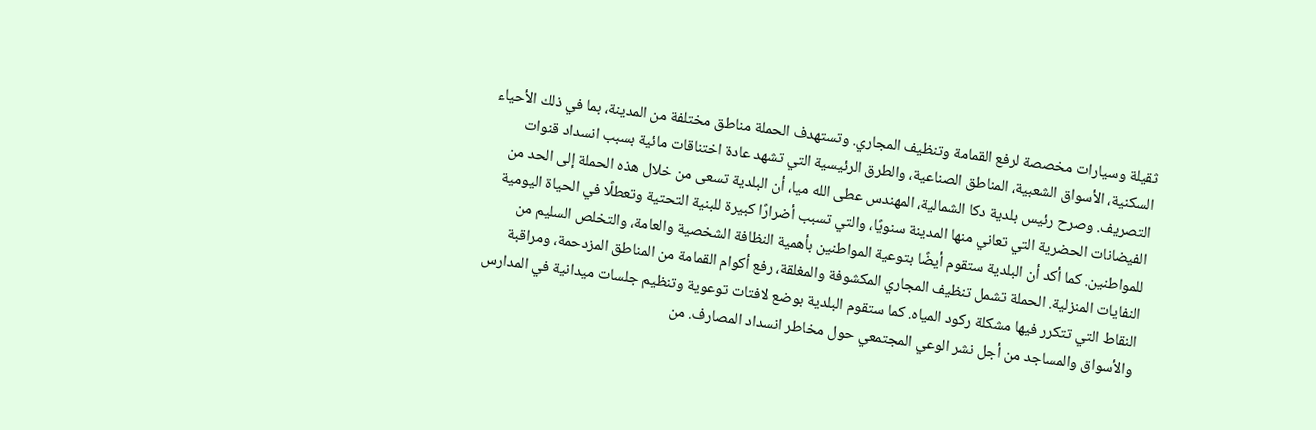ثقيلة وسيارات مخصصة لرفع القمامة وتنظيف المجاري. وتستهدف الحملة مناطق مختلفة من المدينة، بما في ذلك الأحياء السكنية، الأسواق الشعبية، المناطق الصناعية، والطرق الرئيسية التي تشهد عادة اختناقات مائية بسبب انسداد قنوات التصريف. وصرح رئيس بلدية دكا الشمالية، المهندس عطى الله ميا، أن البلدية تسعى من خلال هذه الحملة إلى الحد من الفيضانات الحضرية التي تعاني منها المدينة سنويًا، والتي تسبب أضرارًا كبيرة للبنية التحتية وتعطلًا في الحياة اليومية للمواطنين. كما أكد أن البلدية ستقوم أيضًا بتوعية المواطنين بأهمية النظافة الشخصية والعامة، والتخلص السليم من النفايات المنزلية. الحملة تشمل تنظيف المجاري المكشوفة والمغلقة، رفع أكوام القمامة من المناطق المزدحمة، ومراقبة النقاط التي تتكرر فيها مشكلة ركود المياه. كما ستقوم البلدية بوضع لافتات توعوية وتنظيم جلسات ميدانية في المدارس والأسواق والمساجد من أجل نشر الوعي المجتمعي حول مخاطر انسداد المصارف. من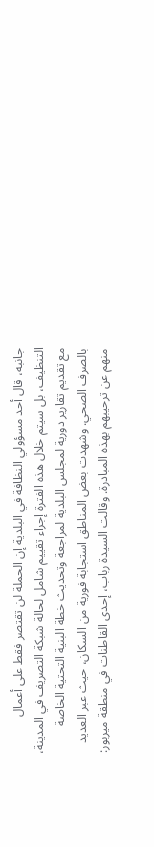جانبه، قال أحد مسؤولي النظافة في البلدية إن الحملة لن تقتصر فقط على أعمال التنظيف، بل سيتم خلال هذه الفترة إجراء تقييم شامل لحالة شبكة التصريف في المدينة، مع تقديم تقارير دورية لمجلس البلدية لمراجعة وتحديث خطة البنية التحتية الخاصة بالصرف الصحي. وشهدت بعض المناطق استجابة فورية من السكان، حيث عبر العديد منهم عن ترحيبهم بهذه المبادرة. وقالت السيدة رباب، إحدى القاطنات في منطقة ميربور: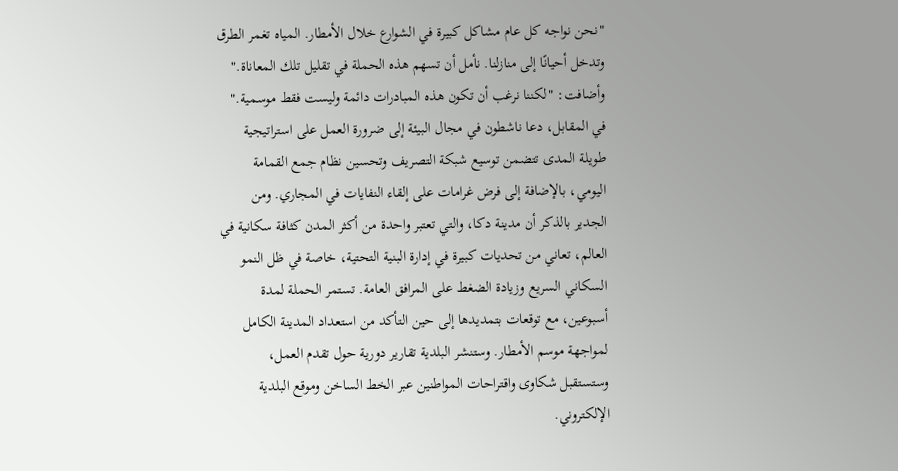"نحن نواجه كل عام مشاكل كبيرة في الشوارع خلال الأمطار. المياه تغمر الطرق وتدخل أحيانًا إلى منازلنا. نأمل أن تسهم هذه الحملة في تقليل تلك المعاناة." وأضافت: "لكننا نرغب أن تكون هذه المبادرات دائمة وليست فقط موسمية." في المقابل، دعا ناشطون في مجال البيئة إلى ضرورة العمل على استراتيجية طويلة المدى تتضمن توسيع شبكة التصريف وتحسين نظام جمع القمامة اليومي، بالإضافة إلى فرض غرامات على إلقاء النفايات في المجاري. ومن الجدير بالذكر أن مدينة دكا، والتي تعتبر واحدة من أكثر المدن كثافة سكانية في العالم، تعاني من تحديات كبيرة في إدارة البنية التحتية، خاصة في ظل النمو السكاني السريع وزيادة الضغط على المرافق العامة. تستمر الحملة لمدة أسبوعين، مع توقعات بتمديدها إلى حين التأكد من استعداد المدينة الكامل لمواجهة موسم الأمطار. وستنشر البلدية تقارير دورية حول تقدم العمل، وستستقبل شكاوى واقتراحات المواطنين عبر الخط الساخن وموقع البلدية الإلكتروني.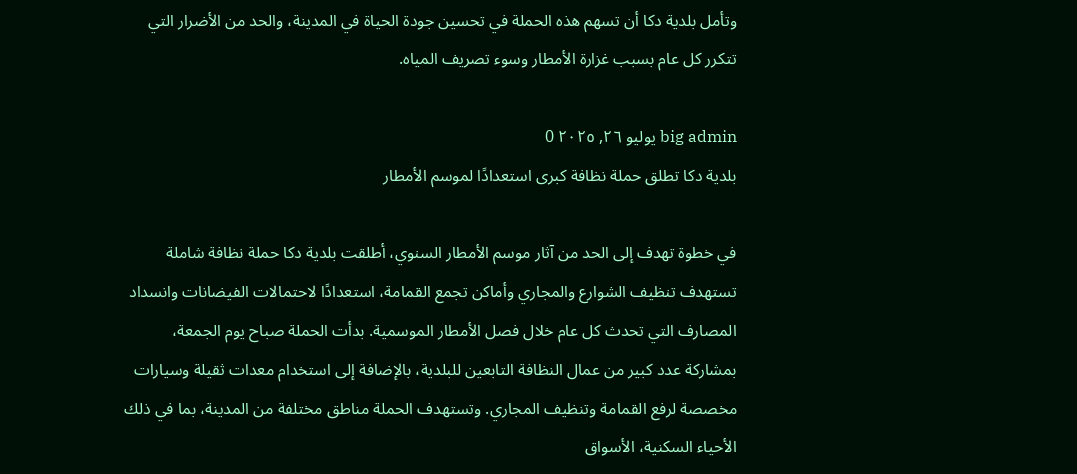وتأمل بلدية دكا أن تسهم هذه الحملة في تحسين جودة الحياة في المدينة، والحد من الأضرار التي تتكرر كل عام بسبب غزارة الأمطار وسوء تصريف المياه.

big admin يوليو ٢٦, ٢٠٢٥ 0
بلدية دكا تطلق حملة نظافة كبرى استعدادًا لموسم الأمطار

في خطوة تهدف إلى الحد من آثار موسم الأمطار السنوي، أطلقت بلدية دكا حملة نظافة شاملة تستهدف تنظيف الشوارع والمجاري وأماكن تجمع القمامة، استعدادًا لاحتمالات الفيضانات وانسداد المصارف التي تحدث كل عام خلال فصل الأمطار الموسمية. بدأت الحملة صباح يوم الجمعة، بمشاركة عدد كبير من عمال النظافة التابعين للبلدية، بالإضافة إلى استخدام معدات ثقيلة وسيارات مخصصة لرفع القمامة وتنظيف المجاري. وتستهدف الحملة مناطق مختلفة من المدينة، بما في ذلك الأحياء السكنية، الأسواق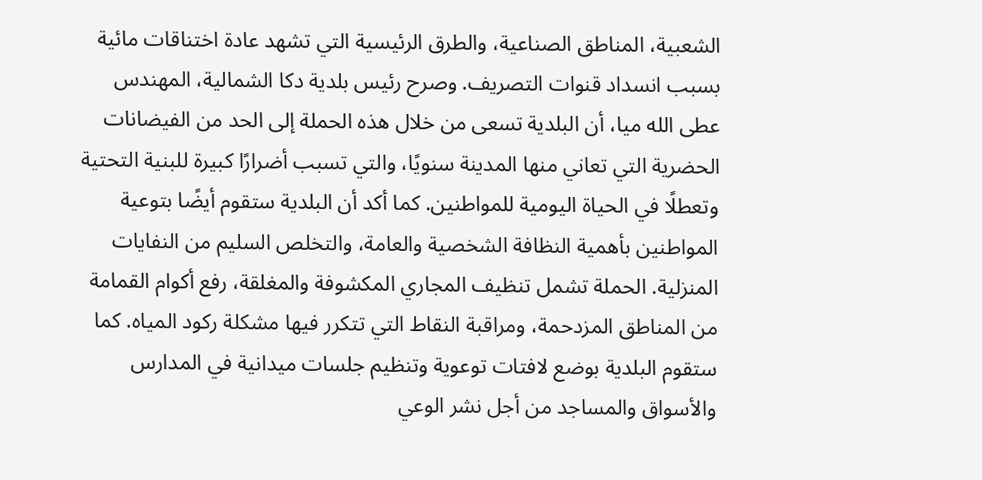الشعبية، المناطق الصناعية، والطرق الرئيسية التي تشهد عادة اختناقات مائية بسبب انسداد قنوات التصريف. وصرح رئيس بلدية دكا الشمالية، المهندس عطى الله ميا، أن البلدية تسعى من خلال هذه الحملة إلى الحد من الفيضانات الحضرية التي تعاني منها المدينة سنويًا، والتي تسبب أضرارًا كبيرة للبنية التحتية وتعطلًا في الحياة اليومية للمواطنين. كما أكد أن البلدية ستقوم أيضًا بتوعية المواطنين بأهمية النظافة الشخصية والعامة، والتخلص السليم من النفايات المنزلية. الحملة تشمل تنظيف المجاري المكشوفة والمغلقة، رفع أكوام القمامة من المناطق المزدحمة، ومراقبة النقاط التي تتكرر فيها مشكلة ركود المياه. كما ستقوم البلدية بوضع لافتات توعوية وتنظيم جلسات ميدانية في المدارس والأسواق والمساجد من أجل نشر الوعي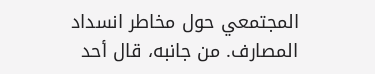المجتمعي حول مخاطر انسداد المصارف. من جانبه، قال أحد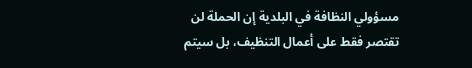مسؤولي النظافة في البلدية إن الحملة لن تقتصر فقط على أعمال التنظيف، بل سيتم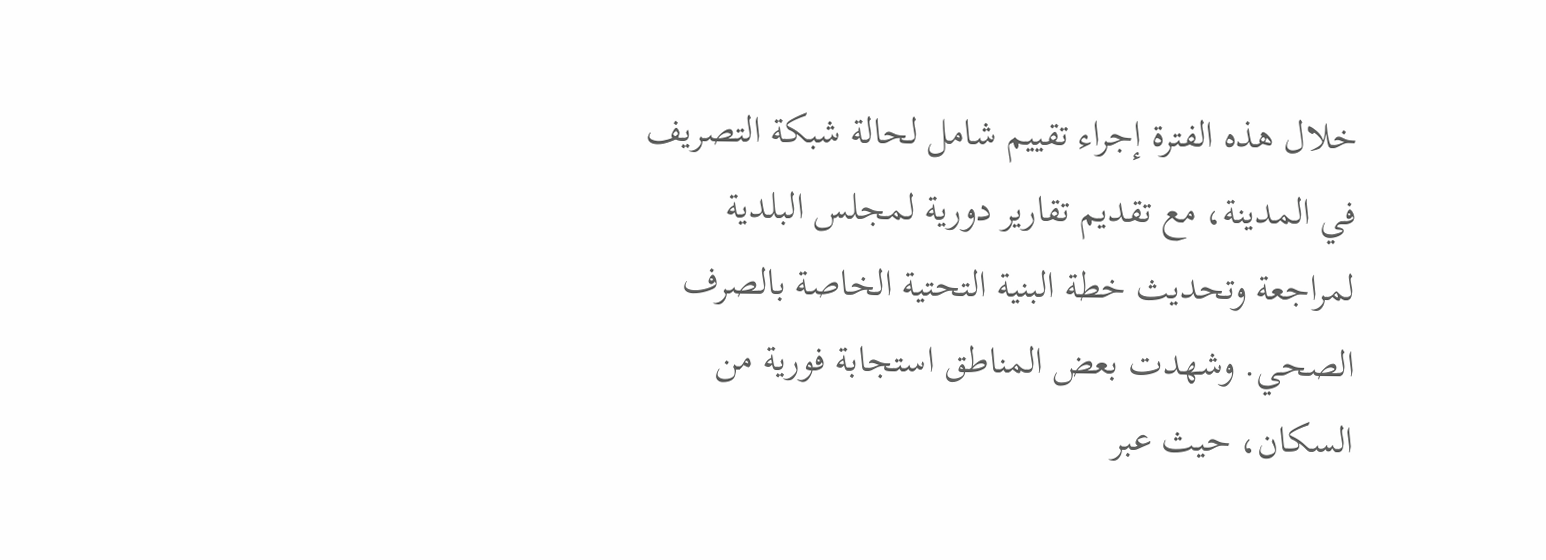خلال هذه الفترة إجراء تقييم شامل لحالة شبكة التصريف في المدينة، مع تقديم تقارير دورية لمجلس البلدية لمراجعة وتحديث خطة البنية التحتية الخاصة بالصرف الصحي. وشهدت بعض المناطق استجابة فورية من السكان، حيث عبر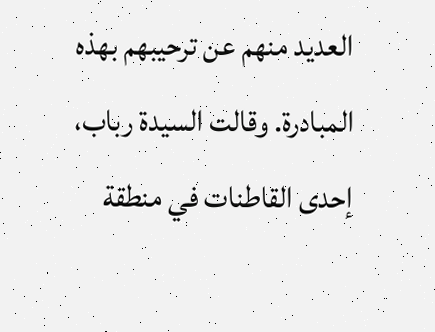العديد منهم عن ترحيبهم بهذه المبادرة. وقالت السيدة رباب، إحدى القاطنات في منطقة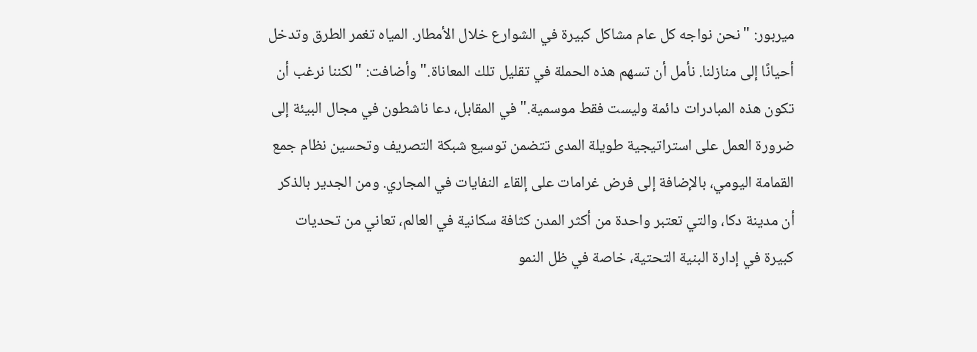ميربور: "نحن نواجه كل عام مشاكل كبيرة في الشوارع خلال الأمطار. المياه تغمر الطرق وتدخل أحيانًا إلى منازلنا. نأمل أن تسهم هذه الحملة في تقليل تلك المعاناة." وأضافت: "لكننا نرغب أن تكون هذه المبادرات دائمة وليست فقط موسمية." في المقابل، دعا ناشطون في مجال البيئة إلى ضرورة العمل على استراتيجية طويلة المدى تتضمن توسيع شبكة التصريف وتحسين نظام جمع القمامة اليومي، بالإضافة إلى فرض غرامات على إلقاء النفايات في المجاري. ومن الجدير بالذكر أن مدينة دكا، والتي تعتبر واحدة من أكثر المدن كثافة سكانية في العالم، تعاني من تحديات كبيرة في إدارة البنية التحتية، خاصة في ظل النمو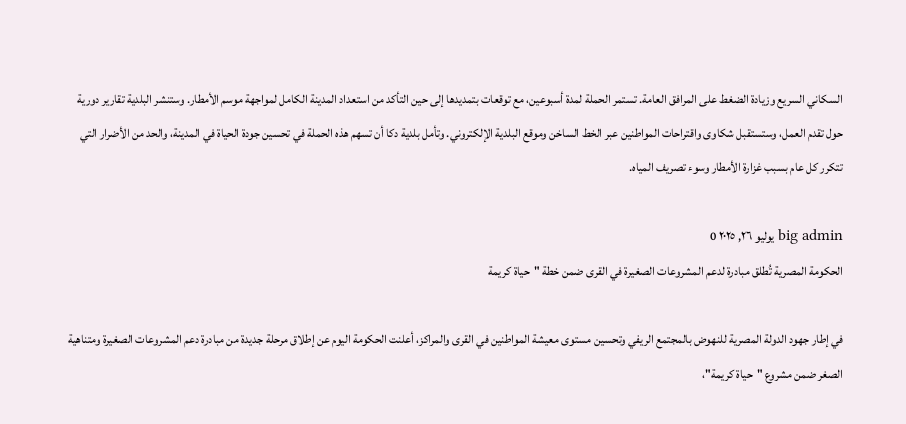السكاني السريع وزيادة الضغط على المرافق العامة. تستمر الحملة لمدة أسبوعين، مع توقعات بتمديدها إلى حين التأكد من استعداد المدينة الكامل لمواجهة موسم الأمطار. وستنشر البلدية تقارير دورية حول تقدم العمل، وستستقبل شكاوى واقتراحات المواطنين عبر الخط الساخن وموقع البلدية الإلكتروني. وتأمل بلدية دكا أن تسهم هذه الحملة في تحسين جودة الحياة في المدينة، والحد من الأضرار التي تتكرر كل عام بسبب غزارة الأمطار وسوء تصريف المياه.

big admin يوليو ٢٦, ٢٠٢٥ 0
الحكومة المصرية تُطلق مبادرة لدعم المشروعات الصغيرة في القرى ضمن خطة "حياة كريمة

في إطار جهود الدولة المصرية للنهوض بالمجتمع الريفي وتحسين مستوى معيشة المواطنين في القرى والمراكز، أعلنت الحكومة اليوم عن إطلاق مرحلة جديدة من مبادرة دعم المشروعات الصغيرة ومتناهية الصغر ضمن مشروع "حياة كريمة"،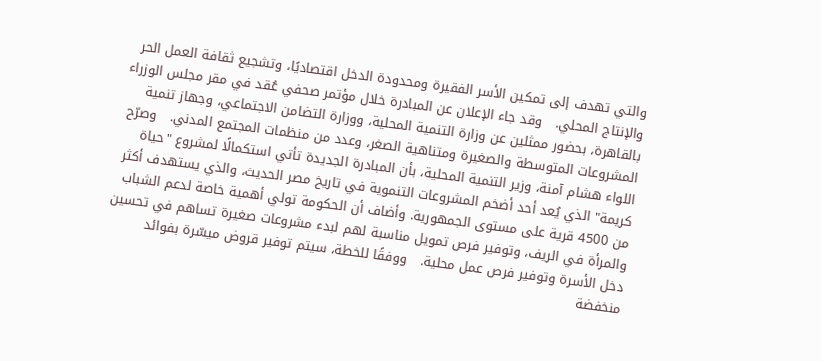والتي تهدف إلى تمكين الأسر الفقيرة ومحدودة الدخل اقتصاديًا، وتشجيع ثقافة العمل الحر والإنتاج المحلي.   وقد جاء الإعلان عن المبادرة خلال مؤتمر صحفي عُقد في مقر مجلس الوزراء بالقاهرة، بحضور ممثلين عن وزارة التنمية المحلية، ووزارة التضامن الاجتماعي، وجهاز تنمية المشروعات المتوسطة والصغيرة ومتناهية الصغر، وعدد من منظمات المجتمع المدني.   وصرّح اللواء هشام آمنة، وزير التنمية المحلية، بأن المبادرة الجديدة تأتي استكمالًا لمشروع "حياة كريمة" الذي يُعد أحد أضخم المشروعات التنموية في تاريخ مصر الحديث، والذي يستهدف أكثر من 4500 قرية على مستوى الجمهورية. وأضاف أن الحكومة تولي أهمية خاصة لدعم الشباب والمرأة في الريف، وتوفير فرص تمويل مناسبة لهم لبدء مشروعات صغيرة تساهم في تحسين دخل الأسرة وتوفير فرص عمل محلية.   ووفقًا للخطة، سيتم توفير قروض ميسّرة بفوائد منخفضة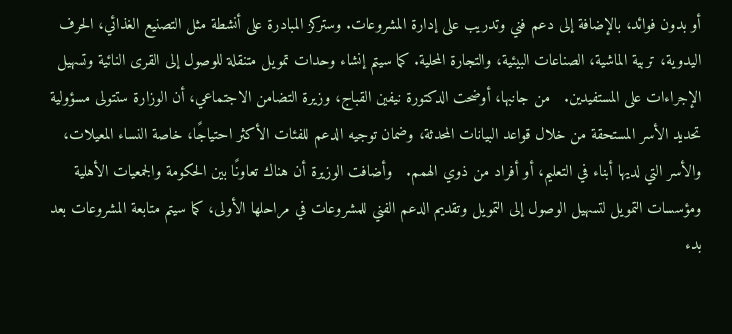أو بدون فوائد، بالإضافة إلى دعم فني وتدريب على إدارة المشروعات. وستركز المبادرة على أنشطة مثل التصنيع الغذائي، الحرف اليدوية، تربية الماشية، الصناعات البيئية، والتجارة المحلية. كما سيتم إنشاء وحدات تمويل متنقلة للوصول إلى القرى النائية وتسهيل الإجراءات على المستفيدين.   من جانبها، أوضحت الدكتورة نيفين القباج، وزيرة التضامن الاجتماعي، أن الوزارة ستتولى مسؤولية تحديد الأسر المستحقة من خلال قواعد البيانات المحدثة، وضمان توجيه الدعم للفئات الأكثر احتياجًا، خاصة النساء المعيلات، والأسر التي لديها أبناء في التعليم، أو أفراد من ذوي الهمم.   وأضافت الوزيرة أن هناك تعاونًا بين الحكومة والجمعيات الأهلية ومؤسسات التمويل لتسهيل الوصول إلى التمويل وتقديم الدعم الفني للمشروعات في مراحلها الأولى، كما سيتم متابعة المشروعات بعد بدء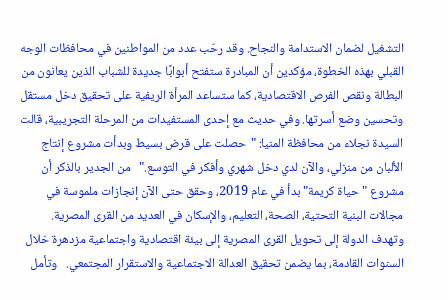التشغيل لضمان الاستدامة والنجاح. وقد رحّب عدد من المواطنين في محافظات الوجه القبلي بهذه الخطوة، مؤكدين أن المبادرة ستفتح أبوابًا جديدة للشباب الذين يعانون من البطالة ونقص الفرص الاقتصادية، كما ستساعد المرأة الريفية على تحقيق دخل مستقل وتحسين وضع أسرتها. وفي حديث مع إحدى المستفيدات من المرحلة التجريبية، قالت السيدة نجلاء من محافظة المنيا: "حصلت على قرض بسيط وبدأت مشروع إنتاج الألبان من منزلي، والآن لدي دخل شهري وأفكر في التوسع."   من الجدير بالذكر أن مشروع "حياة كريمة" بدأ في عام 2019، وحقق حتى الآن إنجازات ملموسة في مجالات البنية التحتية، الصحة، التعليم، والإسكان في العديد من القرى المصرية. وتهدف الدولة إلى تحويل القرى المصرية إلى بيئة اقتصادية واجتماعية مزدهرة خلال السنوات القادمة، بما يضمن تحقيق العدالة الاجتماعية والاستقرار المجتمعي.   وتأمل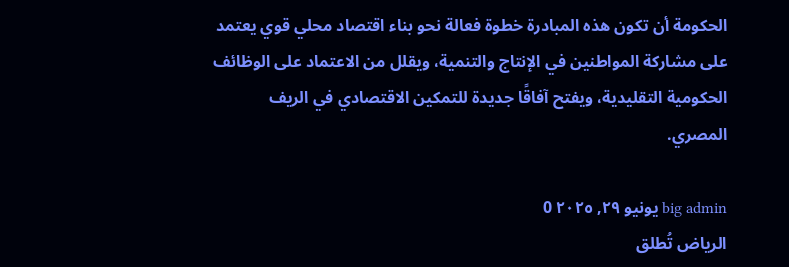الحكومة أن تكون هذه المبادرة خطوة فعالة نحو بناء اقتصاد محلي قوي يعتمد على مشاركة المواطنين في الإنتاج والتنمية، ويقلل من الاعتماد على الوظائف الحكومية التقليدية، ويفتح آفاقًا جديدة للتمكين الاقتصادي في الريف المصري.

big admin يونيو ٢٩, ٢٠٢٥ 0
الرياض تُطلق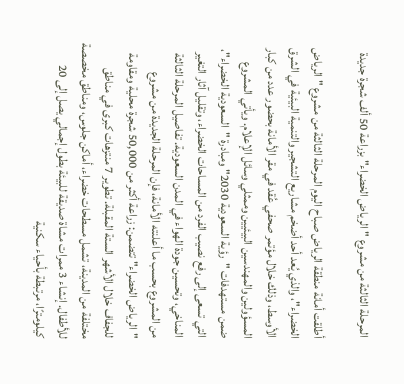المرحلة الثالثة من مشروع "الرياض الخضراء" بزراعة 50 ألف شجرة جديدة

أطلقت أمانة منطقة الرياض صباح اليوم المرحلة الثالثة من مشروع "الرياض الخضراء"، والذي يُعد أحد أضخم مشاريع التشجير والتنمية البيئية في الشرق الأوسط، وذلك خلال مؤتمر صحفي عُقد في مقر الأمانة بحضور عدد من كبار المسؤولين والمهندسين البيئيين وممثلي وسائل الإعلام. ويأتي المشروع ضمن مستهدفات "رؤية السعودية 2030" ومبادرة "السعودية الخضراء"، التي تسعى إلى رفع نصيب الفرد من المساحات الخضراء، وتقليل آثار التغير المناخي، وتحسين جودة الهواء في المدن السعودية. تفاصيل المرحلة الثالثة من المشروع بحسب ما أعلنته الأمانة، فإن المرحلة الجديدة من مشروع "الرياض الخضراء" تتضمن: زراعة أكثر من 50,000 شجرة محلية ومقاومة للجفاف خلال الأشهر الستة المقبلة. تطوير 7 منتزهات كبرى في مناطق مختلفة من المدينة، تشمل مسطحات خضراء، أماكن جلوس، ومناطق مخصصة للأطفال. إنشاء 3 ممرات مشاة صديقة للبيئة بطول إجمالي يصل إلى 20 كيلومترًا، مرتبطة بأحياء سكنية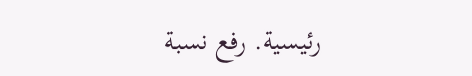رئيسية. رفع نسبة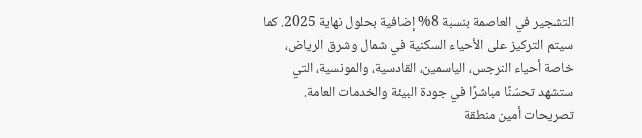التشجير في العاصمة بنسبة 8% إضافية بحلول نهاية 2025. كما سيتم التركيز على الأحياء السكنية في شمال وشرق الرياض، خاصة أحياء النرجس، الياسمين، القادسية، والمونسية، التي ستشهد تحسّنًا مباشرًا في جودة البيئة والخدمات العامة. تصريحات أمين منطقة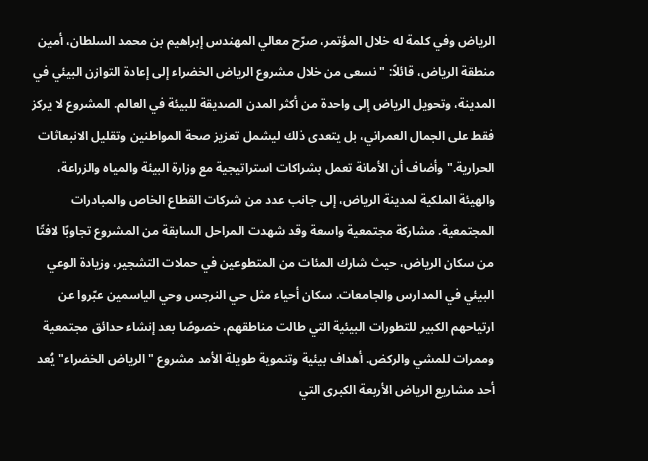الرياض وفي كلمة له خلال المؤتمر، صرّح معالي المهندس إبراهيم بن محمد السلطان، أمين منطقة الرياض، قائلاً: "نسعى من خلال مشروع الرياض الخضراء إلى إعادة التوازن البيئي في المدينة، وتحويل الرياض إلى واحدة من أكثر المدن الصديقة للبيئة في العالم. المشروع لا يركز فقط على الجمال العمراني، بل يتعدى ذلك ليشمل تعزيز صحة المواطنين وتقليل الانبعاثات الحرارية." وأضاف أن الأمانة تعمل بشراكات استراتيجية مع وزارة البيئة والمياه والزراعة، والهيئة الملكية لمدينة الرياض، إلى جانب عدد من شركات القطاع الخاص والمبادرات المجتمعية. مشاركة مجتمعية واسعة وقد شهدت المراحل السابقة من المشروع تجاوبًا لافتًا من سكان الرياض، حيث شارك المئات من المتطوعين في حملات التشجير، وزيادة الوعي البيئي في المدارس والجامعات. سكان أحياء مثل حي النرجس وحي الياسمين عبّروا عن ارتياحهم الكبير للتطورات البيئية التي طالت مناطقهم، خصوصًا بعد إنشاء حدائق مجتمعية وممرات للمشي والركض. أهداف بيئية وتنموية طويلة الأمد مشروع "الرياض الخضراء" يُعد أحد مشاريع الرياض الأربعة الكبرى التي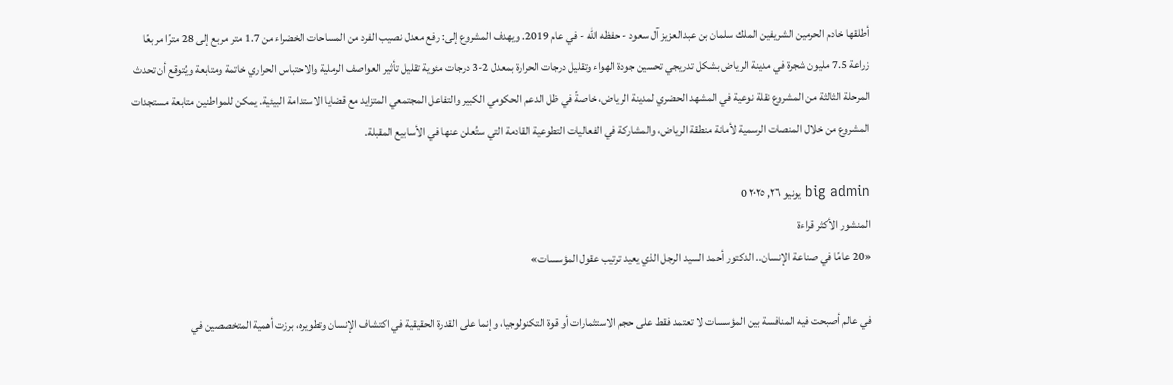أطلقها خادم الحرمين الشريفين الملك سلمان بن عبدالعزيز آل سعود - حفظه الله - في عام 2019. ويهدف المشروع إلى: رفع معدل نصيب الفرد من المساحات الخضراء من 1.7 متر مربع إلى 28 مترًا مربعًا زراعة 7.5 مليون شجرة في مدينة الرياض بشكل تدريجي تحسين جودة الهواء وتقليل درجات الحرارة بمعدل 2-3 درجات مئوية تقليل تأثير العواصف الرملية والاحتباس الحراري خاتمة ومتابعة ويُتوقع أن تحدث المرحلة الثالثة من المشروع نقلة نوعية في المشهد الحضري لمدينة الرياض، خاصةً في ظل الدعم الحكومي الكبير والتفاعل المجتمعي المتزايد مع قضايا الاستدامة البيئية. يمكن للمواطنين متابعة مستجدات المشروع من خلال المنصات الرسمية لأمانة منطقة الرياض، والمشاركة في الفعاليات التطوعية القادمة التي ستُعلن عنها في الأسابيع المقبلة.

big admin يونيو ٢٦, ٢٠٢٥ 0
المنشور الأكثر قراءة
«20 عامًا في صناعة الإنسان.. الدكتور أحمد السيد الرجل الذي يعيد ترتيب عقول المؤسسات»

في عالم أصبحت فيه المنافسة بين المؤسسات لا تعتمد فقط على حجم الاستثمارات أو قوة التكنولوجيا، وإنما على القدرة الحقيقية في اكتشاف الإنسان وتطويره، برزت أهمية المتخصصين في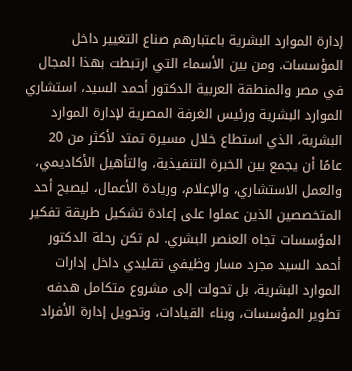إدارة الموارد البشرية باعتبارهم صناع التغيير داخل المؤسسات. ومن بين الأسماء التي ارتبطت بهذا المجال في مصر والمنطقة العربية الدكتور أحمد السيد، استشاري الموارد البشرية ورئيس الغرفة المصرية لإدارة الموارد البشرية، الذي استطاع خلال مسيرة تمتد لأكثر من 20 عامًا أن يجمع بين الخبرة التنفيذية، والتأهيل الأكاديمي، والعمل الاستشاري، والإعلام، وريادة الأعمال، ليصبح أحد المتخصصين الذين عملوا على إعادة تشكيل طريقة تفكير المؤسسات تجاه العنصر البشري. لم تكن رحلة الدكتور أحمد السيد مجرد مسار وظيفي تقليدي داخل إدارات الموارد البشرية، بل تحولت إلى مشروع متكامل هدفه تطوير المؤسسات، وبناء القيادات، وتحويل إدارة الأفراد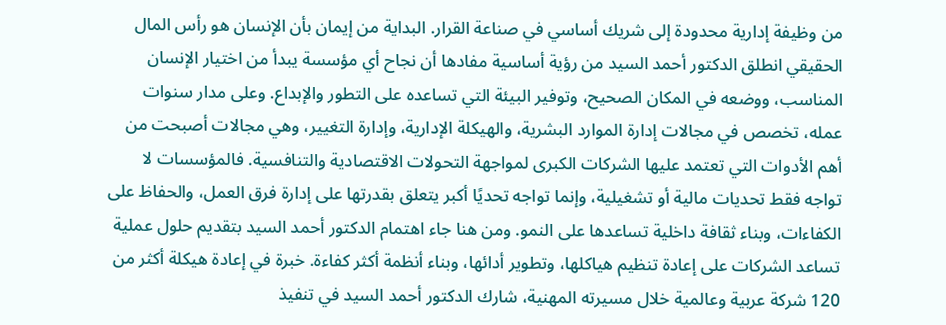من وظيفة إدارية محدودة إلى شريك أساسي في صناعة القرار. البداية من إيمان بأن الإنسان هو رأس المال الحقيقي انطلق الدكتور أحمد السيد من رؤية أساسية مفادها أن نجاح أي مؤسسة يبدأ من اختيار الإنسان المناسب، ووضعه في المكان الصحيح، وتوفير البيئة التي تساعده على التطور والإبداع. وعلى مدار سنوات عمله، تخصص في مجالات إدارة الموارد البشرية، والهيكلة الإدارية، وإدارة التغيير، وهي مجالات أصبحت من أهم الأدوات التي تعتمد عليها الشركات الكبرى لمواجهة التحولات الاقتصادية والتنافسية. فالمؤسسات لا تواجه فقط تحديات مالية أو تشغيلية، وإنما تواجه تحديًا أكبر يتعلق بقدرتها على إدارة فرق العمل، والحفاظ على الكفاءات، وبناء ثقافة داخلية تساعدها على النمو. ومن هنا جاء اهتمام الدكتور أحمد السيد بتقديم حلول عملية تساعد الشركات على إعادة تنظيم هياكلها، وتطوير أدائها، وبناء أنظمة أكثر كفاءة. خبرة في إعادة هيكلة أكثر من 120 شركة عربية وعالمية خلال مسيرته المهنية، شارك الدكتور أحمد السيد في تنفيذ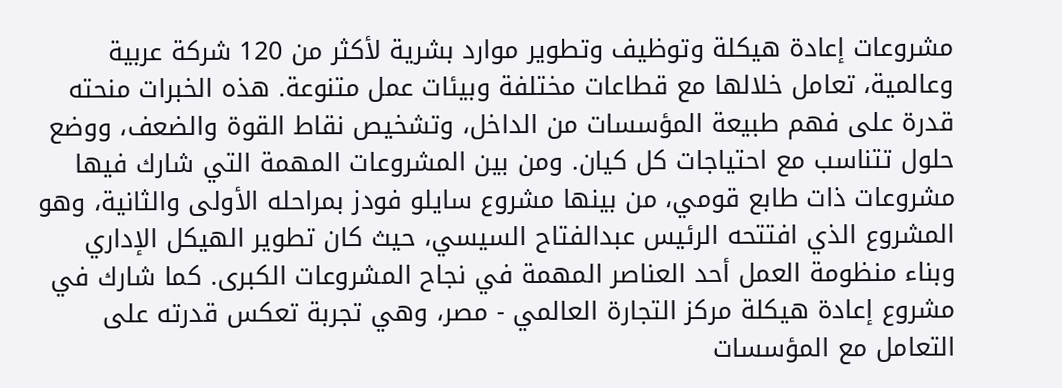مشروعات إعادة هيكلة وتوظيف وتطوير موارد بشرية لأكثر من 120 شركة عربية وعالمية، تعامل خلالها مع قطاعات مختلفة وبيئات عمل متنوعة. هذه الخبرات منحته قدرة على فهم طبيعة المؤسسات من الداخل، وتشخيص نقاط القوة والضعف، ووضع حلول تتناسب مع احتياجات كل كيان. ومن بين المشروعات المهمة التي شارك فيها مشروعات ذات طابع قومي، من بينها مشروع سايلو فودز بمراحله الأولى والثانية، وهو المشروع الذي افتتحه الرئيس عبدالفتاح السيسي، حيث كان تطوير الهيكل الإداري وبناء منظومة العمل أحد العناصر المهمة في نجاح المشروعات الكبرى. كما شارك في مشروع إعادة هيكلة مركز التجارة العالمي - مصر، وهي تجربة تعكس قدرته على التعامل مع المؤسسات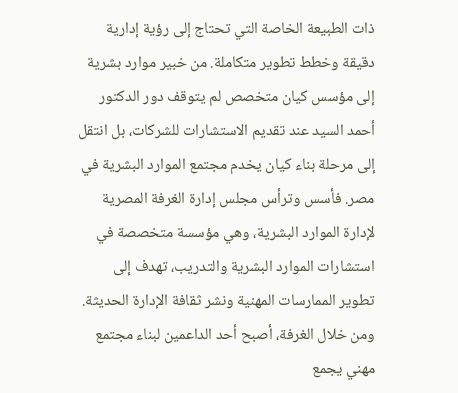ذات الطبيعة الخاصة التي تحتاج إلى رؤية إدارية دقيقة وخطط تطوير متكاملة. من خبير موارد بشرية إلى مؤسس كيان متخصص لم يتوقف دور الدكتور أحمد السيد عند تقديم الاستشارات للشركات، بل انتقل إلى مرحلة بناء كيان يخدم مجتمع الموارد البشرية في مصر. فأسس وترأس مجلس إدارة الغرفة المصرية لإدارة الموارد البشرية، وهي مؤسسة متخصصة في استشارات الموارد البشرية والتدريب، تهدف إلى تطوير الممارسات المهنية ونشر ثقافة الإدارة الحديثة. ومن خلال الغرفة، أصبح أحد الداعمين لبناء مجتمع مهني يجمع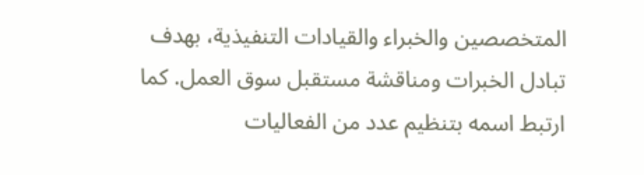المتخصصين والخبراء والقيادات التنفيذية، بهدف تبادل الخبرات ومناقشة مستقبل سوق العمل. كما ارتبط اسمه بتنظيم عدد من الفعاليات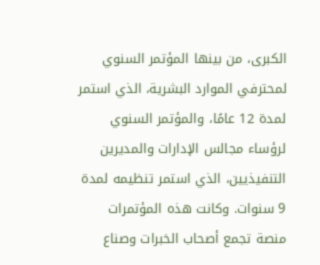الكبرى، من بينها المؤتمر السنوي لمحترفي الموارد البشرية، الذي استمر لمدة 12 عامًا، والمؤتمر السنوي لرؤساء مجالس الإدارات والمديرين التنفيذيين، الذي استمر تنظيمه لمدة 9 سنوات. وكانت هذه المؤتمرات منصة تجمع أصحاب الخبرات وصناع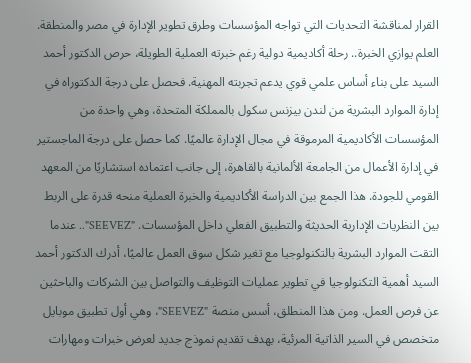القرار لمناقشة التحديات التي تواجه المؤسسات وطرق تطوير الإدارة في مصر والمنطقة. العلم يوازي الخبرة.. رحلة أكاديمية دولية رغم خبرته العملية الطويلة، حرص الدكتور أحمد السيد على بناء أساس علمي قوي يدعم تجربته المهنية. فحصل على درجة الدكتوراه في إدارة الموارد البشرية من لندن بيزنس سكول بالمملكة المتحدة، وهي واحدة من المؤسسات الأكاديمية المرموقة في مجال الإدارة عالميًا. كما حصل على درجة الماجستير في إدارة الأعمال من الجامعة الألمانية بالقاهرة، إلى جانب اعتماده استشاريًا من المعهد القومي للجودة. هذا الجمع بين الدراسة الأكاديمية والخبرة العملية منحه قدرة على الربط بين النظريات الإدارية الحديثة والتطبيق الفعلي داخل المؤسسات. "SEEVEZ".. عندما التقت الموارد البشرية بالتكنولوجيا مع تغير شكل سوق العمل عالميًا، أدرك الدكتور أحمد السيد أهمية التكنولوجيا في تطوير عمليات التوظيف والتواصل بين الشركات والباحثين عن فرص العمل. ومن هذا المنطلق، أسس منصة "SEEVEZ"، وهي أول تطبيق موبايل متخصص في السير الذاتية المرئية، بهدف تقديم نموذج جديد لعرض خبرات ومهارات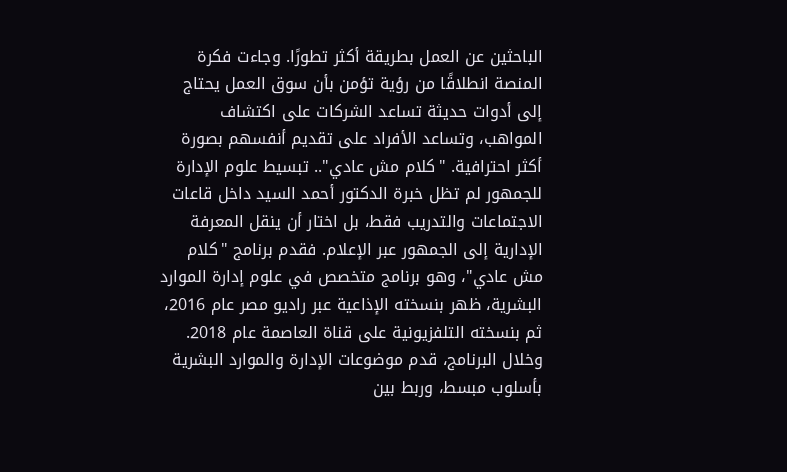الباحثين عن العمل بطريقة أكثر تطورًا. وجاءت فكرة المنصة انطلاقًا من رؤية تؤمن بأن سوق العمل يحتاج إلى أدوات حديثة تساعد الشركات على اكتشاف المواهب، وتساعد الأفراد على تقديم أنفسهم بصورة أكثر احترافية. "كلام مش عادي".. تبسيط علوم الإدارة للجمهور لم تظل خبرة الدكتور أحمد السيد داخل قاعات الاجتماعات والتدريب فقط، بل اختار أن ينقل المعرفة الإدارية إلى الجمهور عبر الإعلام. فقدم برنامج "كلام مش عادي"، وهو برنامج متخصص في علوم إدارة الموارد البشرية، ظهر بنسخته الإذاعية عبر راديو مصر عام 2016، ثم بنسخته التلفزيونية على قناة العاصمة عام 2018. وخلال البرنامج، قدم موضوعات الإدارة والموارد البشرية بأسلوب مبسط، وربط بين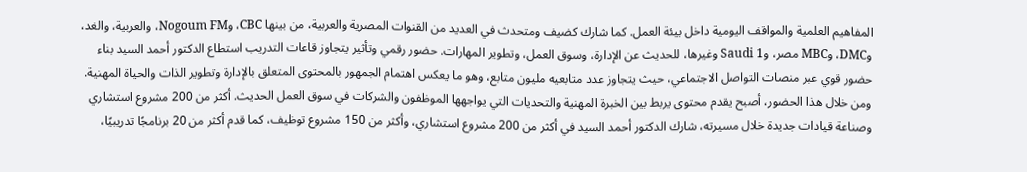المفاهيم العلمية والمواقف اليومية داخل بيئة العمل. كما شارك كضيف ومتحدث في العديد من القنوات المصرية والعربية، من بينها CBC، وNogoum FM، والعربية، والغد، وDMC، وMBC مصر، وSaudi 1 وغيرها، للحديث عن الإدارة، وسوق العمل، وتطوير المهارات. حضور رقمي وتأثير يتجاوز قاعات التدريب استطاع الدكتور أحمد السيد بناء حضور قوي عبر منصات التواصل الاجتماعي، حيث يتجاوز عدد متابعيه مليون متابع، وهو ما يعكس اهتمام الجمهور بالمحتوى المتعلق بالإدارة وتطوير الذات والحياة المهنية. ومن خلال هذا الحضور، أصبح يقدم محتوى يربط بين الخبرة المهنية والتحديات التي يواجهها الموظفون والشركات في سوق العمل الحديث. أكثر من 200 مشروع استشاري وصناعة قيادات جديدة خلال مسيرته، شارك الدكتور أحمد السيد في أكثر من 200 مشروع استشاري، وأكثر من 150 مشروع توظيف، كما قدم أكثر من 20 برنامجًا تدريبيًا،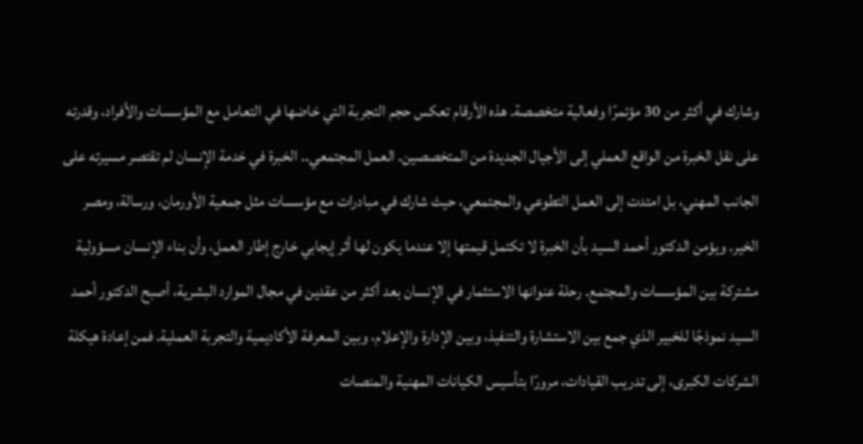وشارك في أكثر من 30 مؤتمرًا وفعالية متخصصة. هذه الأرقام تعكس حجم التجربة التي خاضها في التعامل مع المؤسسات والأفراد، وقدرته على نقل الخبرة من الواقع العملي إلى الأجيال الجديدة من المتخصصين. العمل المجتمعي.. الخبرة في خدمة الإنسان لم تقتصر مسيرته على الجانب المهني، بل امتدت إلى العمل التطوعي والمجتمعي، حيث شارك في مبادرات مع مؤسسات مثل جمعية الأورمان، ورسالة، ومصر الخير. ويؤمن الدكتور أحمد السيد بأن الخبرة لا تكتمل قيمتها إلا عندما يكون لها أثر إيجابي خارج إطار العمل، وأن بناء الإنسان مسؤولية مشتركة بين المؤسسات والمجتمع. رحلة عنوانها الاستثمار في الإنسان بعد أكثر من عقدين في مجال الموارد البشرية، أصبح الدكتور أحمد السيد نموذجًا للخبير الذي جمع بين الاستشارة والتنفيذ، وبين الإدارة والإعلام، وبين المعرفة الأكاديمية والتجربة العملية. فمن إعادة هيكلة الشركات الكبرى، إلى تدريب القيادات، مرورًا بتأسيس الكيانات المهنية والمنصات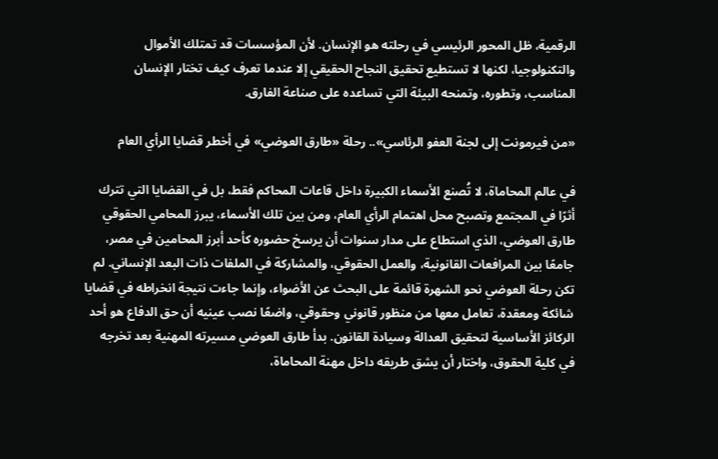الرقمية، ظل المحور الرئيسي في رحلته هو الإنسان. لأن المؤسسات قد تمتلك الأموال والتكنولوجيا، لكنها لا تستطيع تحقيق النجاح الحقيقي إلا عندما تعرف كيف تختار الإنسان المناسب، وتطوره، وتمنحه البيئة التي تساعده على صناعة الفارق.

«من فيرمونت إلى لجنة العفو الرئاسي».. رحلة «طارق العوضي» في أخطر قضايا الرأي العام

في عالم المحاماة، لا تُصنع الأسماء الكبيرة داخل قاعات المحاكم فقط، بل في القضايا التي تترك أثرًا في المجتمع وتصبح محل اهتمام الرأي العام، ومن بين تلك الأسماء، يبرز المحامي الحقوقي طارق العوضي، الذي استطاع على مدار سنوات أن يرسخ حضوره كأحد أبرز المحامين في مصر، جامعًا بين المرافعات القانونية، والعمل الحقوقي، والمشاركة في الملفات ذات البعد الإنساني. لم تكن رحلة العوضي نحو الشهرة قائمة على البحث عن الأضواء، وإنما جاءت نتيجة انخراطه في قضايا شائكة ومعقدة، تعامل معها من منظور قانوني وحقوقي، واضعًا نصب عينيه أن حق الدفاع هو أحد الركائز الأساسية لتحقيق العدالة وسيادة القانون. بدأ طارق العوضي مسيرته المهنية بعد تخرجه في كلية الحقوق، واختار أن يشق طريقه داخل مهنة المحاماة،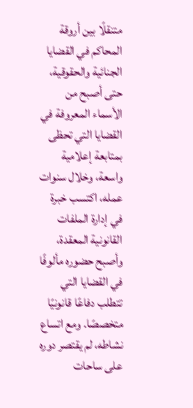متنقلًا بين أروقة المحاكم في القضايا الجنائية والحقوقية، حتى أصبح من الأسماء المعروفة في القضايا التي تحظى بمتابعة إعلامية واسعة، وخلال سنوات عمله، اكتسب خبرة في إدارة الملفات القانونية المعقدة، وأصبح حضوره مألوفًا في القضايا التي تتطلب دفاعًا قانونيًا متخصصًا. ومع اتساع نشاطه، لم يقتصر دوره على ساحات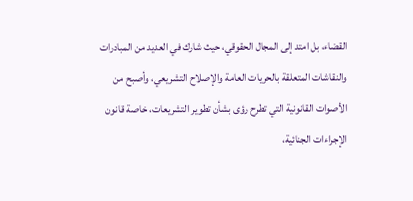القضاء، بل امتد إلى المجال الحقوقي، حيث شارك في العديد من المبادرات والنقاشات المتعلقة بالحريات العامة والإصلاح التشريعي، وأصبح من الأصوات القانونية التي تطرح رؤى بشأن تطوير التشريعات، خاصة قانون الإجراءات الجنائية،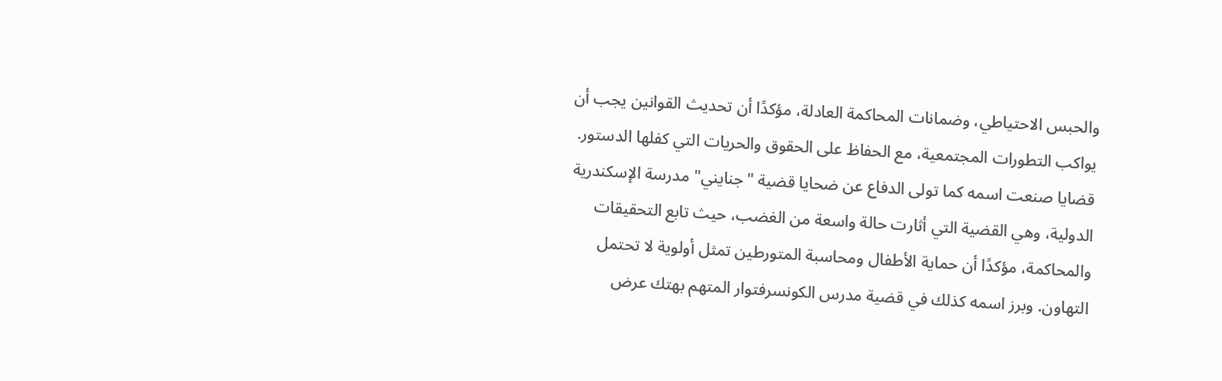والحبس الاحتياطي، وضمانات المحاكمة العادلة، مؤكدًا أن تحديث القوانين يجب أن يواكب التطورات المجتمعية، مع الحفاظ على الحقوق والحريات التي كفلها الدستور. قضايا صنعت اسمه كما تولى الدفاع عن ضحايا قضية "جنايني" مدرسة الإسكندرية الدولية، وهي القضية التي أثارت حالة واسعة من الغضب، حيث تابع التحقيقات والمحاكمة، مؤكدًا أن حماية الأطفال ومحاسبة المتورطين تمثل أولوية لا تحتمل التهاون. وبرز اسمه كذلك في قضية مدرس الكونسرفتوار المتهم بهتك عرض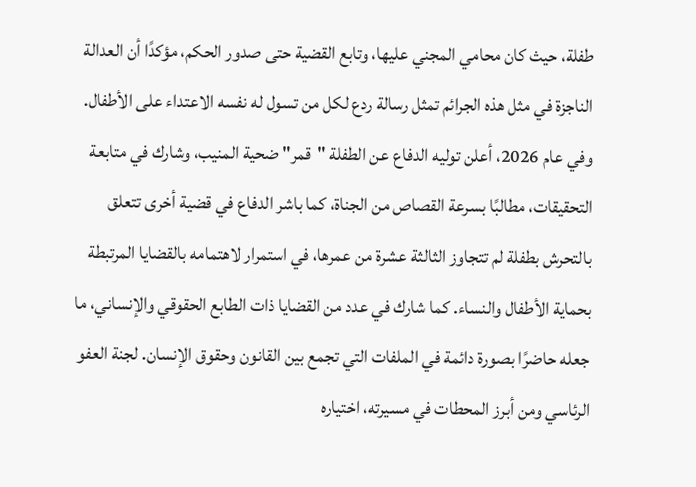طفلة، حيث كان محامي المجني عليها، وتابع القضية حتى صدور الحكم، مؤكدًا أن العدالة الناجزة في مثل هذه الجرائم تمثل رسالة ردع لكل من تسول له نفسه الاعتداء على الأطفال. وفي عام 2026، أعلن توليه الدفاع عن الطفلة "قمر" ضحية المنيب، وشارك في متابعة التحقيقات، مطالبًا بسرعة القصاص من الجناة، كما باشر الدفاع في قضية أخرى تتعلق بالتحرش بطفلة لم تتجاوز الثالثة عشرة من عمرها، في استمرار لاهتمامه بالقضايا المرتبطة بحماية الأطفال والنساء. كما شارك في عدد من القضايا ذات الطابع الحقوقي والإنساني، ما جعله حاضرًا بصورة دائمة في الملفات التي تجمع بين القانون وحقوق الإنسان. لجنة العفو الرئاسي ومن أبرز المحطات في مسيرته، اختياره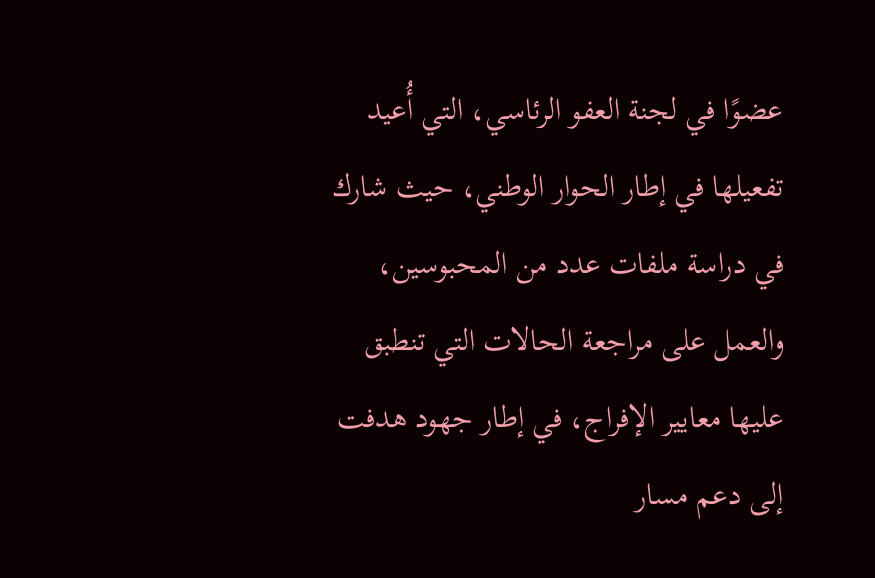عضوًا في لجنة العفو الرئاسي، التي أُعيد تفعيلها في إطار الحوار الوطني، حيث شارك في دراسة ملفات عدد من المحبوسين، والعمل على مراجعة الحالات التي تنطبق عليها معايير الإفراج، في إطار جهود هدفت إلى دعم مسار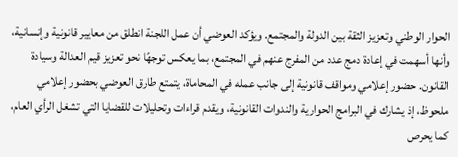الحوار الوطني وتعزيز الثقة بين الدولة والمجتمع. ويؤكد العوضي أن عمل اللجنة انطلق من معايير قانونية وإنسانية، وأنها أسهمت في إعادة دمج عدد من المفرج عنهم في المجتمع، بما يعكس توجهًا نحو تعزيز قيم العدالة وسيادة القانون. حضور إعلامي ومواقف قانونية إلى جانب عمله في المحاماة، يتمتع طارق العوضي بحضور إعلامي ملحوظ، إذ يشارك في البرامج الحوارية والندوات القانونية، ويقدم قراءات وتحليلات للقضايا التي تشغل الرأي العام، كما يحرص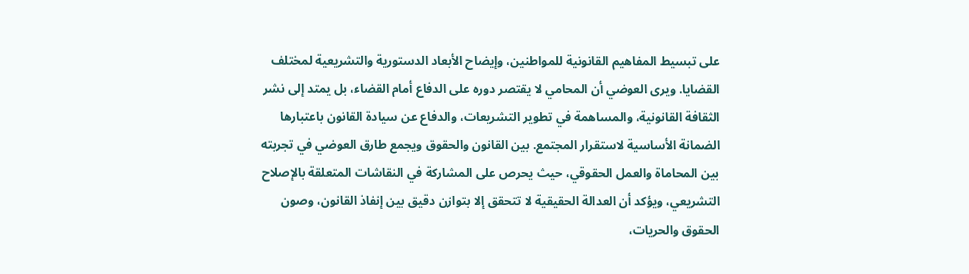على تبسيط المفاهيم القانونية للمواطنين، وإيضاح الأبعاد الدستورية والتشريعية لمختلف القضايا. ويرى العوضي أن المحامي لا يقتصر دوره على الدفاع أمام القضاء، بل يمتد إلى نشر الثقافة القانونية، والمساهمة في تطوير التشريعات، والدفاع عن سيادة القانون باعتبارها الضمانة الأساسية لاستقرار المجتمع. بين القانون والحقوق ويجمع طارق العوضي في تجربته بين المحاماة والعمل الحقوقي، حيث يحرص على المشاركة في النقاشات المتعلقة بالإصلاح التشريعي، ويؤكد أن العدالة الحقيقية لا تتحقق إلا بتوازن دقيق بين إنفاذ القانون، وصون الحقوق والحريات،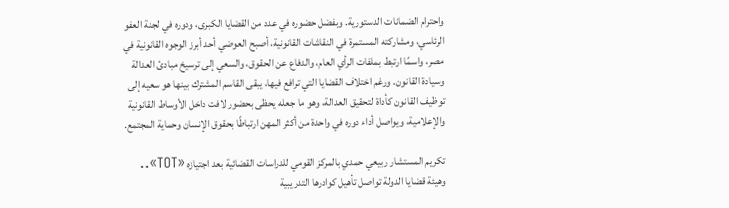واحترام الضمانات الدستورية. وبفضل حضوره في عدد من القضايا الكبرى، ودوره في لجنة العفو الرئاسي، ومشاركته المستمرة في النقاشات القانونية، أصبح العوضي أحد أبرز الوجوه القانونية في مصر، واسمًا ارتبط بملفات الرأي العام، والدفاع عن الحقوق، والسعي إلى ترسيخ مبادئ العدالة وسيادة القانون. ورغم اختلاف القضايا التي ترافع فيها، يبقى القاسم المشترك بينها هو سعيه إلى توظيف القانون كأداة لتحقيق العدالة، وهو ما جعله يحظى بحضور لافت داخل الأوساط القانونية والإعلامية، ويواصل أداء دوره في واحدة من أكثر المهن ارتباطًا بحقوق الإنسان وحماية المجتمع.

تكريم المستشار ربيعي حمدي بالمركز القومي للدراسات القضائية بعد اجتيازه «TOT».. وهيئة قضايا الدولة تواصل تأهيل كوادرها التدريبية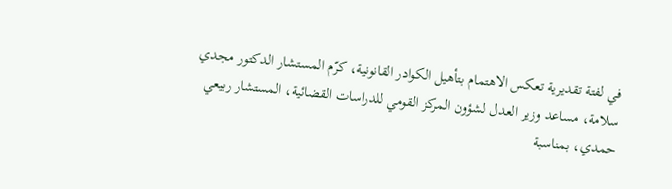في لفتة تقديرية تعكس الاهتمام بتأهيل الكوادر القانونية، كرّم المستشار الدكتور مجدي سلامة، مساعد وزير العدل لشؤون المركز القومي للدراسات القضائية، المستشار ربيعي حمدي، بمناسبة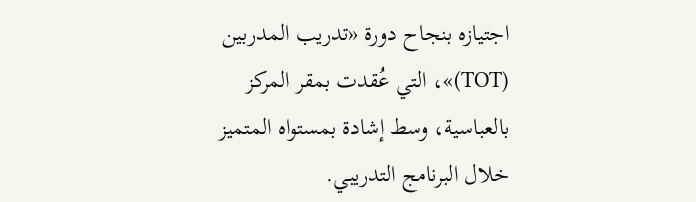اجتيازه بنجاح دورة «تدريب المدربين (TOT)»، التي عُقدت بمقر المركز بالعباسية، وسط إشادة بمستواه المتميز خلال البرنامج التدريبي.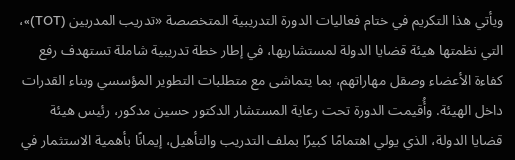ويأتي هذا التكريم في ختام فعاليات الدورة التدريبية المتخصصة «تدريب المدربين (TOT)»، التي نظمتها هيئة قضايا الدولة لمستشاريها، في إطار خطة تدريبية شاملة تستهدف رفع كفاءة الأعضاء وصقل مهاراتهم، بما يتماشى مع متطلبات التطوير المؤسسي وبناء القدرات داخل الهيئة. وأُقيمت الدورة تحت رعاية المستشار الدكتور حسين مدكور، رئيس هيئة قضايا الدولة، الذي يولي اهتمامًا كبيرًا بملف التدريب والتأهيل، إيمانًا بأهمية الاستثمار في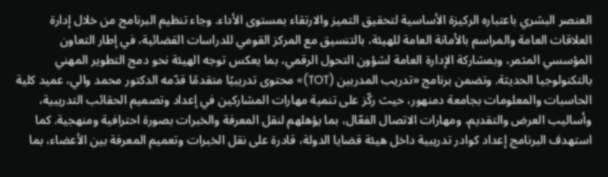العنصر البشري باعتباره الركيزة الأساسية لتحقيق التميز والارتقاء بمستوى الأداء. وجاء تنظيم البرنامج من خلال إدارة العلاقات العامة والمراسم بالأمانة العامة للهيئة، بالتنسيق مع المركز القومي للدراسات القضائية، في إطار التعاون المؤسسي المثمر، وبمشاركة الإدارة العامة لشؤون التحول الرقمي، بما يعكس توجه الهيئة نحو دمج التطوير المهني بالتكنولوجيا الحديثة. وتضمن برنامج «تدريب المدربين (TOT)» محتوى تدريبيًا متقدمًا قدّمه الدكتور محمد والي، عميد كلية الحاسبات والمعلومات بجامعة دمنهور، حيث ركّز على تنمية مهارات المشاركين في إعداد وتصميم الحقائب التدريبية، وأساليب العرض والتقديم، ومهارات الاتصال الفعّال، بما يؤهلهم لنقل المعرفة والخبرات بصورة احترافية ومنهجية. كما استهدف البرنامج إعداد كوادر تدريبية داخل هيئة قضايا الدولة، قادرة على نقل الخبرات وتعميم المعرفة بين الأعضاء، بما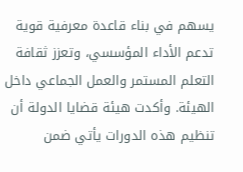يسهم في بناء قاعدة معرفية قوية تدعم الأداء المؤسسي، وتعزز ثقافة التعلم المستمر والعمل الجماعي داخل الهيئة. وأكدت هيئة قضايا الدولة أن تنظيم هذه الدورات يأتي ضمن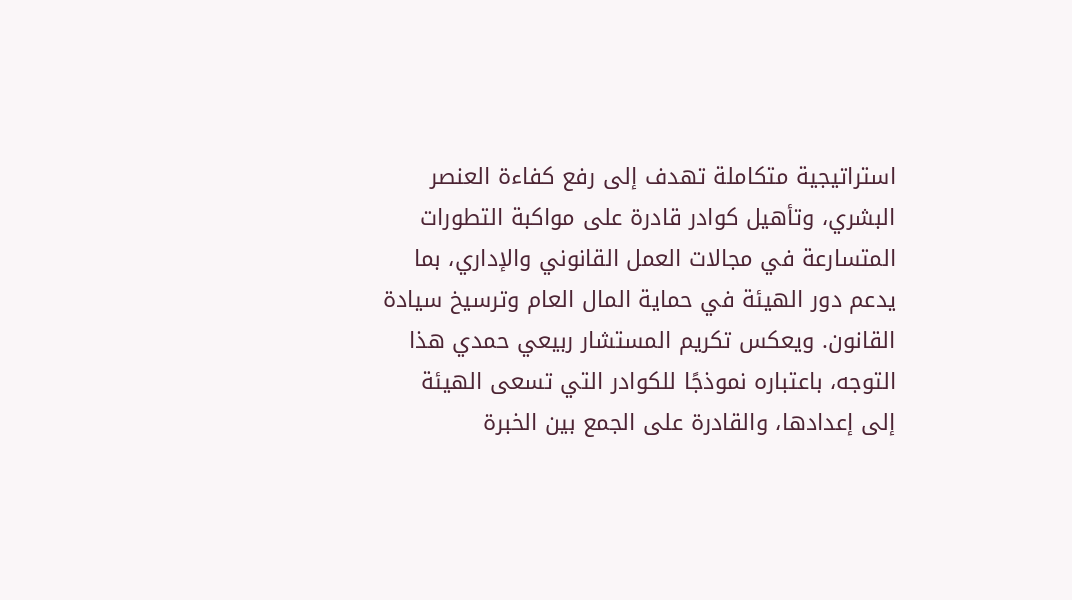استراتيجية متكاملة تهدف إلى رفع كفاءة العنصر البشري، وتأهيل كوادر قادرة على مواكبة التطورات المتسارعة في مجالات العمل القانوني والإداري، بما يدعم دور الهيئة في حماية المال العام وترسيخ سيادة القانون. ويعكس تكريم المستشار ربيعي حمدي هذا التوجه، باعتباره نموذجًا للكوادر التي تسعى الهيئة إلى إعدادها، والقادرة على الجمع بين الخبرة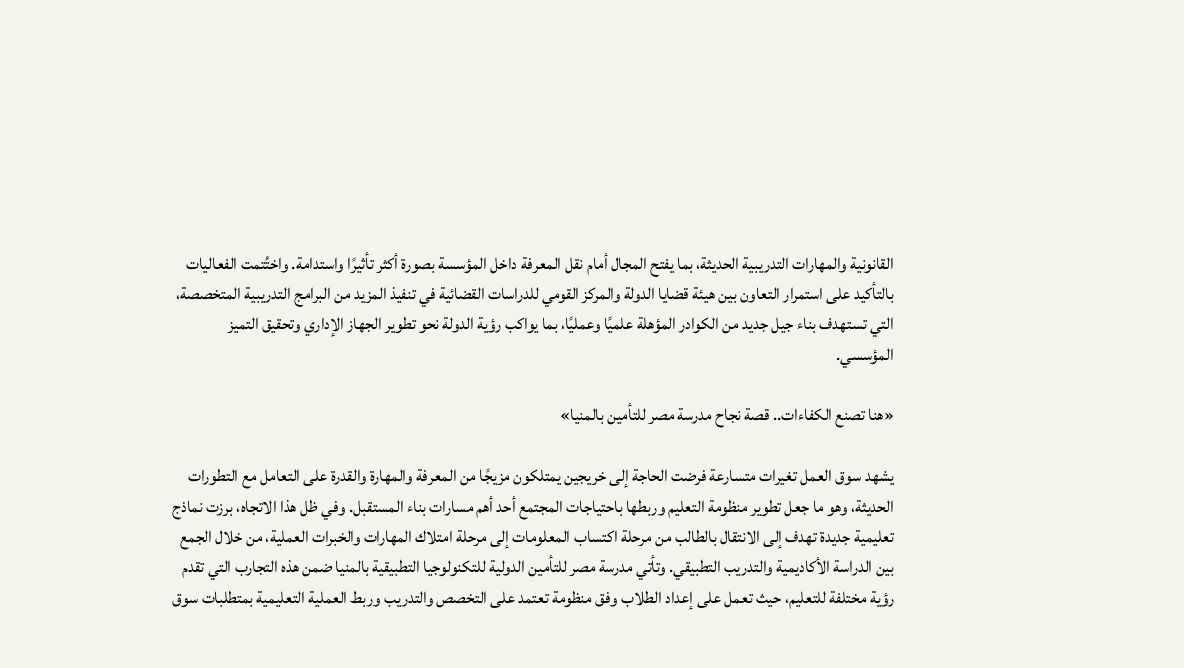القانونية والمهارات التدريبية الحديثة، بما يفتح المجال أمام نقل المعرفة داخل المؤسسة بصورة أكثر تأثيرًا واستدامة. واختُتمت الفعاليات بالتأكيد على استمرار التعاون بين هيئة قضايا الدولة والمركز القومي للدراسات القضائية في تنفيذ المزيد من البرامج التدريبية المتخصصة، التي تستهدف بناء جيل جديد من الكوادر المؤهلة علميًا وعمليًا، بما يواكب رؤية الدولة نحو تطوير الجهاز الإداري وتحقيق التميز المؤسسي.

«هنا تصنع الكفاءات.. قصة نجاح مدرسة مصر للتأمين بالمنيا»

يشهد سوق العمل تغيرات متسارعة فرضت الحاجة إلى خريجين يمتلكون مزيجًا من المعرفة والمهارة والقدرة على التعامل مع التطورات الحديثة، وهو ما جعل تطوير منظومة التعليم وربطها باحتياجات المجتمع أحد أهم مسارات بناء المستقبل. وفي ظل هذا الاتجاه، برزت نماذج تعليمية جديدة تهدف إلى الانتقال بالطالب من مرحلة اكتساب المعلومات إلى مرحلة امتلاك المهارات والخبرات العملية، من خلال الجمع بين الدراسة الأكاديمية والتدريب التطبيقي. وتأتي مدرسة مصر للتأمين الدولية للتكنولوجيا التطبيقية بالمنيا ضمن هذه التجارب التي تقدم رؤية مختلفة للتعليم، حيث تعمل على إعداد الطلاب وفق منظومة تعتمد على التخصص والتدريب وربط العملية التعليمية بمتطلبات سوق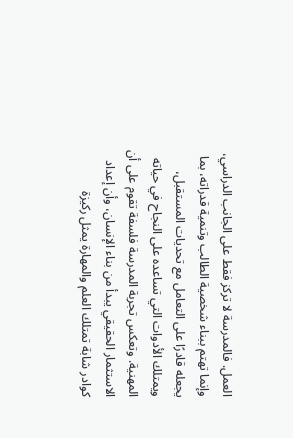العمل. فالمدرسة لا تركز فقط على الجانب الدراسي، وإنما تهتم ببناء شخصية الطالب وتنمية قدراته، بما يجعله قادرًا على التعامل مع تحديات المستقبل، ويمتلك الأدوات التي تساعده على النجاح في حياته المهنية. وتعكس تجربة المدرسة فلسفة تقوم على أن الاستثمار الحقيقي يبدأ من بناء الإنسان، وأن إعداد كوادر شابة تمتلك العلم والمهارة يمثل ركيزة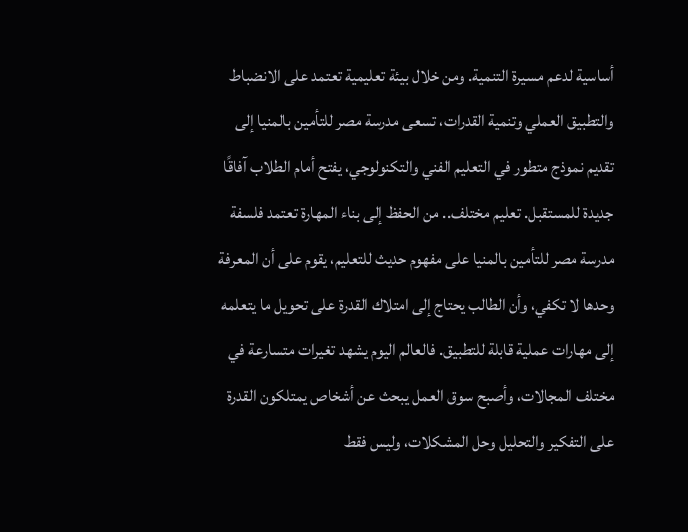أساسية لدعم مسيرة التنمية. ومن خلال بيئة تعليمية تعتمد على الانضباط والتطبيق العملي وتنمية القدرات، تسعى مدرسة مصر للتأمين بالمنيا إلى تقديم نموذج متطور في التعليم الفني والتكنولوجي، يفتح أمام الطلاب آفاقًا جديدة للمستقبل. تعليم مختلف.. من الحفظ إلى بناء المهارة تعتمد فلسفة مدرسة مصر للتأمين بالمنيا على مفهوم حديث للتعليم، يقوم على أن المعرفة وحدها لا تكفي، وأن الطالب يحتاج إلى امتلاك القدرة على تحويل ما يتعلمه إلى مهارات عملية قابلة للتطبيق. فالعالم اليوم يشهد تغيرات متسارعة في مختلف المجالات، وأصبح سوق العمل يبحث عن أشخاص يمتلكون القدرة على التفكير والتحليل وحل المشكلات، وليس فقط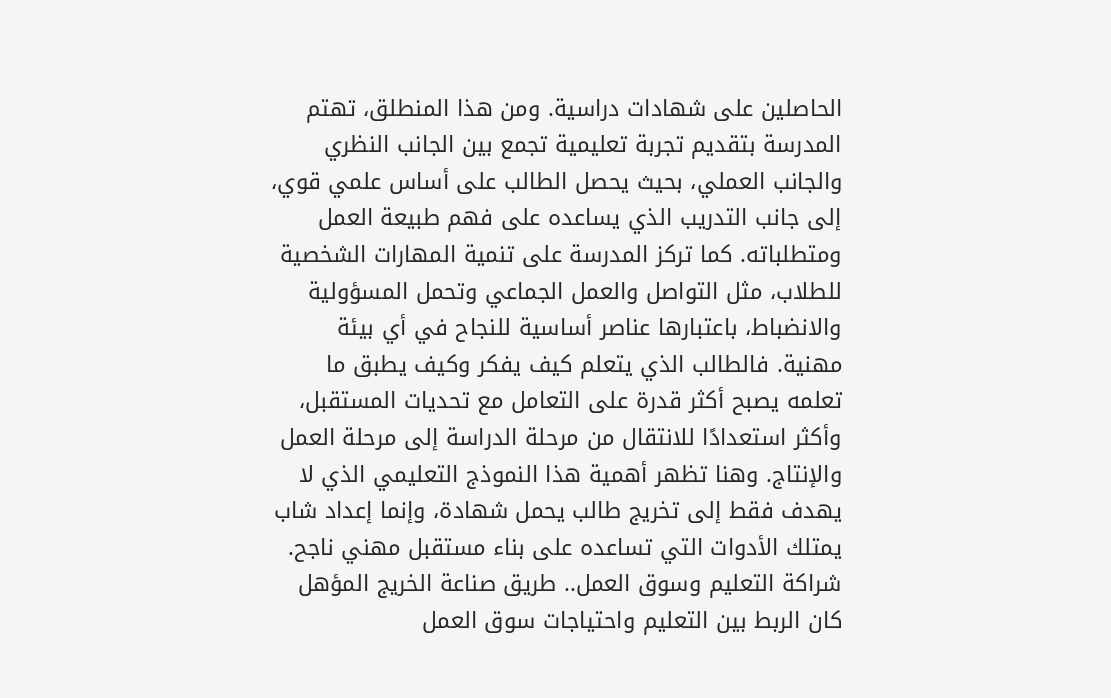الحاصلين على شهادات دراسية. ومن هذا المنطلق، تهتم المدرسة بتقديم تجربة تعليمية تجمع بين الجانب النظري والجانب العملي، بحيث يحصل الطالب على أساس علمي قوي، إلى جانب التدريب الذي يساعده على فهم طبيعة العمل ومتطلباته. كما تركز المدرسة على تنمية المهارات الشخصية للطلاب، مثل التواصل والعمل الجماعي وتحمل المسؤولية والانضباط، باعتبارها عناصر أساسية للنجاح في أي بيئة مهنية. فالطالب الذي يتعلم كيف يفكر وكيف يطبق ما تعلمه يصبح أكثر قدرة على التعامل مع تحديات المستقبل، وأكثر استعدادًا للانتقال من مرحلة الدراسة إلى مرحلة العمل والإنتاج. وهنا تظهر أهمية هذا النموذج التعليمي الذي لا يهدف فقط إلى تخريج طالب يحمل شهادة، وإنما إعداد شاب يمتلك الأدوات التي تساعده على بناء مستقبل مهني ناجح. شراكة التعليم وسوق العمل.. طريق صناعة الخريج المؤهل كان الربط بين التعليم واحتياجات سوق العمل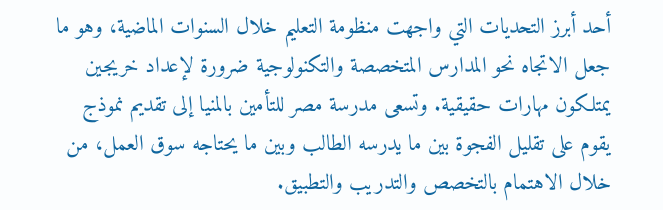أحد أبرز التحديات التي واجهت منظومة التعليم خلال السنوات الماضية، وهو ما جعل الاتجاه نحو المدارس المتخصصة والتكنولوجية ضرورة لإعداد خريجين يمتلكون مهارات حقيقية. وتسعى مدرسة مصر للتأمين بالمنيا إلى تقديم نموذج يقوم على تقليل الفجوة بين ما يدرسه الطالب وبين ما يحتاجه سوق العمل، من خلال الاهتمام بالتخصص والتدريب والتطبيق.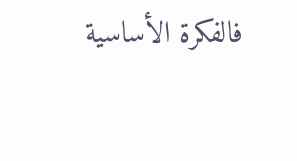فالفكرة الأساسية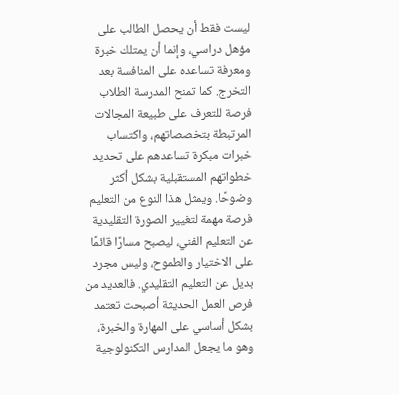ليست فقط أن يحصل الطالب على مؤهل دراسي، وإنما أن يمتلك خبرة ومعرفة تساعده على المنافسة بعد التخرج. كما تمنح المدرسة الطلاب فرصة للتعرف على طبيعة المجالات المرتبطة بتخصصاتهم، واكتساب خبرات مبكرة تساعدهم على تحديد خطواتهم المستقبلية بشكل أكثر وضوحًا. ويمثل هذا النوع من التعليم فرصة مهمة لتغيير الصورة التقليدية عن التعليم الفني، ليصبح مسارًا قائمًا على الاختيار والطموح، وليس مجرد بديل عن التعليم التقليدي. فالعديد من فرص العمل الحديثة أصبحت تعتمد بشكل أساسي على المهارة والخبرة، وهو ما يجعل المدارس التكنولوجية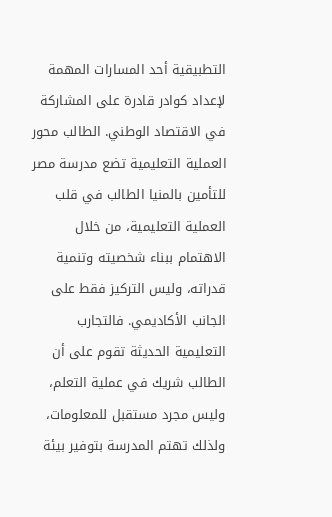التطبيقية أحد المسارات المهمة لإعداد كوادر قادرة على المشاركة في الاقتصاد الوطني. الطالب محور العملية التعليمية تضع مدرسة مصر للتأمين بالمنيا الطالب في قلب العملية التعليمية، من خلال الاهتمام ببناء شخصيته وتنمية قدراته، وليس التركيز فقط على الجانب الأكاديمي. فالتجارب التعليمية الحديثة تقوم على أن الطالب شريك في عملية التعلم، وليس مجرد مستقبل للمعلومات، ولذلك تهتم المدرسة بتوفير بيئة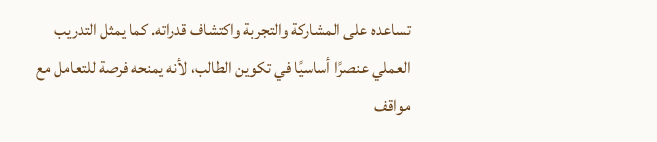تساعده على المشاركة والتجربة واكتشاف قدراته. كما يمثل التدريب العملي عنصرًا أساسيًا في تكوين الطالب، لأنه يمنحه فرصة للتعامل مع مواقف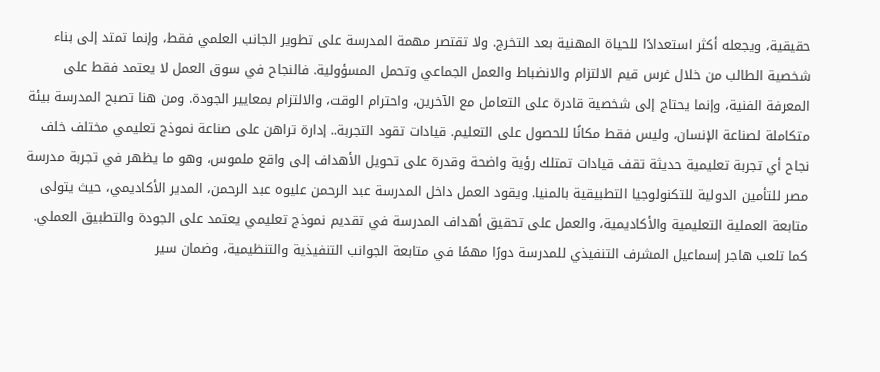حقيقية، ويجعله أكثر استعدادًا للحياة المهنية بعد التخرج. ولا تقتصر مهمة المدرسة على تطوير الجانب العلمي فقط، وإنما تمتد إلى بناء شخصية الطالب من خلال غرس قيم الالتزام والانضباط والعمل الجماعي وتحمل المسؤولية. فالنجاح في سوق العمل لا يعتمد فقط على المعرفة الفنية، وإنما يحتاج إلى شخصية قادرة على التعامل مع الآخرين، واحترام الوقت، والالتزام بمعايير الجودة. ومن هنا تصبح المدرسة بيئة متكاملة لصناعة الإنسان، وليس فقط مكانًا للحصول على التعليم. قيادات تقود التجربة.. إدارة تراهن على صناعة نموذج تعليمي مختلف خلف نجاح أي تجربة تعليمية حديثة تقف قيادات تمتلك رؤية واضحة وقدرة على تحويل الأهداف إلى واقع ملموس، وهو ما يظهر في تجربة مدرسة مصر للتأمين الدولية للتكنولوجيا التطبيقية بالمنيا. ويقود العمل داخل المدرسة عبد الرحمن عليوه عبد الرحمن، المدير الأكاديمي، حيث يتولى متابعة العملية التعليمية والأكاديمية، والعمل على تحقيق أهداف المدرسة في تقديم نموذج تعليمي يعتمد على الجودة والتطبيق العملي. كما تلعب هاجر إسماعيل المشرف التنفيذي للمدرسة دورًا مهمًا في متابعة الجوانب التنفيذية والتنظيمية، وضمان سير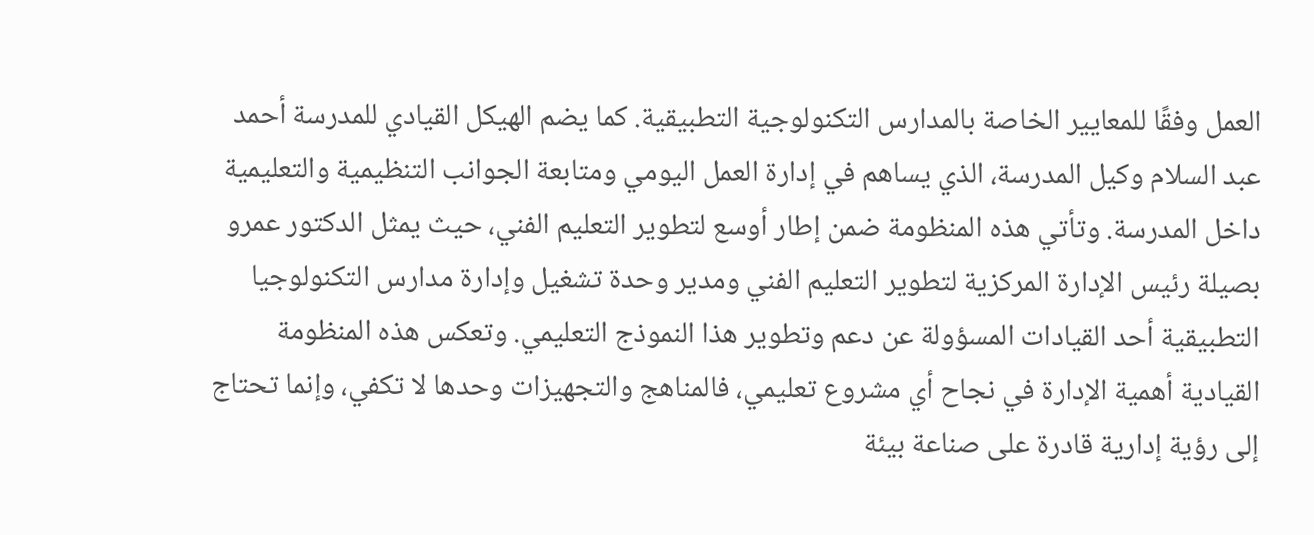العمل وفقًا للمعايير الخاصة بالمدارس التكنولوجية التطبيقية. كما يضم الهيكل القيادي للمدرسة أحمد عبد السلام وكيل المدرسة، الذي يساهم في إدارة العمل اليومي ومتابعة الجوانب التنظيمية والتعليمية داخل المدرسة. وتأتي هذه المنظومة ضمن إطار أوسع لتطوير التعليم الفني، حيث يمثل الدكتور عمرو بصيلة رئيس الإدارة المركزية لتطوير التعليم الفني ومدير وحدة تشغيل وإدارة مدارس التكنولوجيا التطبيقية أحد القيادات المسؤولة عن دعم وتطوير هذا النموذج التعليمي. وتعكس هذه المنظومة القيادية أهمية الإدارة في نجاح أي مشروع تعليمي، فالمناهج والتجهيزات وحدها لا تكفي، وإنما تحتاج إلى رؤية إدارية قادرة على صناعة بيئة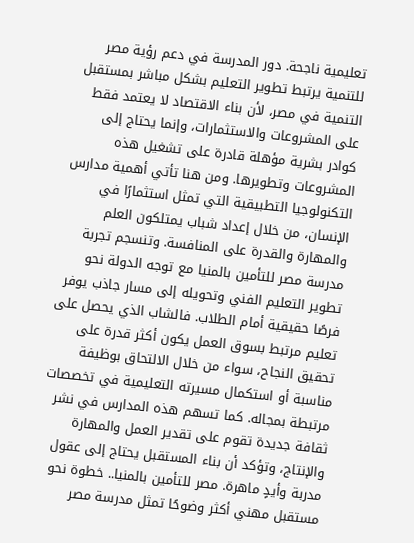تعليمية ناجحة. دور المدرسة في دعم رؤية مصر للتنمية يرتبط تطوير التعليم بشكل مباشر بمستقبل التنمية في مصر، لأن بناء الاقتصاد لا يعتمد فقط على المشروعات والاستثمارات، وإنما يحتاج إلى كوادر بشرية مؤهلة قادرة على تشغيل هذه المشروعات وتطويرها. ومن هنا تأتي أهمية مدارس التكنولوجيا التطبيقية التي تمثل استثمارًا في الإنسان، من خلال إعداد شباب يمتلكون العلم والمهارة والقدرة على المنافسة. وتنسجم تجربة مدرسة مصر للتأمين بالمنيا مع توجه الدولة نحو تطوير التعليم الفني وتحويله إلى مسار جاذب يوفر فرصًا حقيقية أمام الطلاب. فالشاب الذي يحصل على تعليم مرتبط بسوق العمل يكون أكثر قدرة على تحقيق النجاح، سواء من خلال الالتحاق بوظيفة مناسبة أو استكمال مسيرته التعليمية في تخصصات مرتبطة بمجاله. كما تسهم هذه المدارس في نشر ثقافة جديدة تقوم على تقدير العمل والمهارة والإنتاج، وتؤكد أن بناء المستقبل يحتاج إلى عقول مدربة وأيدٍ ماهرة. مصر للتأمين بالمنيا.. خطوة نحو مستقبل مهني أكثر وضوحًا تمثل مدرسة مصر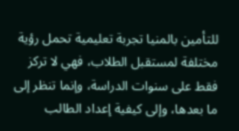للتأمين بالمنيا تجربة تعليمية تحمل رؤية مختلفة لمستقبل الطلاب، فهي لا تركز فقط على سنوات الدراسة، وإنما تنظر إلى ما بعدها، وإلى كيفية إعداد الطالب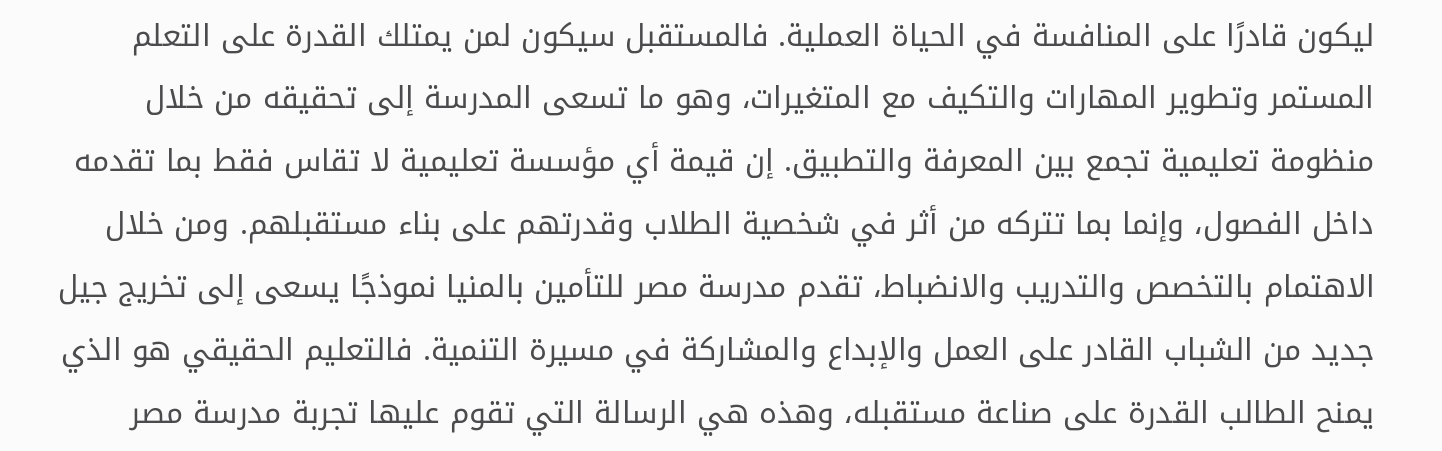ليكون قادرًا على المنافسة في الحياة العملية. فالمستقبل سيكون لمن يمتلك القدرة على التعلم المستمر وتطوير المهارات والتكيف مع المتغيرات، وهو ما تسعى المدرسة إلى تحقيقه من خلال منظومة تعليمية تجمع بين المعرفة والتطبيق. إن قيمة أي مؤسسة تعليمية لا تقاس فقط بما تقدمه داخل الفصول، وإنما بما تتركه من أثر في شخصية الطلاب وقدرتهم على بناء مستقبلهم. ومن خلال الاهتمام بالتخصص والتدريب والانضباط، تقدم مدرسة مصر للتأمين بالمنيا نموذجًا يسعى إلى تخريج جيل جديد من الشباب القادر على العمل والإبداع والمشاركة في مسيرة التنمية. فالتعليم الحقيقي هو الذي يمنح الطالب القدرة على صناعة مستقبله، وهذه هي الرسالة التي تقوم عليها تجربة مدرسة مصر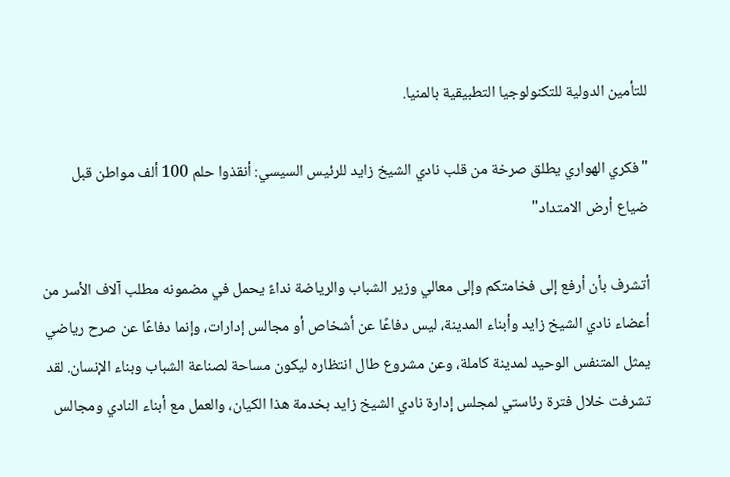للتأمين الدولية للتكنولوجيا التطبيقية بالمنيا.

"فكري الهواري يطلق صرخة من قلب نادي الشيخ زايد للرئيس السيسي: أنقذوا حلم 100 ألف مواطن قبل ضياع أرض الامتداد"

أتشرف بأن أرفع إلى فخامتكم وإلى معالي وزير الشباب والرياضة نداءً يحمل في مضمونه مطلب آلاف الأسر من أعضاء نادي الشيخ زايد وأبناء المدينة، ليس دفاعًا عن أشخاص أو مجالس إدارات، وإنما دفاعًا عن صرح رياضي يمثل المتنفس الوحيد لمدينة كاملة، وعن مشروع طال انتظاره ليكون مساحة لصناعة الشباب وبناء الإنسان. لقد تشرفت خلال فترة رئاستي لمجلس إدارة نادي الشيخ زايد بخدمة هذا الكيان، والعمل مع أبناء النادي ومجالس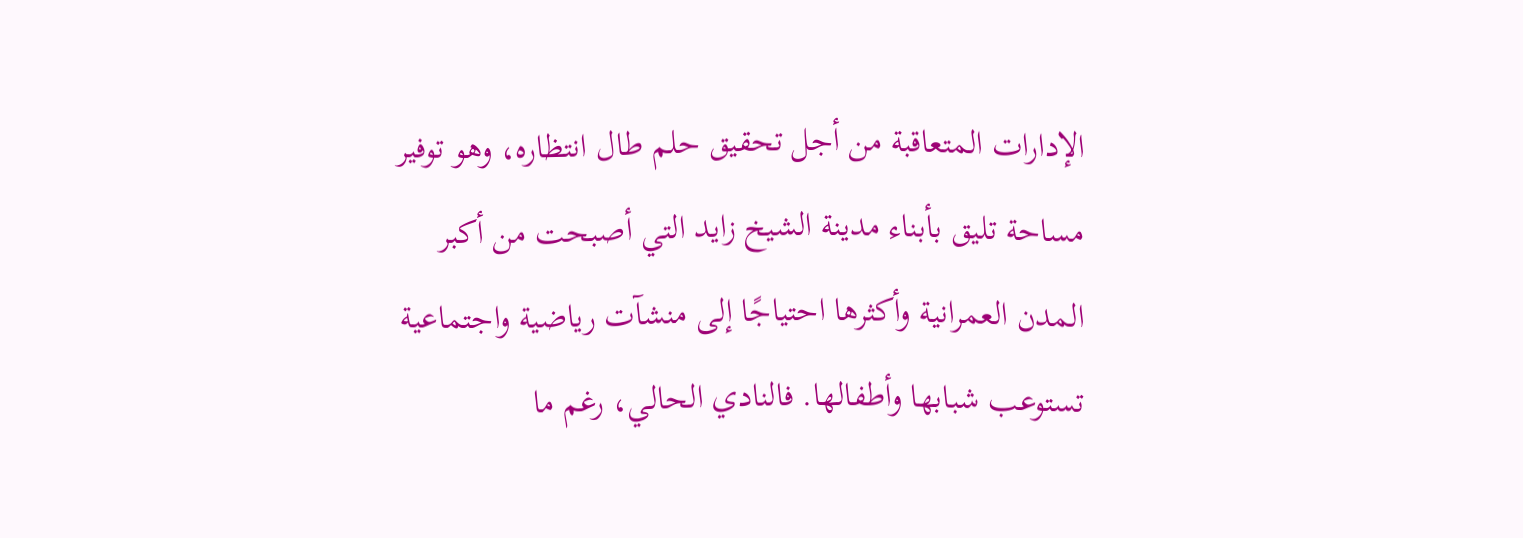الإدارات المتعاقبة من أجل تحقيق حلم طال انتظاره، وهو توفير مساحة تليق بأبناء مدينة الشيخ زايد التي أصبحت من أكبر المدن العمرانية وأكثرها احتياجًا إلى منشآت رياضية واجتماعية تستوعب شبابها وأطفالها. فالنادي الحالي، رغم ما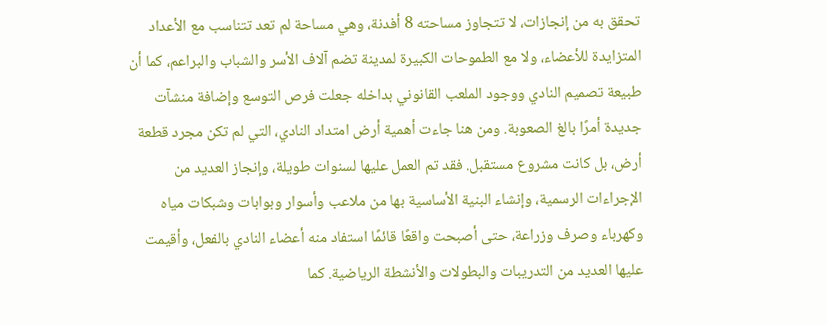تحقق به من إنجازات، لا تتجاوز مساحته 8 أفدنة، وهي مساحة لم تعد تتناسب مع الأعداد المتزايدة للأعضاء، ولا مع الطموحات الكبيرة لمدينة تضم آلاف الأسر والشباب والبراعم، كما أن طبيعة تصميم النادي ووجود الملعب القانوني بداخله جعلت فرص التوسع وإضافة منشآت جديدة أمرًا بالغ الصعوبة. ومن هنا جاءت أهمية أرض امتداد النادي، التي لم تكن مجرد قطعة أرض، بل كانت مشروع مستقبل. فقد تم العمل عليها لسنوات طويلة، وإنجاز العديد من الإجراءات الرسمية، وإنشاء البنية الأساسية بها من ملاعب وأسوار وبوابات وشبكات مياه وكهرباء وصرف وزراعة، حتى أصبحت واقعًا قائمًا استفاد منه أعضاء النادي بالفعل، وأقيمت عليها العديد من التدريبات والبطولات والأنشطة الرياضية. كما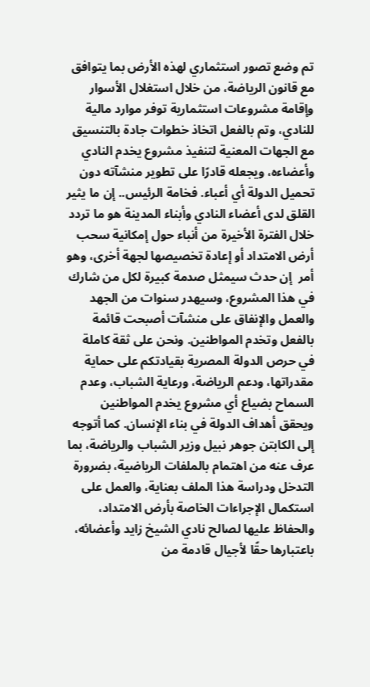تم وضع تصور استثماري لهذه الأرض بما يتوافق مع قانون الرياضة، من خلال استغلال الأسوار وإقامة مشروعات استثمارية توفر موارد مالية للنادي، وتم بالفعل اتخاذ خطوات جادة بالتنسيق مع الجهات المعنية لتنفيذ مشروع يخدم النادي وأعضاءه، ويجعله قادرًا على تطوير منشآته دون تحميل الدولة أي أعباء. فخامة الرئيس.. إن ما يثير القلق لدى أعضاء النادي وأبناء المدينة هو ما تردد خلال الفترة الأخيرة من أنباء حول إمكانية سحب أرض الامتداد أو إعادة تخصيصها لجهة أخرى، وهو أمر  إن حدث سيمثل صدمة كبيرة لكل من شارك في هذا المشروع، وسيهدر سنوات من الجهد والعمل والإنفاق على منشآت أصبحت قائمة بالفعل وتخدم المواطنين. ونحن على ثقة كاملة في حرص الدولة المصرية بقيادتكم على حماية مقدراتها، ودعم الرياضة، ورعاية الشباب، وعدم السماح بضياع أي مشروع يخدم المواطنين ويحقق أهداف الدولة في بناء الإنسان. كما أتوجه إلى الكابتن جوهر نبيل وزير الشباب والرياضة، بما عرف عنه من اهتمام بالملفات الرياضية، بضرورة التدخل ودراسة هذا الملف بعناية، والعمل على استكمال الإجراءات الخاصة بأرض الامتداد، والحفاظ عليها لصالح نادي الشيخ زايد وأعضائه، باعتبارها حقًا لأجيال قادمة من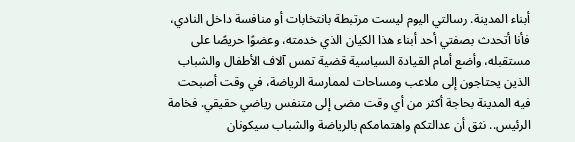أبناء المدينة. رسالتي اليوم ليست مرتبطة بانتخابات أو منافسة داخل النادي، فأنا أتحدث بصفتي أحد أبناء هذا الكيان الذي خدمته، وعضوًا حريصًا على مستقبله، وأضع أمام القيادة السياسية قضية تمس آلاف الأطفال والشباب الذين يحتاجون إلى ملاعب ومساحات لممارسة الرياضة، في وقت أصبحت فيه المدينة بحاجة أكثر من أي وقت مضى إلى متنفس رياضي حقيقي. فخامة الرئيس.. نثق أن عدالتكم واهتمامكم بالرياضة والشباب سيكونان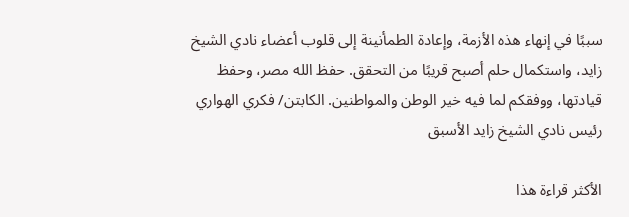سببًا في إنهاء هذه الأزمة، وإعادة الطمأنينة إلى قلوب أعضاء نادي الشيخ زايد، واستكمال حلم أصبح قريبًا من التحقق. حفظ الله مصر، وحفظ قيادتها، ووفقكم لما فيه خير الوطن والمواطنين. الكابتن/ فكري الهواري رئيس نادي الشيخ زايد الأسبق

الأكثر قراءة هذا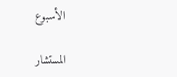الأسبوع

المستشار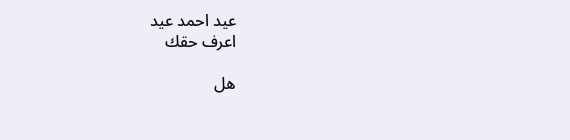عيد احمد عيد
اعرف حقك

هل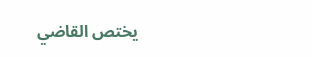يختص القاضي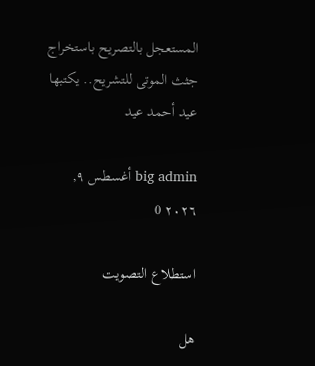المستعجل بالتصريح باستخراج جثث الموتى للتشريح.. يكتبها عيد أحمد عيد

big admin أغسطس ٩, ٢٠٢٦ 0

استطلاع التصويت

هل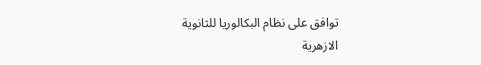توافق على نظام البكالوريا للثانوية الازهرية